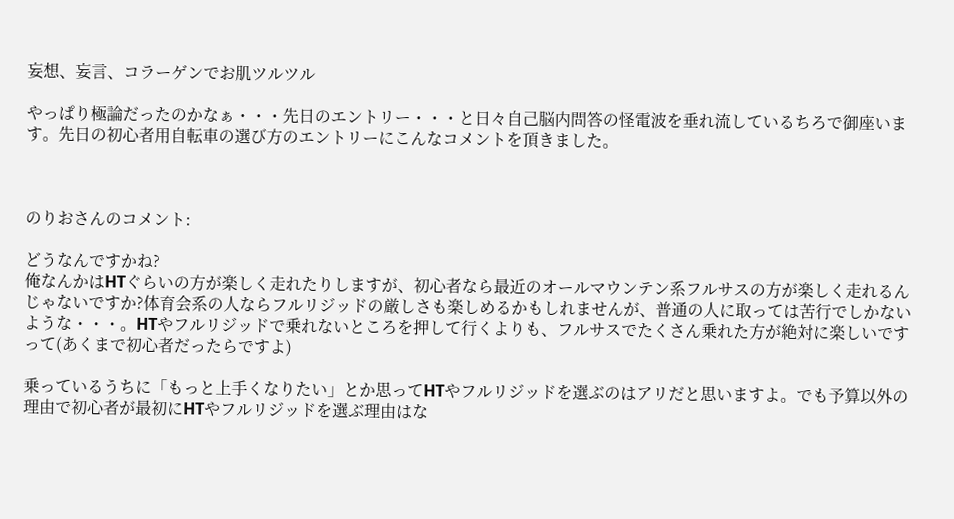妄想、妄言、コラーゲンでお肌ツルツル

やっぱり極論だったのかなぁ・・・先日のエントリー・・・と日々自己脳内問答の怪電波を垂れ流しているちろで御座います。先日の初心者用自転車の選び方のエントリーにこんなコメントを頂きました。



のりおさんのコメント:

どうなんですかね?
俺なんかはHTぐらいの方が楽しく走れたりしますが、初心者なら最近のオールマウンテン系フルサスの方が楽しく走れるんじゃないですか?体育会系の人ならフルリジッドの厳しさも楽しめるかもしれませんが、普通の人に取っては苦行でしかないような・・・。HTやフルリジッドで乗れないところを押して行くよりも、フルサスでたくさん乗れた方が絶対に楽しいですって(あくまで初心者だったらですよ)

乗っているうちに「もっと上手くなりたい」とか思ってHTやフルリジッドを選ぶのはアリだと思いますよ。でも予算以外の理由で初心者が最初にHTやフルリジッドを選ぶ理由はな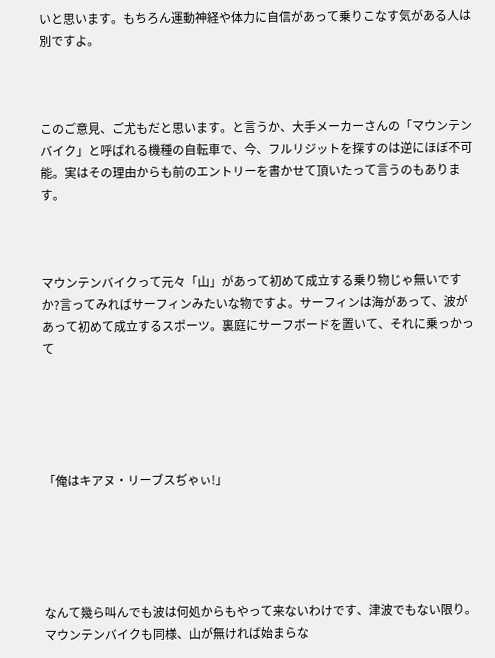いと思います。もちろん運動神経や体力に自信があって乗りこなす気がある人は別ですよ。



このご意見、ご尤もだと思います。と言うか、大手メーカーさんの「マウンテンバイク」と呼ばれる機種の自転車で、今、フルリジットを探すのは逆にほぼ不可能。実はその理由からも前のエントリーを書かせて頂いたって言うのもあります。



マウンテンバイクって元々「山」があって初めて成立する乗り物じゃ無いですか?言ってみればサーフィンみたいな物ですよ。サーフィンは海があって、波があって初めて成立するスポーツ。裏庭にサーフボードを置いて、それに乗っかって





「俺はキアヌ・リーブスぢゃぃ!」





なんて幾ら叫んでも波は何処からもやって来ないわけです、津波でもない限り。マウンテンバイクも同様、山が無ければ始まらな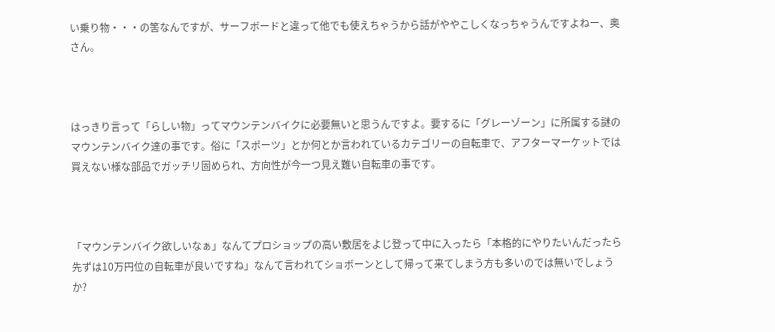い乗り物・・・の筈なんですが、サーフボードと違って他でも使えちゃうから話がややこしくなっちゃうんですよねー、奥さん。



はっきり言って「らしい物」ってマウンテンバイクに必要無いと思うんですよ。要するに「グレーゾーン」に所属する謎のマウンテンバイク達の事です。俗に「スポーツ」とか何とか言われているカテゴリーの自転車で、アフターマーケットでは買えない様な部品でガッチリ固められ、方向性が今一つ見え難い自転車の事です。



「マウンテンバイク欲しいなぁ」なんてプロショップの高い敷居をよじ登って中に入ったら「本格的にやりたいんだったら先ずは10万円位の自転車が良いですね」なんて言われてショボーンとして帰って来てしまう方も多いのでは無いでしょうか?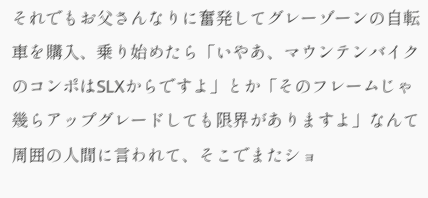それでもお父さんなりに奮発してグレーゾーンの自転車を購入、乗り始めたら「いやあ、マウンテンバイクのコンポはSLXからですよ」とか「そのフレームじゃ幾らアップグレードしても限界がありますよ」なんて周囲の人間に言われて、そこでまたショ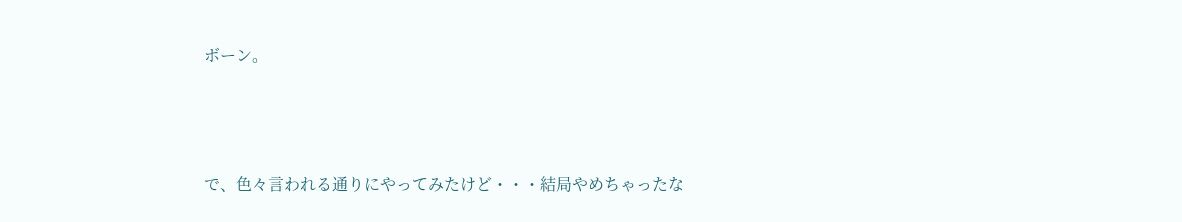ボーン。



で、色々言われる通りにやってみたけど・・・結局やめちゃったな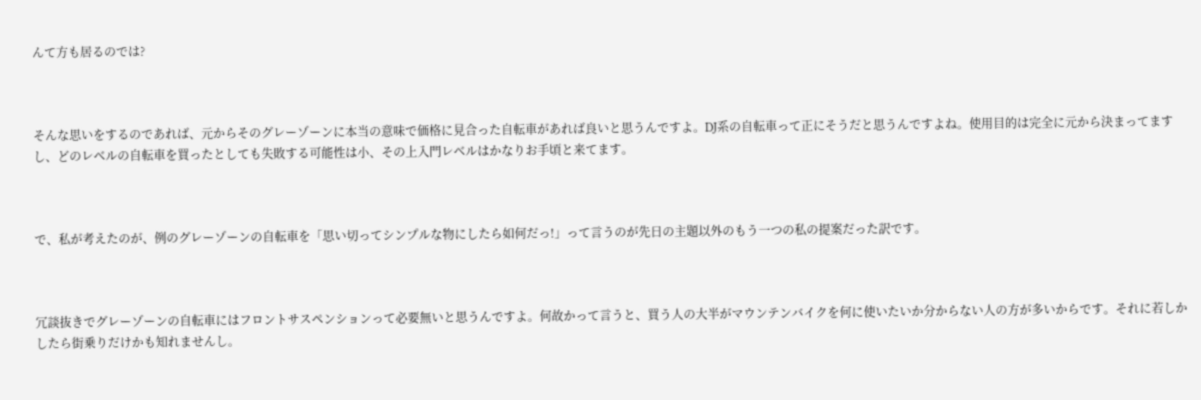んて方も居るのでは?



そんな思いをするのであれば、元からそのグレーゾーンに本当の意味で価格に見合った自転車があれば良いと思うんですよ。DJ系の自転車って正にそうだと思うんですよね。使用目的は完全に元から決まってますし、どのレベルの自転車を買ったとしても失敗する可能性は小、その上入門レベルはかなりお手頃と来てます。



で、私が考えたのが、例のグレーゾーンの自転車を「思い切ってシンプルな物にしたら如何だっ!」って言うのが先日の主題以外のもう一つの私の提案だった訳です。



冗談抜きでグレーゾーンの自転車にはフロントサスペンションって必要無いと思うんですよ。何故かって言うと、買う人の大半がマウンテンバイクを何に使いたいか分からない人の方が多いからです。それに若しかしたら街乗りだけかも知れませんし。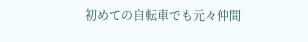初めての自転車でも元々仲間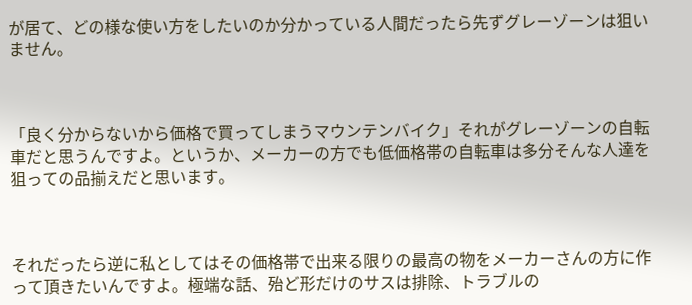が居て、どの様な使い方をしたいのか分かっている人間だったら先ずグレーゾーンは狙いません。



「良く分からないから価格で買ってしまうマウンテンバイク」それがグレーゾーンの自転車だと思うんですよ。というか、メーカーの方でも低価格帯の自転車は多分そんな人達を狙っての品揃えだと思います。



それだったら逆に私としてはその価格帯で出来る限りの最高の物をメーカーさんの方に作って頂きたいんですよ。極端な話、殆ど形だけのサスは排除、トラブルの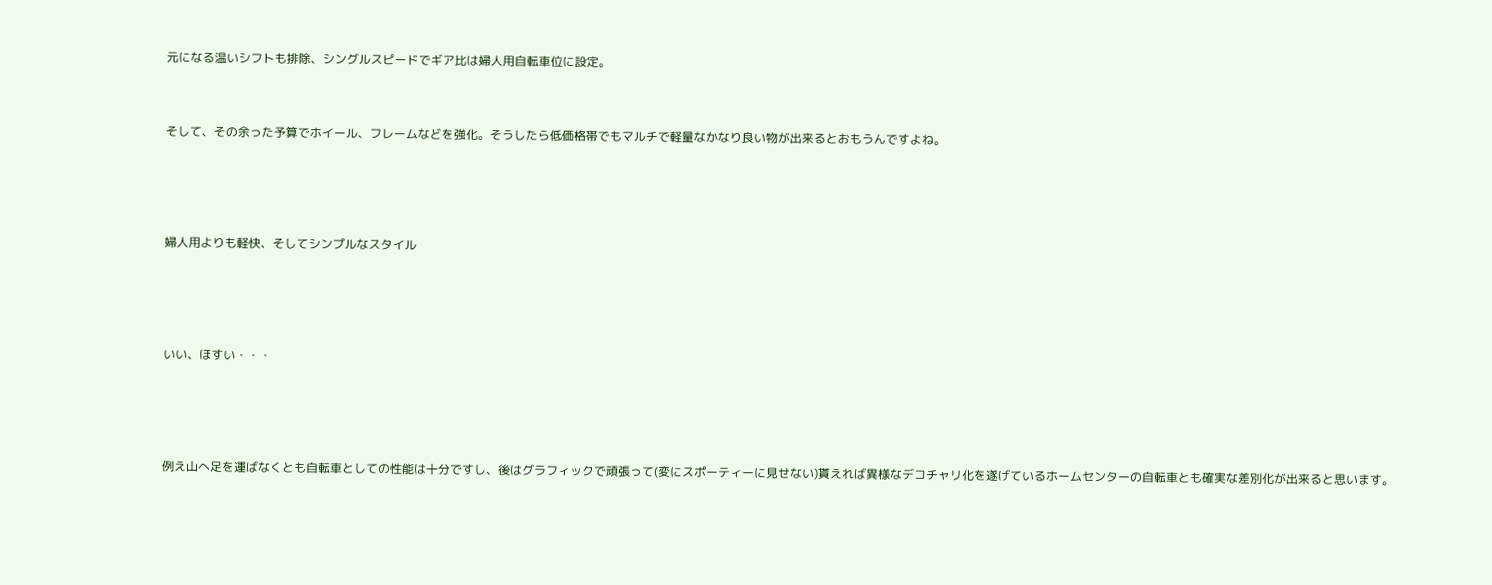元になる温いシフトも排除、シングルスピードでギア比は婦人用自転車位に設定。



そして、その余った予算でホイール、フレームなどを強化。そうしたら低価格帯でもマルチで軽量なかなり良い物が出来るとおもうんですよね。





婦人用よりも軽快、そしてシンプルなスタイル





いい、ほすい・・・





例え山へ足を運ばなくとも自転車としての性能は十分ですし、後はグラフィックで頑張って(変にスポーティーに見せない)貰えれば異様なデコチャリ化を遂げているホームセンターの自転車とも確実な差別化が出来ると思います。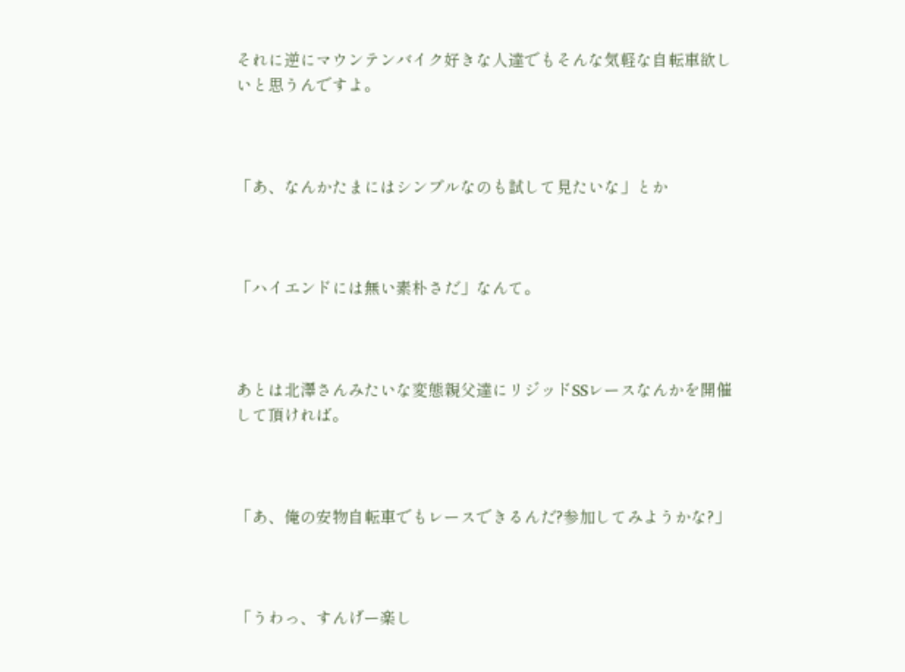それに逆にマウンテンバイク好きな人達でもそんな気軽な自転車欲しいと思うんですよ。



「あ、なんかたまにはシンプルなのも試して見たいな」とか



「ハイエンドには無い素朴さだ」なんて。



あとは北澤さんみたいな変態親父達にリジッドSSレースなんかを開催して頂ければ。



「あ、俺の安物自転車でもレースできるんだ?参加してみようかな?」



「うわっ、すんげー楽し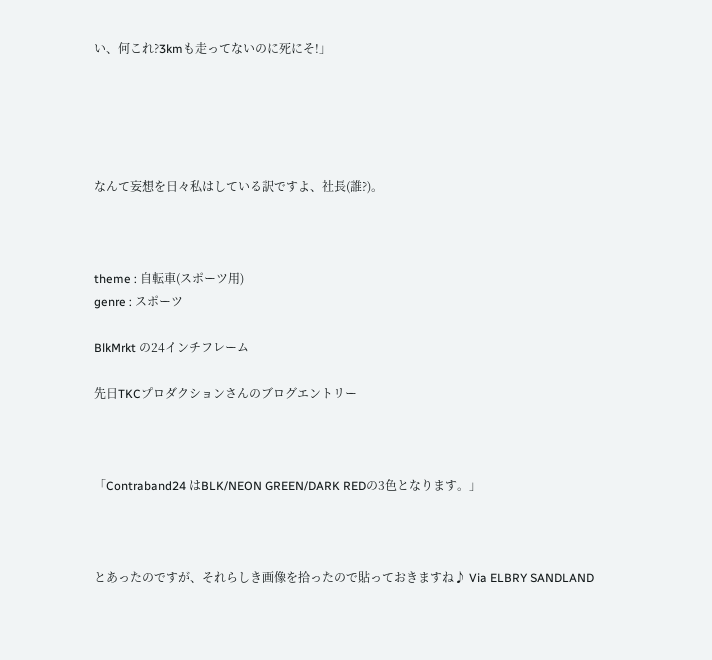い、何これ?3kmも走ってないのに死にそ!」





なんて妄想を日々私はしている訳ですよ、社長(誰?)。



theme : 自転車(スポーツ用)
genre : スポーツ

BlkMrkt の24インチフレーム

先日TKCプロダクションさんのブログエントリー



「Contraband24 はBLK/NEON GREEN/DARK REDの3色となります。」



とあったのですが、それらしき画像を拾ったので貼っておきますね♪ Via ELBRY SANDLAND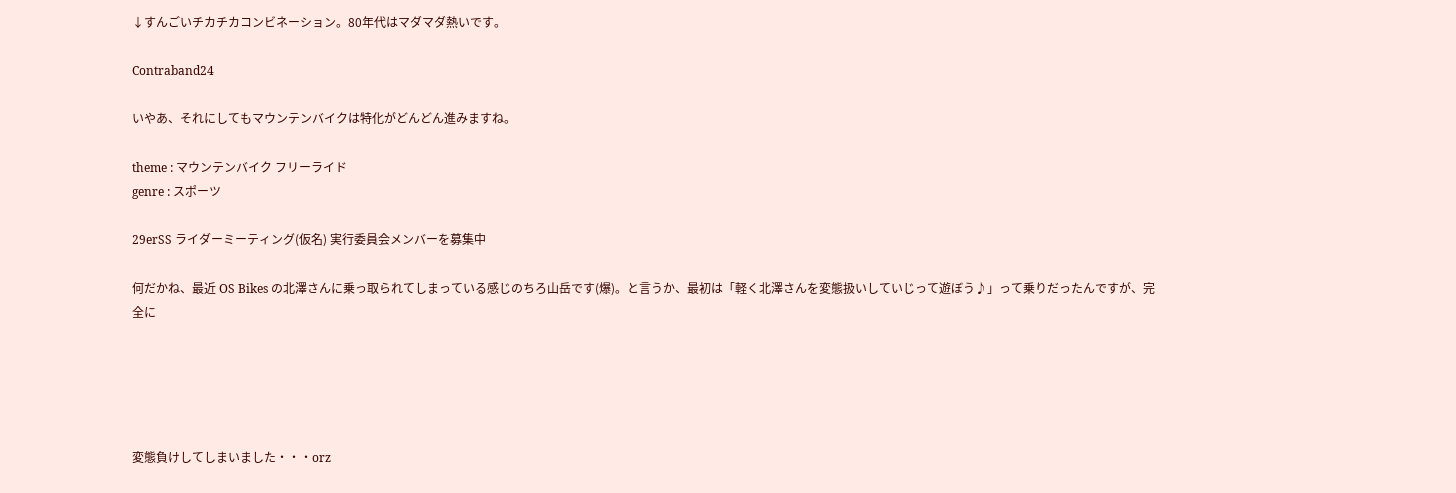↓すんごいチカチカコンビネーション。80年代はマダマダ熱いです。

Contraband24

いやあ、それにしてもマウンテンバイクは特化がどんどん進みますね。

theme : マウンテンバイク フリーライド
genre : スポーツ

29erSS ライダーミーティング(仮名) 実行委員会メンバーを募集中

何だかね、最近 OS Bikes の北澤さんに乗っ取られてしまっている感じのちろ山岳です(爆)。と言うか、最初は「軽く北澤さんを変態扱いしていじって遊ぼう♪」って乗りだったんですが、完全に





変態負けしてしまいました・・・orz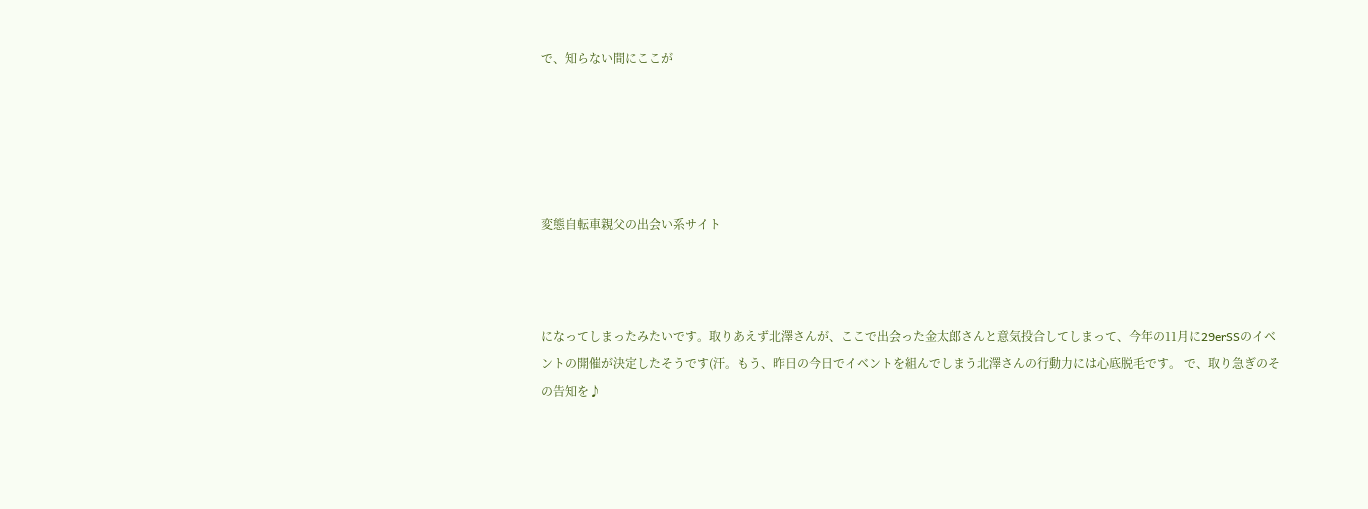で、知らない間にここが





変態自転車親父の出会い系サイト



になってしまったみたいです。取りあえず北澤さんが、ここで出会った金太郎さんと意気投合してしまって、今年の11月に29erSSのイベントの開催が決定したそうです(汗。もう、昨日の今日でイベントを組んでしまう北澤さんの行動力には心底脱毛です。 で、取り急ぎのその告知を♪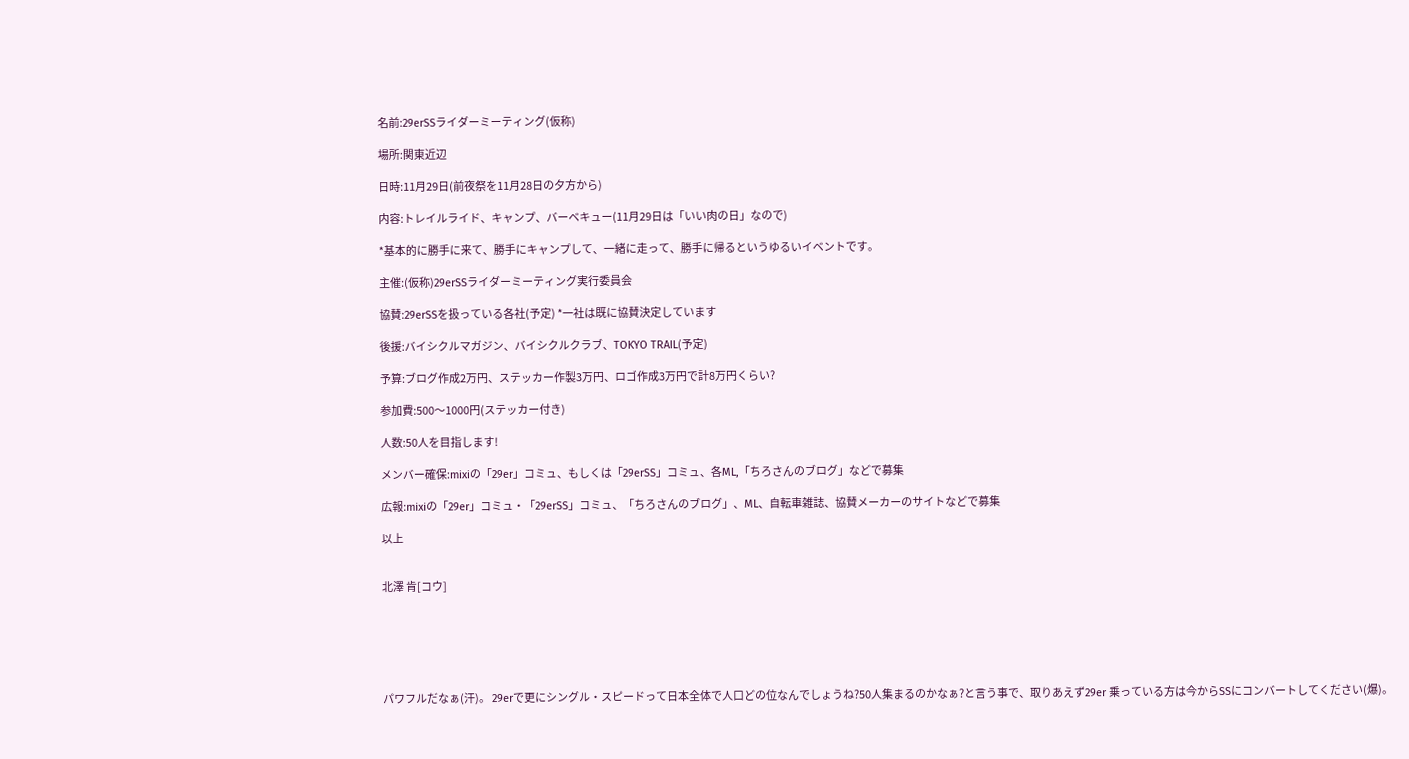名前:29erSSライダーミーティング(仮称)

場所:関東近辺

日時:11月29日(前夜祭を11月28日の夕方から)

内容:トレイルライド、キャンプ、バーベキュー(11月29日は「いい肉の日」なので)

*基本的に勝手に来て、勝手にキャンプして、一緒に走って、勝手に帰るというゆるいイベントです。

主催:(仮称)29erSSライダーミーティング実行委員会

協賛:29erSSを扱っている各社(予定) *一社は既に協賛決定しています

後援:バイシクルマガジン、バイシクルクラブ、TOKYO TRAIL(予定)

予算:ブログ作成2万円、ステッカー作製3万円、ロゴ作成3万円で計8万円くらい?

参加費:500〜1000円(ステッカー付き)

人数:50人を目指します!

メンバー確保:mixiの「29er」コミュ、もしくは「29erSS」コミュ、各ML,「ちろさんのブログ」などで募集

広報:mixiの「29er」コミュ・「29erSS」コミュ、「ちろさんのブログ」、ML、自転車雑誌、協賛メーカーのサイトなどで募集

以上


北澤 肯[コウ]






パワフルだなぁ(汗)。 29erで更にシングル・スピードって日本全体で人口どの位なんでしょうね?50人集まるのかなぁ?と言う事で、取りあえず29er 乗っている方は今からSSにコンバートしてください(爆)。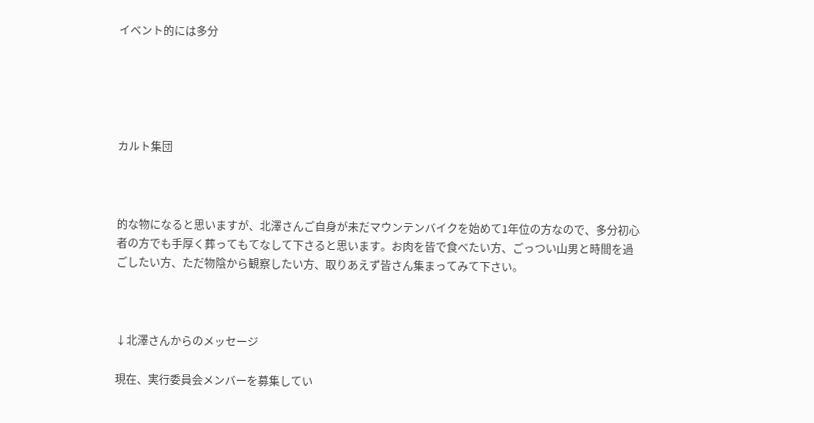イベント的には多分





カルト集団



的な物になると思いますが、北澤さんご自身が未だマウンテンバイクを始めて1年位の方なので、多分初心者の方でも手厚く葬ってもてなして下さると思います。お肉を皆で食べたい方、ごっつい山男と時間を過ごしたい方、ただ物陰から観察したい方、取りあえず皆さん集まってみて下さい。



↓北澤さんからのメッセージ

現在、実行委員会メンバーを募集してい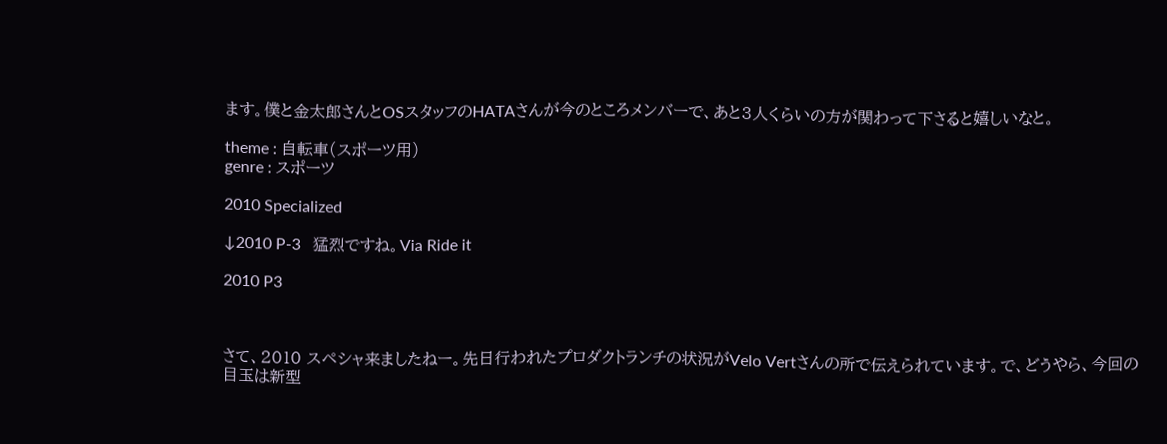ます。僕と金太郎さんとOSスタッフのHATAさんが今のところメンバーで、あと3人くらいの方が関わって下さると嬉しいなと。

theme : 自転車(スポーツ用)
genre : スポーツ

2010 Specialized

↓2010 P-3   猛烈ですね。Via Ride it

2010 P3



さて、2010 スペシャ来ましたねー。先日行われたプロダクトランチの状況がVelo Vertさんの所で伝えられています。で、どうやら、今回の目玉は新型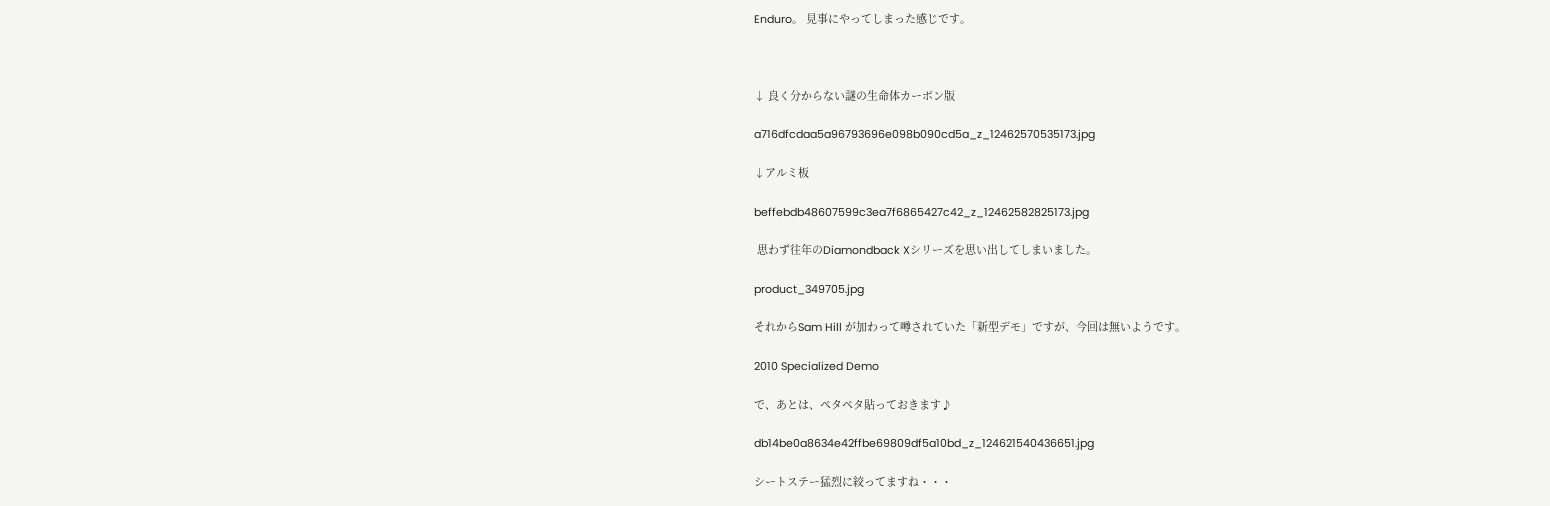Enduro。 見事にやってしまった感じです。



↓ 良く分からない謎の生命体カーボン版

a716dfcdaa5a96793696e098b090cd5a_z_12462570535173.jpg

↓アルミ板

beffebdb48607599c3ea7f6865427c42_z_12462582825173.jpg

 思わず往年のDiamondback Xシリーズを思い出してしまいました。

product_349705.jpg

それからSam Hill が加わって噂されていた「新型デモ」ですが、今回は無いようです。

2010 Specialized Demo

で、あとは、ペタペタ貼っておきます♪

db14be0a8634e42ffbe69809df5a10bd_z_124621540436651.jpg

シートステー猛烈に絞ってますね・・・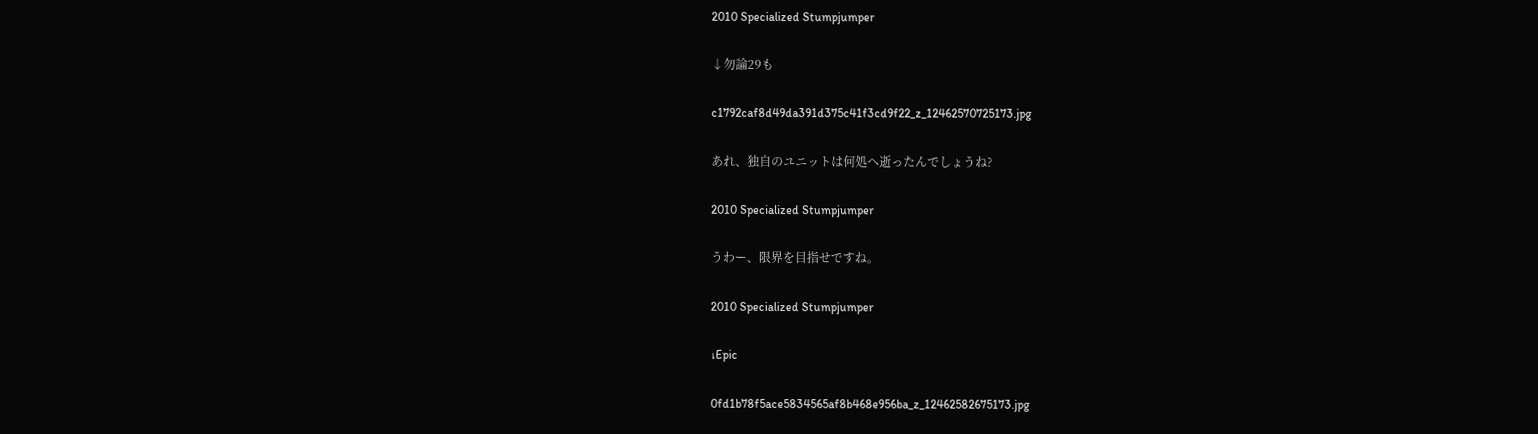2010 Specialized Stumpjumper

↓勿論29も

c1792caf8d49da391d375c41f3cd9f22_z_12462570725173.jpg

あれ、独自のユニットは何処へ逝ったんでしょうね?

2010 Specialized Stumpjumper

うわー、限界を目指せですね。

2010 Specialized Stumpjumper

↓Epic

0fd1b78f5ace5834565af8b468e956ba_z_12462582675173.jpg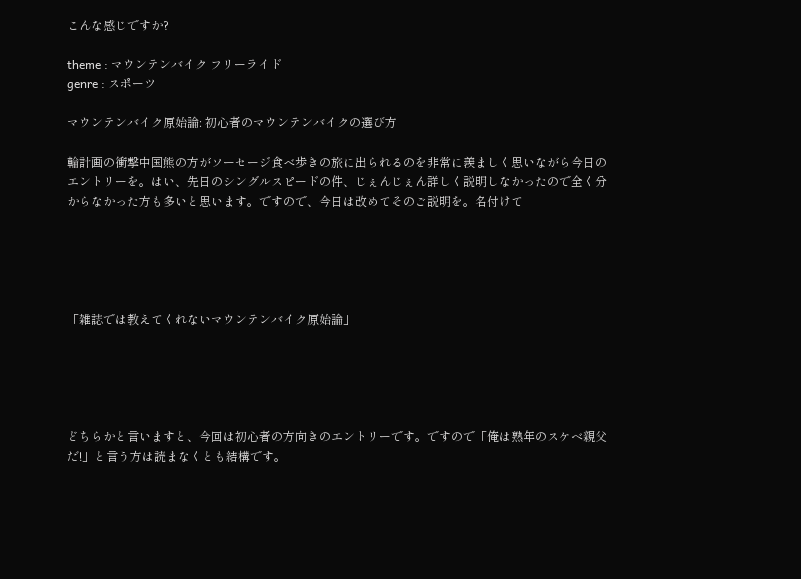こんな感じですか?

theme : マウンテンバイク フリーライド
genre : スポーツ

マウンテンバイク原始論: 初心者のマウンテンバイクの選び方

輪計画の衝撃中国熊の方がソーセージ食べ歩きの旅に出られるのを非常に羨ましく思いながら今日のエントリーを。はい、先日のシングルスピードの件、じぇんじぇん詳しく説明しなかったので全く分からなかった方も多いと思います。ですので、今日は改めてそのご説明を。名付けて





「雑誌では教えてくれないマウンテンバイク原始論」





どちらかと言いますと、今回は初心者の方向きのエントリーです。ですので「俺は熟年のスケベ親父だ!」と言う方は読まなくとも結構です。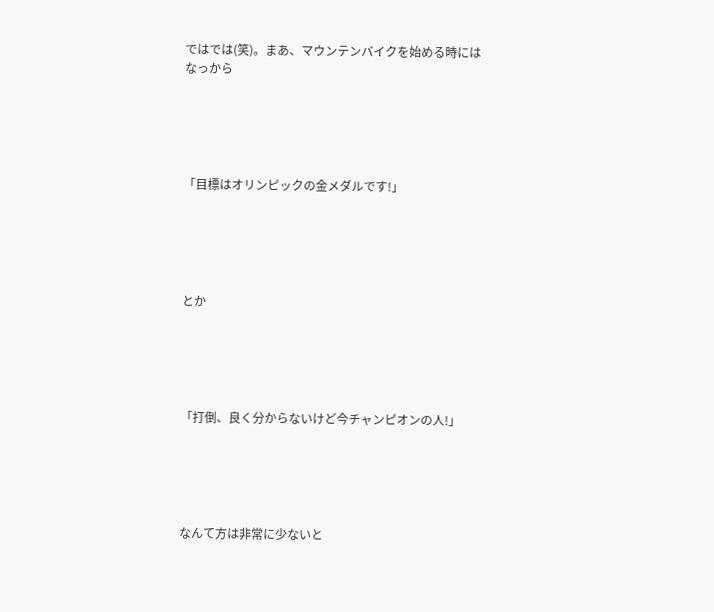ではでは(笑)。まあ、マウンテンバイクを始める時にはなっから





「目標はオリンピックの金メダルです!」





とか





「打倒、良く分からないけど今チャンピオンの人!」





なんて方は非常に少ないと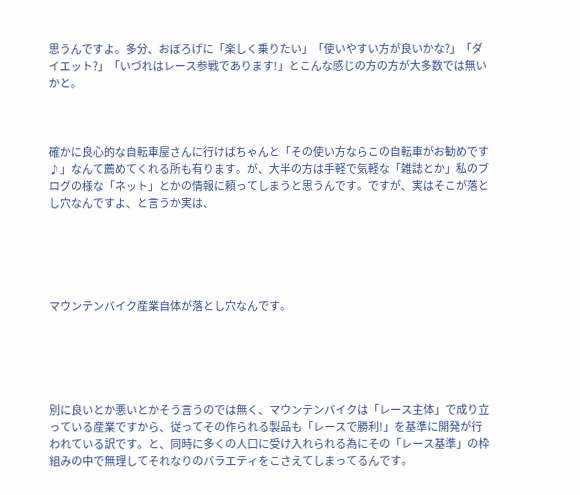思うんですよ。多分、おぼろげに「楽しく乗りたい」「使いやすい方が良いかな?」「ダイエット?」「いづれはレース参戦であります!」とこんな感じの方の方が大多数では無いかと。



確かに良心的な自転車屋さんに行けばちゃんと「その使い方ならこの自転車がお勧めです♪」なんて薦めてくれる所も有ります。が、大半の方は手軽で気軽な「雑誌とか」私のブログの様な「ネット」とかの情報に頼ってしまうと思うんです。ですが、実はそこが落とし穴なんですよ、と言うか実は、





マウンテンバイク産業自体が落とし穴なんです。





別に良いとか悪いとかそう言うのでは無く、マウンテンバイクは「レース主体」で成り立っている産業ですから、従ってその作られる製品も「レースで勝利!」を基準に開発が行われている訳です。と、同時に多くの人口に受け入れられる為にその「レース基準」の枠組みの中で無理してそれなりのバラエティをこさえてしまってるんです。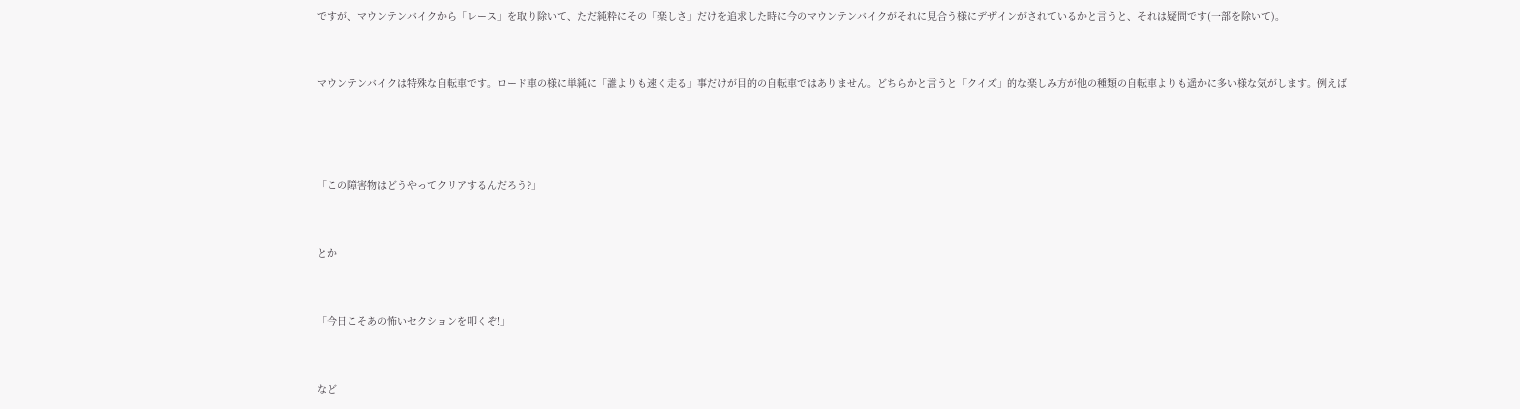ですが、マウンテンバイクから「レース」を取り除いて、ただ純粋にその「楽しさ」だけを追求した時に今のマウンテンバイクがそれに見合う様にデザインがされているかと言うと、それは疑問です(一部を除いて)。



マウンテンバイクは特殊な自転車です。ロード車の様に単純に「誰よりも速く走る」事だけが目的の自転車ではありません。どちらかと言うと「クイズ」的な楽しみ方が他の種類の自転車よりも遥かに多い様な気がします。例えば





「この障害物はどうやってクリアするんだろう?」



とか



「今日こそあの怖いセクションを叩くぞ!」



など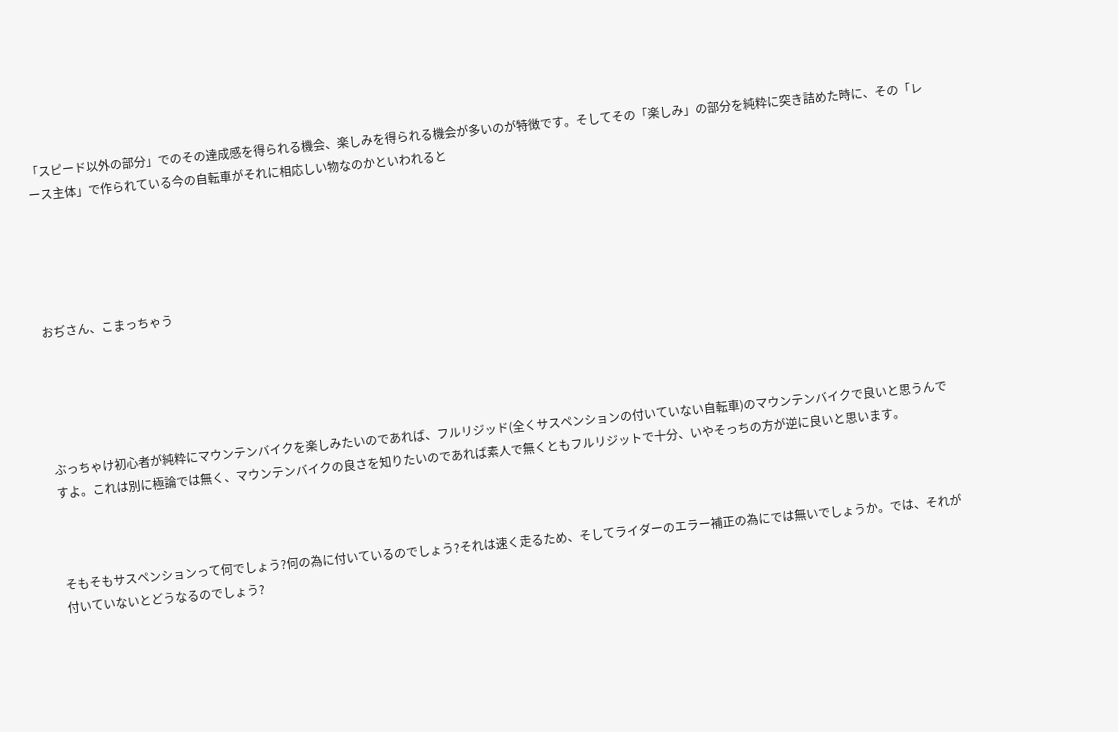「スピード以外の部分」でのその達成感を得られる機会、楽しみを得られる機会が多いのが特徴です。そしてその「楽しみ」の部分を純粋に突き詰めた時に、その「レース主体」で作られている今の自転車がそれに相応しい物なのかといわれると





おぢさん、こまっちゃう





ぶっちゃけ初心者が純粋にマウンテンバイクを楽しみたいのであれば、フルリジッド(全くサスペンションの付いていない自転車)のマウンテンバイクで良いと思うんですよ。これは別に極論では無く、マウンテンバイクの良さを知りたいのであれば素人で無くともフルリジットで十分、いやそっちの方が逆に良いと思います。



そもそもサスペンションって何でしょう?何の為に付いているのでしょう?それは速く走るため、そしてライダーのエラー補正の為にでは無いでしょうか。では、それが付いていないとどうなるのでしょう?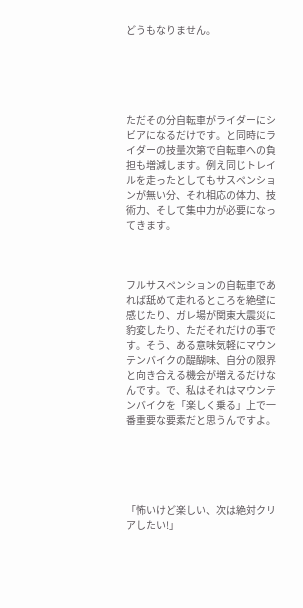どうもなりません。





ただその分自転車がライダーにシビアになるだけです。と同時にライダーの技量次第で自転車への負担も増減します。例え同じトレイルを走ったとしてもサスペンションが無い分、それ相応の体力、技術力、そして集中力が必要になってきます。



フルサスペンションの自転車であれば舐めて走れるところを絶壁に感じたり、ガレ場が関東大震災に豹変したり、ただそれだけの事です。そう、ある意味気軽にマウンテンバイクの醍醐味、自分の限界と向き合える機会が増えるだけなんです。で、私はそれはマウンテンバイクを「楽しく乗る」上で一番重要な要素だと思うんですよ。





「怖いけど楽しい、次は絶対クリアしたい!」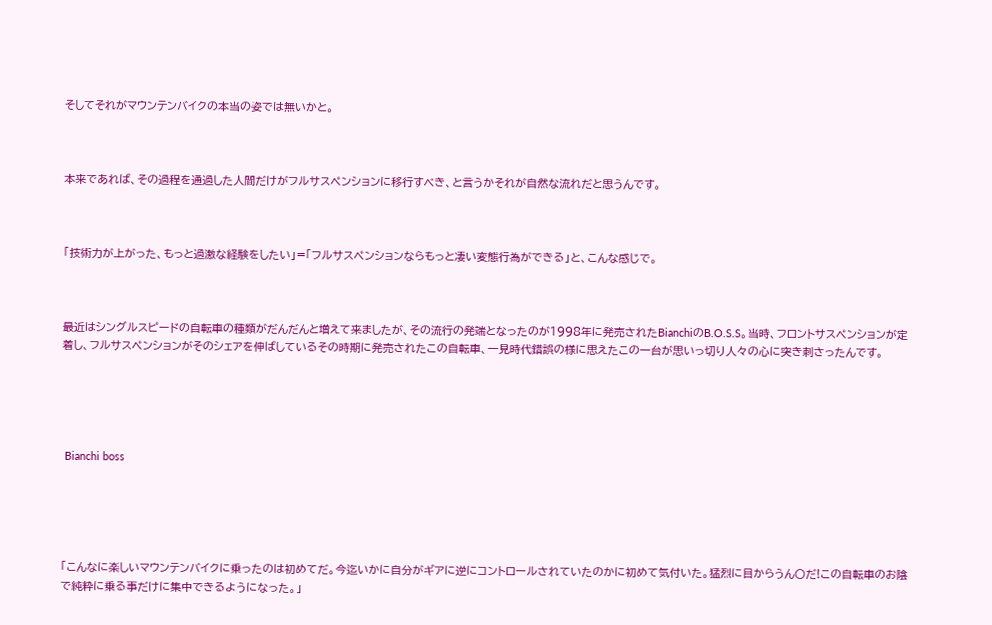そしてそれがマウンテンバイクの本当の姿では無いかと。



本来であれば、その過程を通過した人間だけがフルサスペンションに移行すべき、と言うかそれが自然な流れだと思うんです。



「技術力が上がった、もっと過激な経験をしたい」=「フルサスペンションならもっと凄い変態行為ができる」と、こんな感じで。



最近はシングルスピードの自転車の種類がだんだんと増えて来ましたが、その流行の発端となったのが1998年に発売されたBianchiのB.O.S.S。当時、フロントサスペンションが定着し、フルサスペンションがそのシェアを伸ばしているその時期に発売されたこの自転車、一見時代錯誤の様に思えたこの一台が思いっ切り人々の心に突き刺さったんです。





 Bianchi boss





「こんなに楽しいマウンテンバイクに乗ったのは初めてだ。今迄いかに自分がギアに逆にコントロールされていたのかに初めて気付いた。猛烈に目からうん〇だ!この自転車のお陰で純粋に乗る事だけに集中できるようになった。」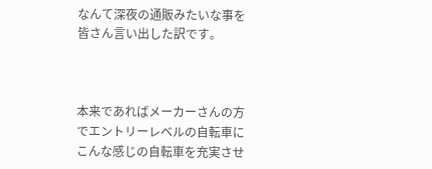なんて深夜の通販みたいな事を皆さん言い出した訳です。



本来であればメーカーさんの方でエントリーレベルの自転車にこんな感じの自転車を充実させ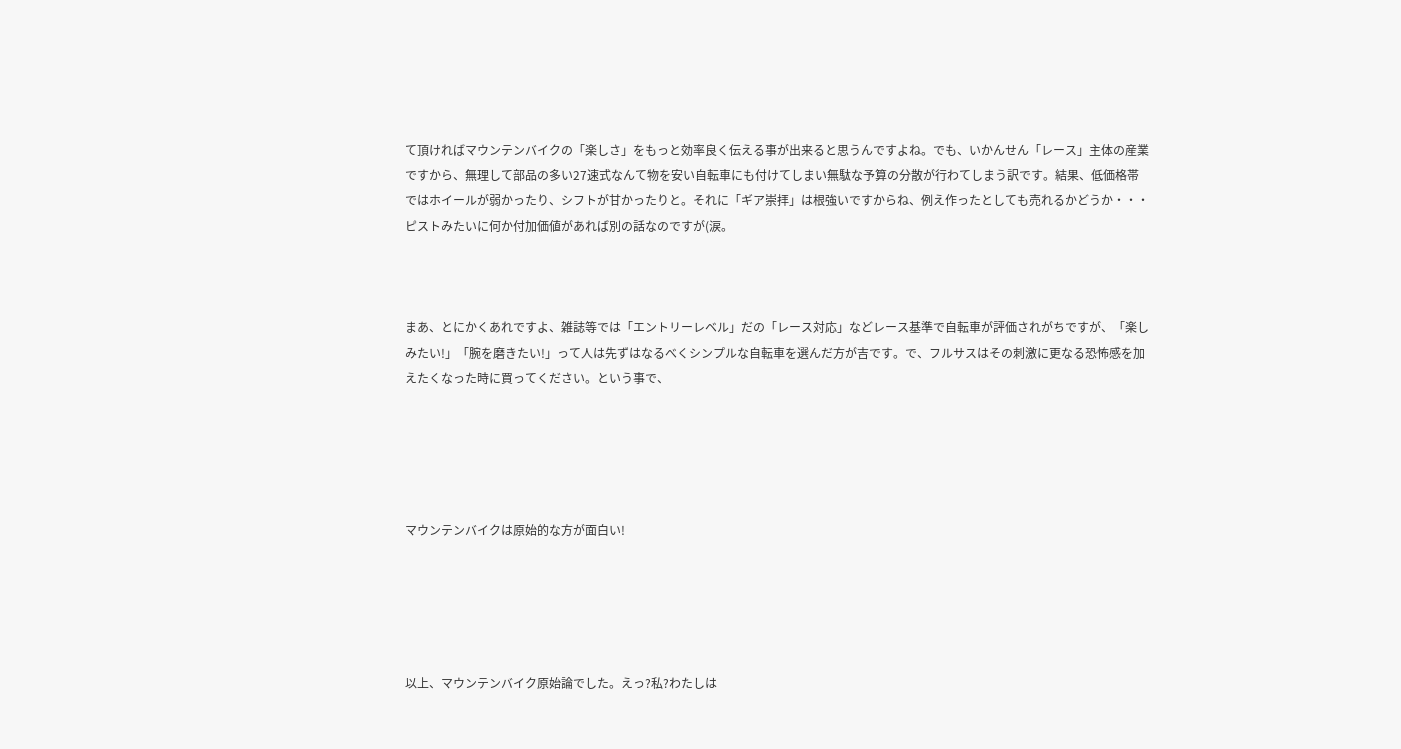て頂ければマウンテンバイクの「楽しさ」をもっと効率良く伝える事が出来ると思うんですよね。でも、いかんせん「レース」主体の産業ですから、無理して部品の多い27速式なんて物を安い自転車にも付けてしまい無駄な予算の分散が行わてしまう訳です。結果、低価格帯ではホイールが弱かったり、シフトが甘かったりと。それに「ギア崇拝」は根強いですからね、例え作ったとしても売れるかどうか・・・ピストみたいに何か付加価値があれば別の話なのですが(涙。



まあ、とにかくあれですよ、雑誌等では「エントリーレベル」だの「レース対応」などレース基準で自転車が評価されがちですが、「楽しみたい!」「腕を磨きたい!」って人は先ずはなるべくシンプルな自転車を選んだ方が吉です。で、フルサスはその刺激に更なる恐怖感を加えたくなった時に買ってください。という事で、





マウンテンバイクは原始的な方が面白い!





以上、マウンテンバイク原始論でした。えっ?私?わたしは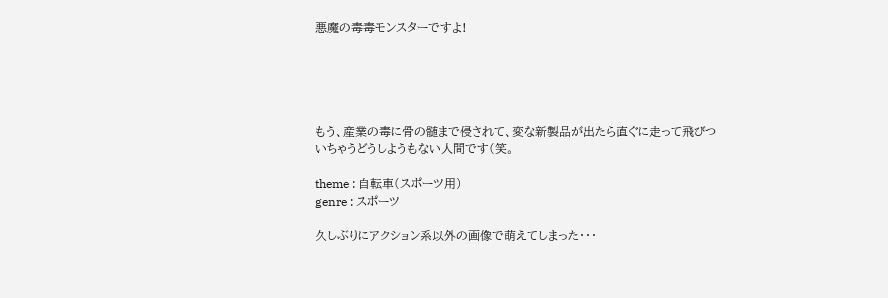悪魔の毒毒モンスターですよ!





もう、産業の毒に骨の髄まで侵されて、変な新製品が出たら直ぐに走って飛びついちゃうどうしようもない人間です(笑。

theme : 自転車(スポーツ用)
genre : スポーツ

久しぶりにアクション系以外の画像で萌えてしまった・・・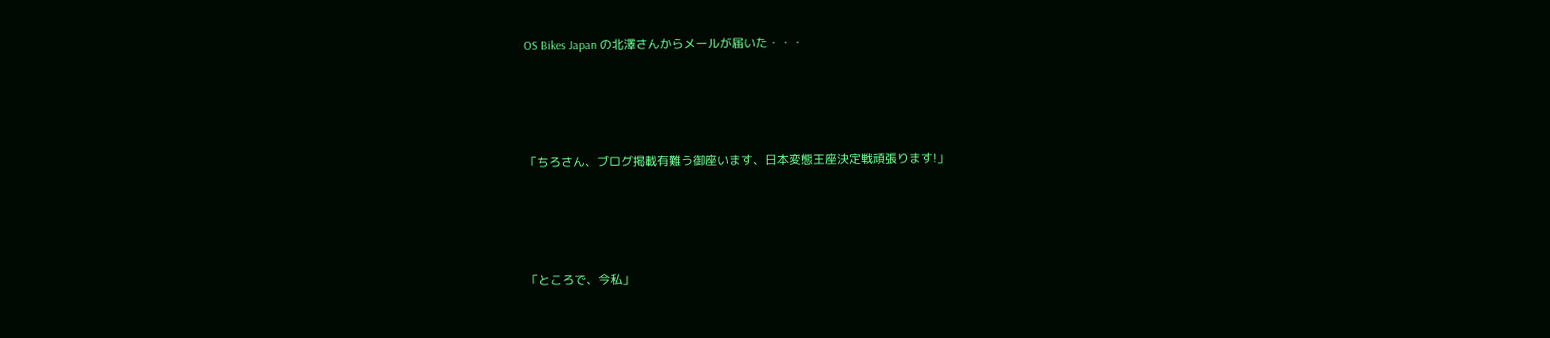OS Bikes Japan の北澤さんからメールが届いた・・・





「ちろさん、ブログ掲載有難う御座います、日本変態王座決定戦頑張ります!」





「ところで、今私」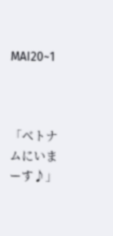MAI20~1



「ベトナムにいまーす♪」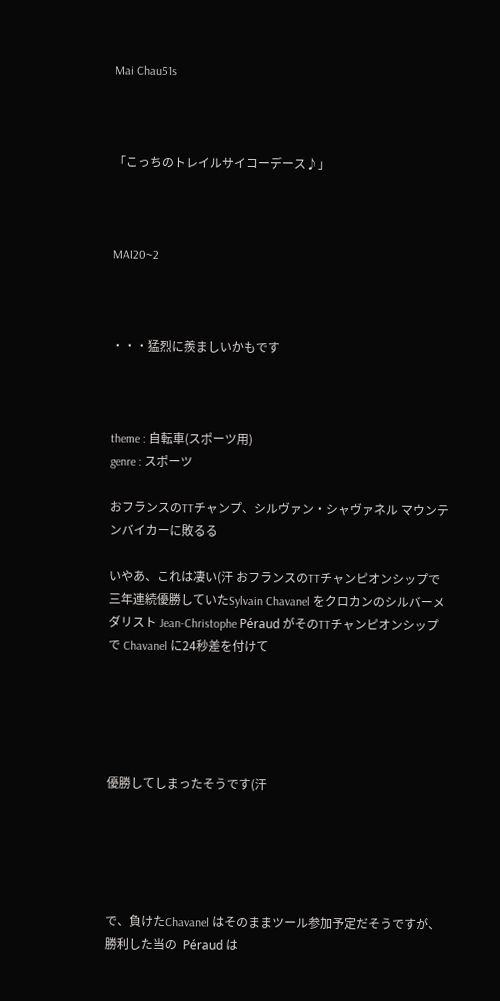Mai Chau51s



「こっちのトレイルサイコーデース♪」



MAI20~2



・・・猛烈に羨ましいかもです



theme : 自転車(スポーツ用)
genre : スポーツ

おフランスのTTチャンプ、シルヴァン・シャヴァネル マウンテンバイカーに敗るる

いやあ、これは凄い(汗 おフランスのTTチャンピオンシップで三年連続優勝していたSylvain Chavanel をクロカンのシルバーメダリスト Jean-Christophe Péraud がそのTTチャンピオンシップで Chavanel に24秒差を付けて





優勝してしまったそうです(汗





で、負けたChavanel はそのままツール参加予定だそうですが、勝利した当の  Péraud は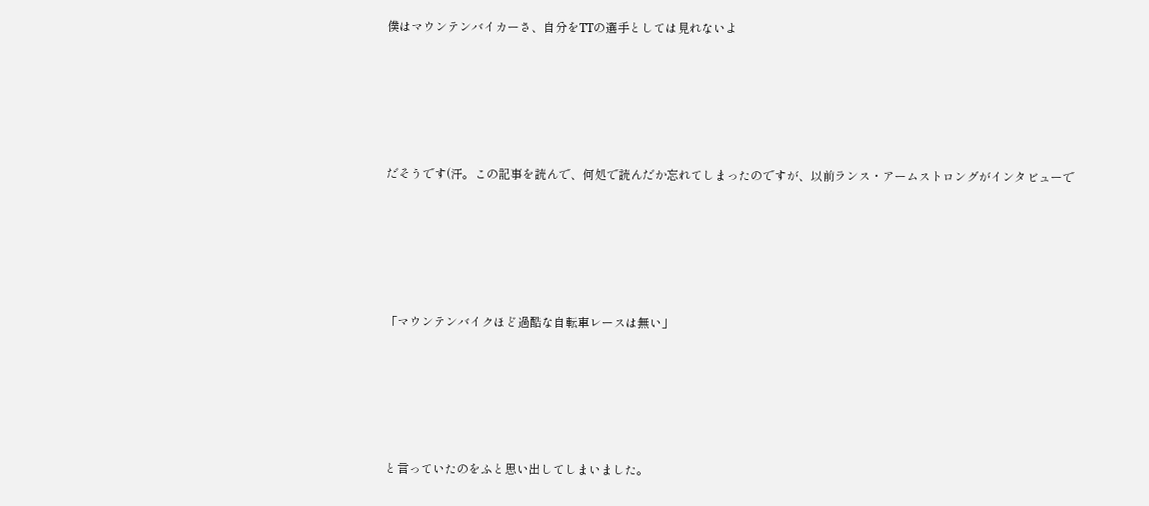僕はマウンテンバイカーさ、自分をTTの選手としては見れないよ





だそうです(汗。この記事を読んで、何処で読んだか忘れてしまったのですが、以前ランス・アームストロングがインタビューで





「マウンテンバイクほど過酷な自転車レースは無い」





と言っていたのをふと思い出してしまいました。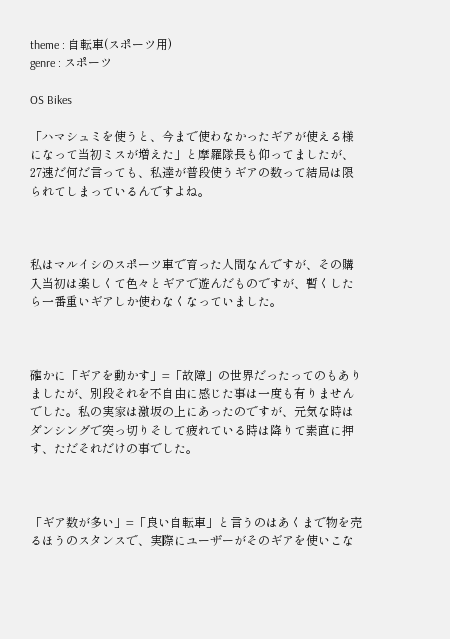theme : 自転車(スポーツ用)
genre : スポーツ

OS Bikes

「ハマシュミを使うと、今まで使わなかったギアが使える様になって当初ミスが増えた」と摩羅隊長も仰ってましたが、27速だ何だ言っても、私達が普段使うギアの数って結局は限られてしまっているんですよね。



私はマルイシのスポーツ車で育った人間なんですが、その購入当初は楽しくて色々とギアで遊んだものですが、暫くしたら一番重いギアしか使わなくなっていました。



確かに「ギアを動かす」=「故障」の世界だったってのもありましたが、別段それを不自由に感じた事は一度も有りませんでした。私の実家は激坂の上にあったのですが、元気な時はダンシングで突っ切りそして疲れている時は降りて素直に押す、ただそれだけの事でした。



「ギア数が多い」=「良い自転車」と言うのはあくまで物を売るほうのスタンスで、実際にユーザーがそのギアを使いこな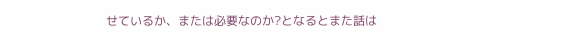せているか、または必要なのか?となるとまた話は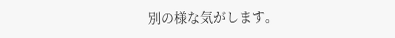別の様な気がします。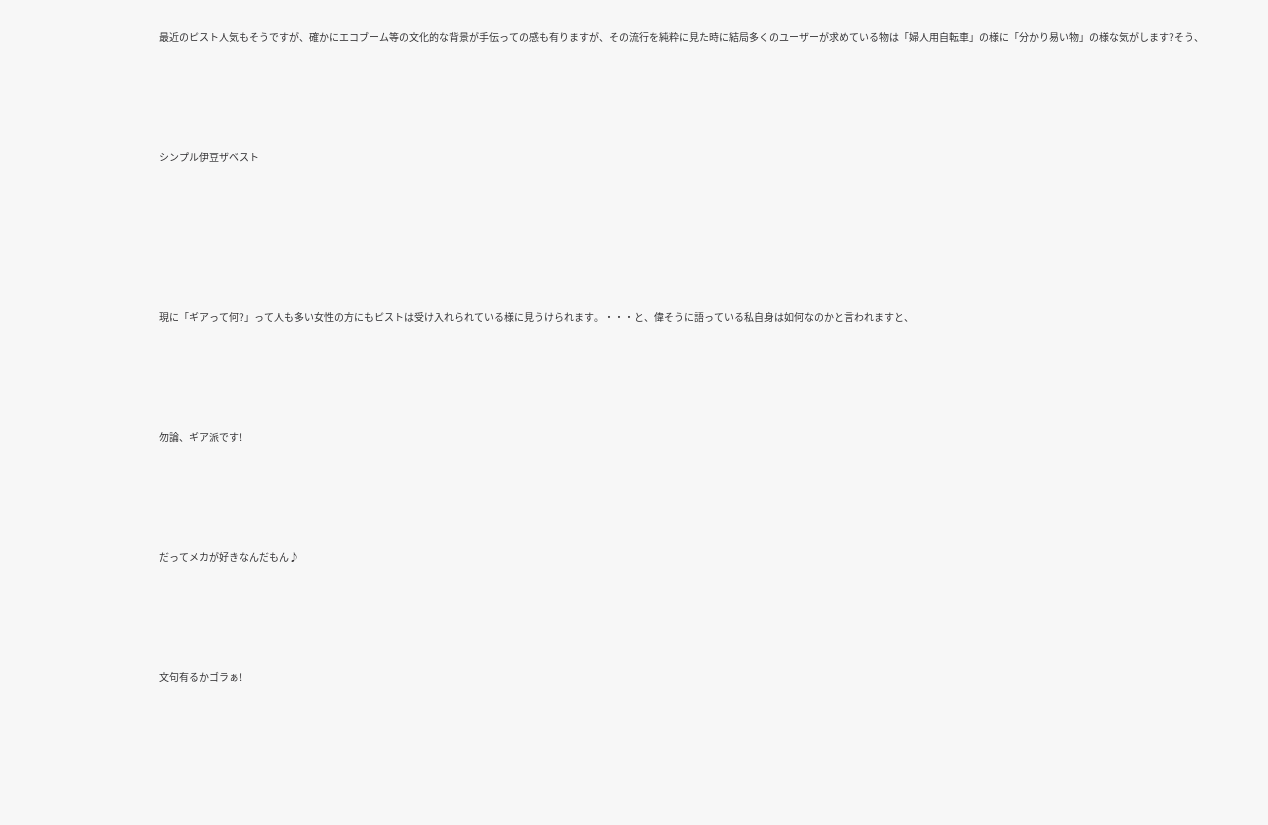最近のピスト人気もそうですが、確かにエコブーム等の文化的な背景が手伝っての感も有りますが、その流行を純粋に見た時に結局多くのユーザーが求めている物は「婦人用自転車」の様に「分かり易い物」の様な気がします?そう、





シンプル伊豆ザベスト







現に「ギアって何?」って人も多い女性の方にもピストは受け入れられている様に見うけられます。・・・と、偉そうに語っている私自身は如何なのかと言われますと、





勿論、ギア派です!





だってメカが好きなんだもん♪





文句有るかゴラぁ!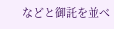などと御託を並べ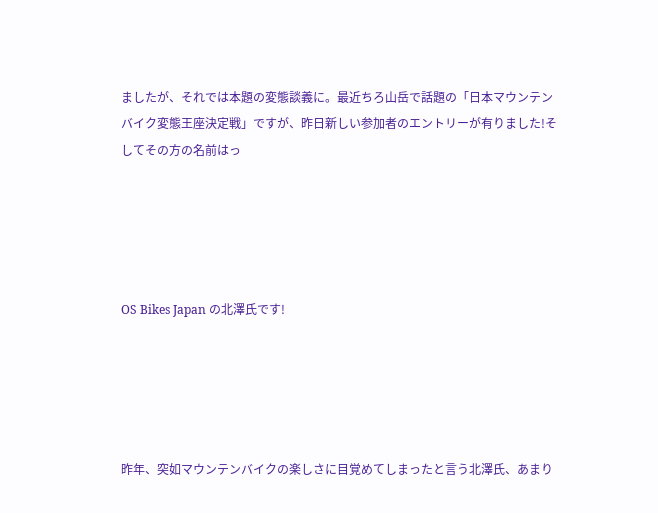ましたが、それでは本題の変態談義に。最近ちろ山岳で話題の「日本マウンテンバイク変態王座決定戦」ですが、昨日新しい参加者のエントリーが有りました!そしてその方の名前はっ





OS Bikes Japan の北澤氏です!





昨年、突如マウンテンバイクの楽しさに目覚めてしまったと言う北澤氏、あまり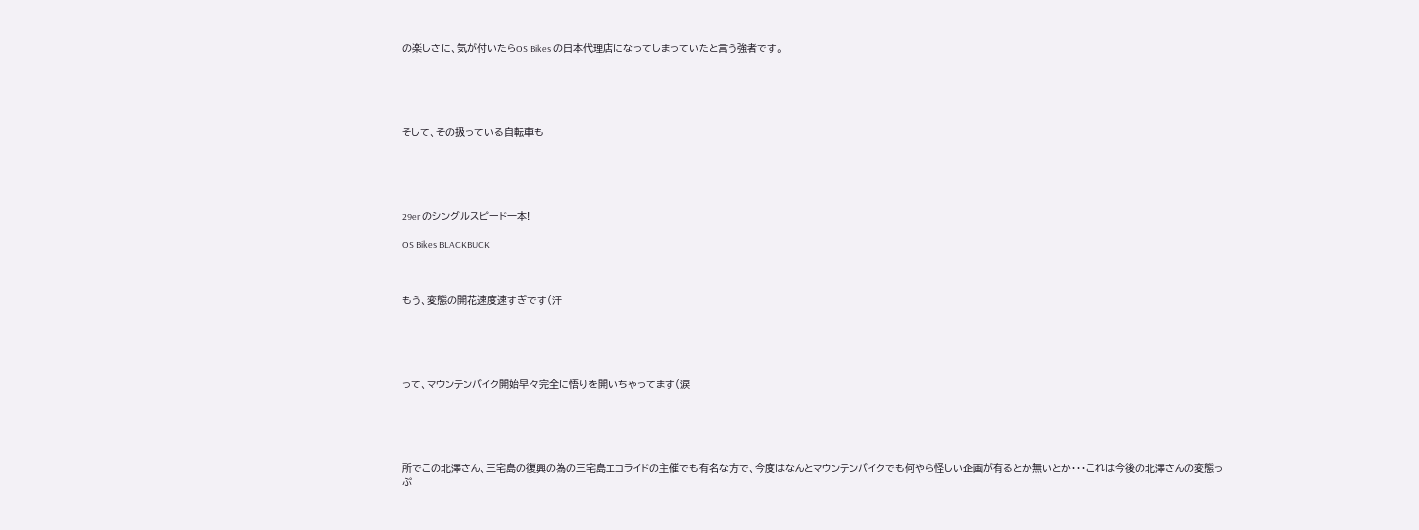の楽しさに、気が付いたらOS Bikes の日本代理店になってしまっていたと言う強者です。





そして、その扱っている自転車も





29er のシングルスピード一本!

OS Bikes BLACKBUCK



もう、変態の開花速度速すぎです(汗





って、マウンテンバイク開始早々完全に悟りを開いちゃってます(涙





所でこの北澤さん、三宅島の復興の為の三宅島エコライドの主催でも有名な方で、今度はなんとマウンテンバイクでも何やら怪しい企画が有るとか無いとか・・・これは今後の北澤さんの変態っぷ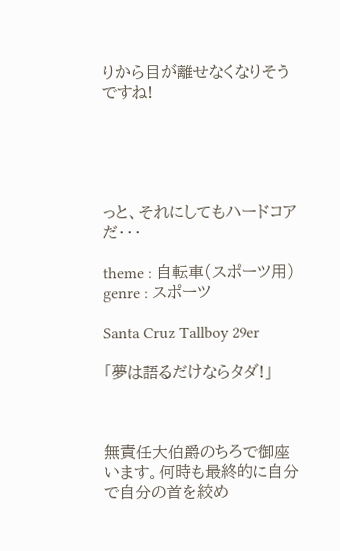りから目が離せなくなりそうですね!





っと、それにしてもハードコアだ・・・

theme : 自転車(スポーツ用)
genre : スポーツ

Santa Cruz Tallboy 29er

「夢は語るだけならタダ!」



無責任大伯爵のちろで御座います。何時も最終的に自分で自分の首を絞め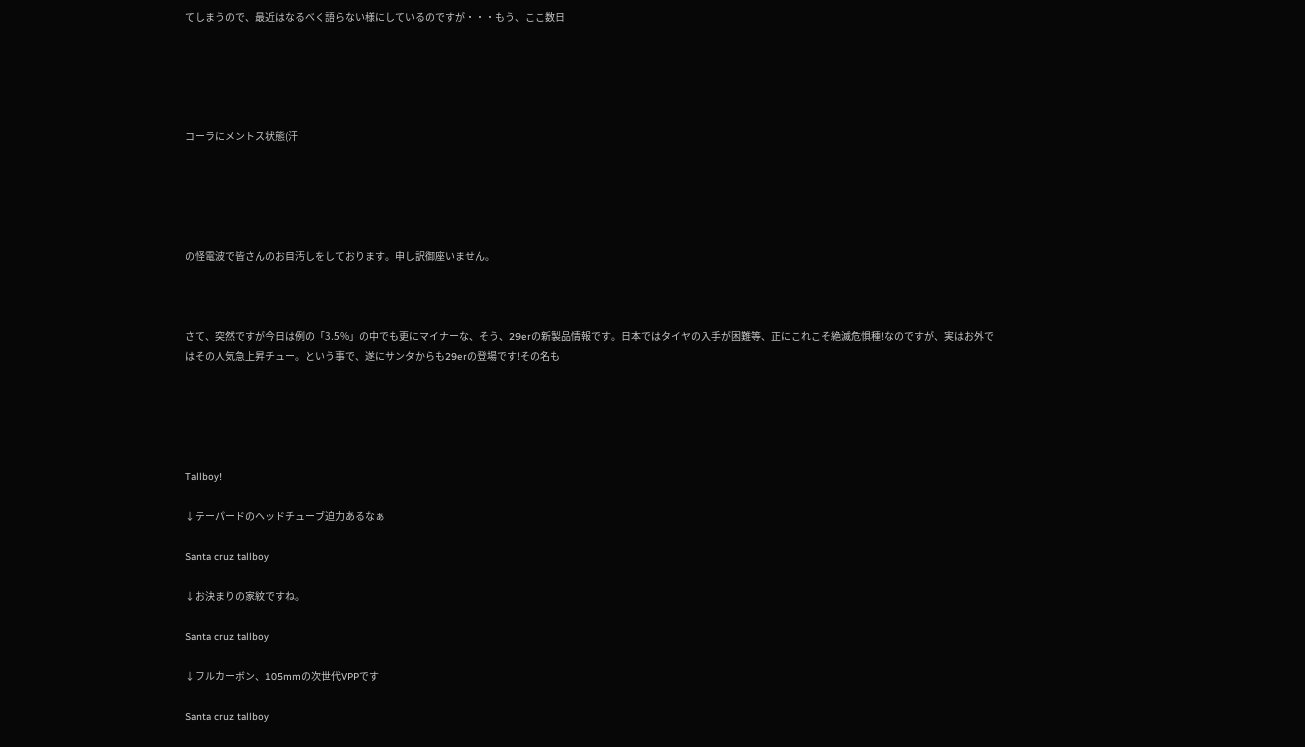てしまうので、最近はなるべく語らない様にしているのですが・・・もう、ここ数日





コーラにメントス状態(汗





の怪電波で皆さんのお目汚しをしております。申し訳御座いません。



さて、突然ですが今日は例の「3.5%」の中でも更にマイナーな、そう、29erの新製品情報です。日本ではタイヤの入手が困難等、正にこれこそ絶滅危惧種!なのですが、実はお外ではその人気急上昇チュー。という事で、遂にサンタからも29erの登場です!その名も





Tallboy!

↓テーパードのヘッドチューブ迫力あるなぁ

Santa cruz tallboy

↓お決まりの家紋ですね。

Santa cruz tallboy

↓フルカーボン、105mmの次世代VPPです

Santa cruz tallboy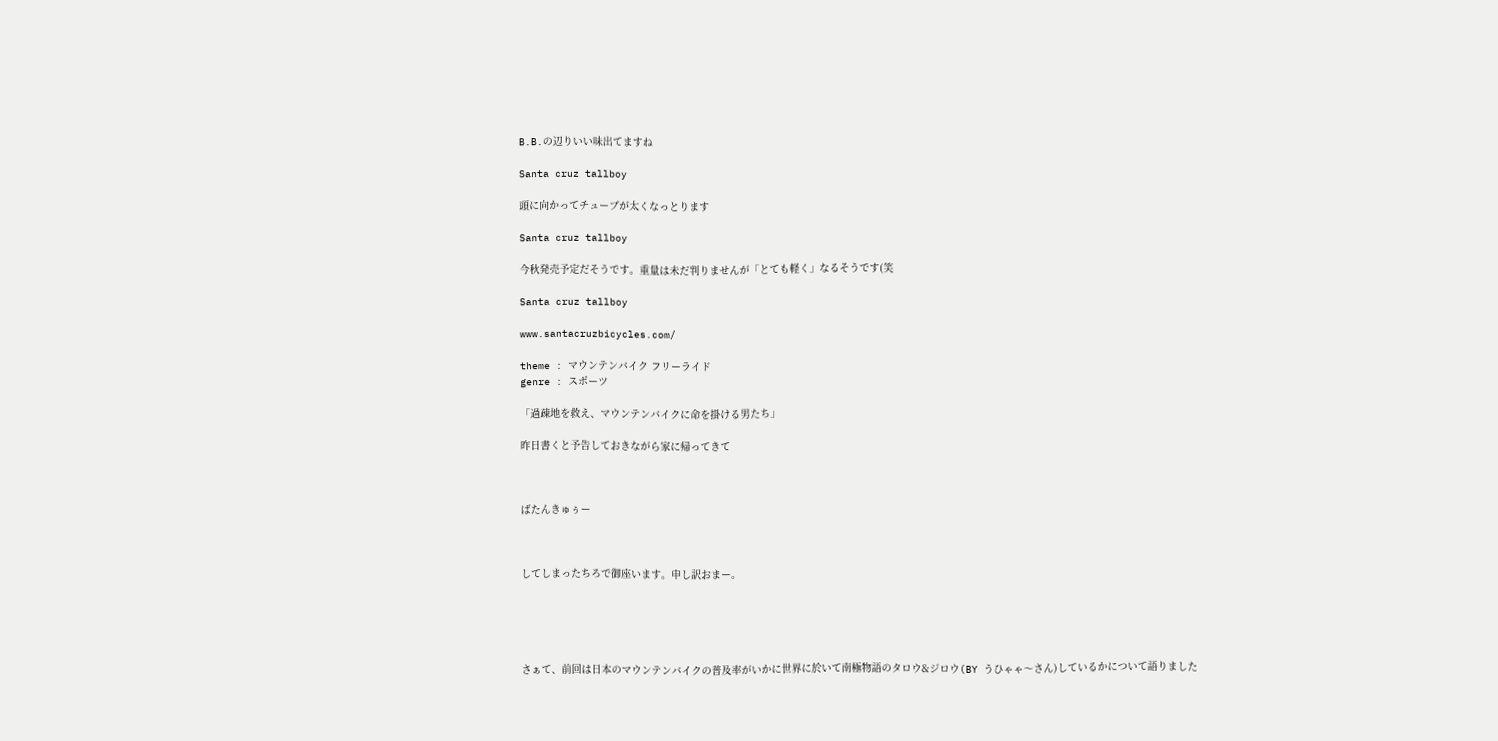B.B.の辺りいい味出てますね

Santa cruz tallboy

頭に向かってチューブが太くなっとります

Santa cruz tallboy

今秋発売予定だそうです。重量は未だ判りませんが「とても軽く」なるそうです(笑

Santa cruz tallboy

www.santacruzbicycles.com/

theme : マウンテンバイク フリーライド
genre : スポーツ

「過疎地を救え、マウンテンバイクに命を掛ける男たち」

昨日書くと予告しておきながら家に帰ってきて



ばたんきゅぅー



してしまったちろで御座います。申し訳おまー。





さぁて、前回は日本のマウンテンバイクの普及率がいかに世界に於いて南極物語のタロウ&ジロウ(BY うひゃゃ〜さん)しているかについて語りました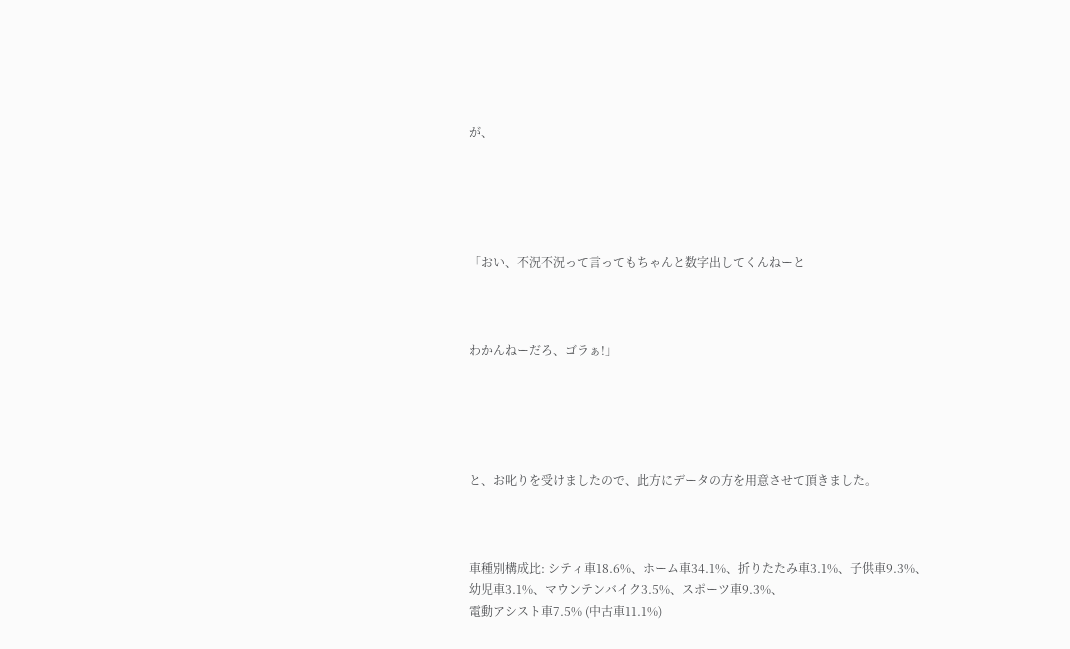が、





「おい、不況不況って言ってもちゃんと数字出してくんねーと



わかんねーだろ、ゴラぁ!」





と、お叱りを受けましたので、此方にデータの方を用意させて頂きました。



車種別構成比: シティ車18.6%、ホーム車34.1%、折りたたみ車3.1%、子供車9.3%、
幼児車3.1%、マウンテンバイク3.5%、スポーツ車9.3%、
電動アシスト車7.5% (中古車11.1%)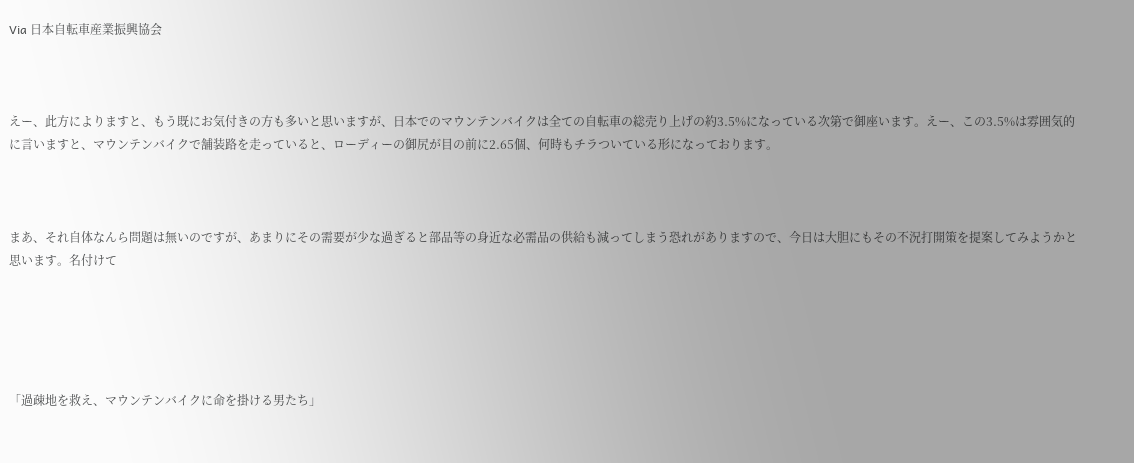Via 日本自転車産業振興協会



えー、此方によりますと、もう既にお気付きの方も多いと思いますが、日本でのマウンテンバイクは全ての自転車の総売り上げの約3.5%になっている次第で御座います。えー、この3.5%は雰囲気的に言いますと、マウンテンバイクで舗装路を走っていると、ローディーの御尻が目の前に2.65個、何時もチラついている形になっております。



まあ、それ自体なんら問題は無いのですが、あまりにその需要が少な過ぎると部品等の身近な必需品の供給も減ってしまう恐れがありますので、今日は大胆にもその不況打開策を提案してみようかと思います。名付けて





「過疎地を救え、マウンテンバイクに命を掛ける男たち」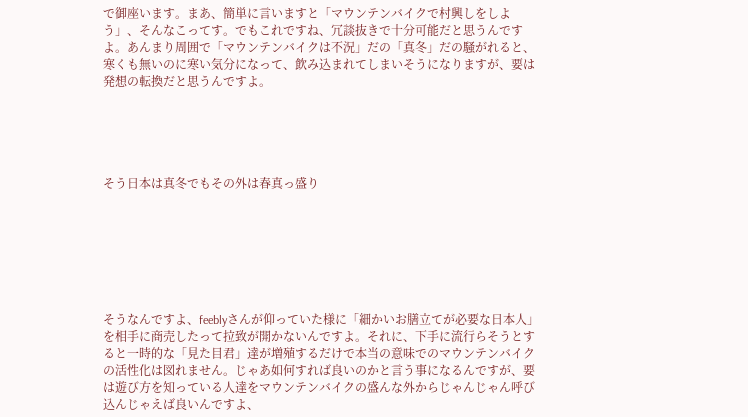で御座います。まあ、簡単に言いますと「マウンテンバイクで村興しをしよう」、そんなこってす。でもこれですね、冗談抜きで十分可能だと思うんですよ。あんまり周囲で「マウンテンバイクは不況」だの「真冬」だの騒がれると、寒くも無いのに寒い気分になって、飲み込まれてしまいそうになりますが、要は発想の転換だと思うんですよ。





そう日本は真冬でもその外は春真っ盛り







そうなんですよ、feeblyさんが仰っていた様に「細かいお膳立てが必要な日本人」を相手に商売したって拉致が開かないんですよ。それに、下手に流行らそうとすると一時的な「見た目君」達が増殖するだけで本当の意味でのマウンテンバイクの活性化は図れません。じゃあ如何すれば良いのかと言う事になるんですが、要は遊び方を知っている人達をマウンテンバイクの盛んな外からじゃんじゃん呼び込んじゃえば良いんですよ、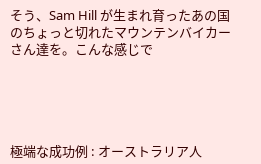そう、Sam Hill が生まれ育ったあの国のちょっと切れたマウンテンバイカーさん達を。こんな感じで





極端な成功例 : オーストラリア人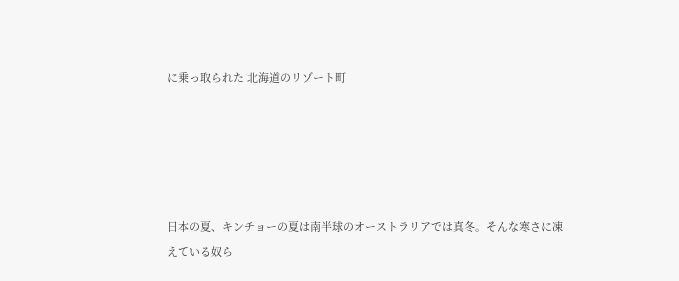に乗っ取られた 北海道のリゾート町





日本の夏、キンチョーの夏は南半球のオーストラリアでは真冬。そんな寒さに凍えている奴ら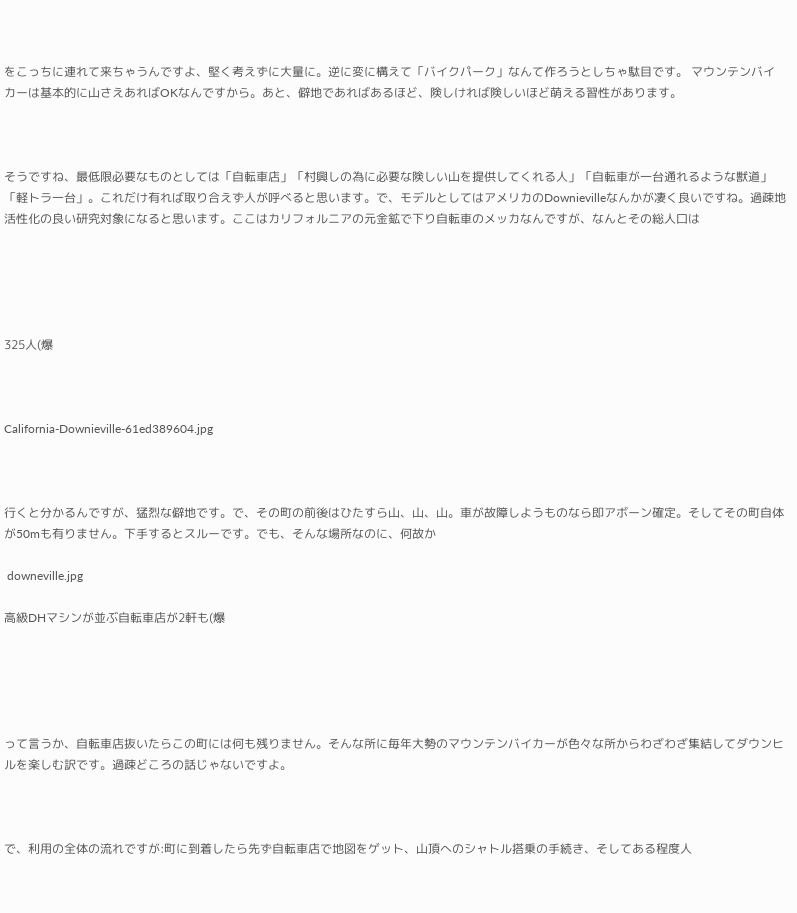をこっちに連れて来ちゃうんですよ、堅く考えずに大量に。逆に変に構えて「バイクパーク」なんて作ろうとしちゃ駄目です。 マウンテンバイカーは基本的に山さえあればOKなんですから。あと、僻地であればあるほど、険しければ険しいほど萌える習性があります。



そうですね、最低限必要なものとしては「自転車店」「村興しの為に必要な険しい山を提供してくれる人」「自転車が一台通れるような獣道」「軽トラ一台」。これだけ有れば取り合えず人が呼べると思います。で、モデルとしてはアメリカのDownievilleなんかが凄く良いですね。過疎地活性化の良い研究対象になると思います。ここはカリフォルニアの元金鉱で下り自転車のメッカなんですが、なんとその総人口は





325人(爆



California-Downieville-61ed389604.jpg



行くと分かるんですが、猛烈な僻地です。で、その町の前後はひたすら山、山、山。車が故障しようものなら即アボーン確定。そしてその町自体が50mも有りません。下手するとスルーです。でも、そんな場所なのに、何故か

 downeville.jpg

高級DHマシンが並ぶ自転車店が2軒も(爆





って言うか、自転車店抜いたらこの町には何も残りません。そんな所に毎年大勢のマウンテンバイカーが色々な所からわざわざ集結してダウンヒルを楽しむ訳です。過疎どころの話じゃないですよ。



で、利用の全体の流れですが:町に到着したら先ず自転車店で地図をゲット、山頂へのシャトル搭乗の手続き、そしてある程度人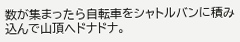数が集まったら自転車をシャトルバンに積み込んで山頂へドナドナ。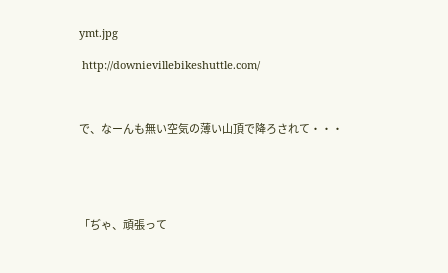ymt.jpg

 http://downievillebikeshuttle.com/



で、なーんも無い空気の薄い山頂で降ろされて・・・





「ぢゃ、頑張って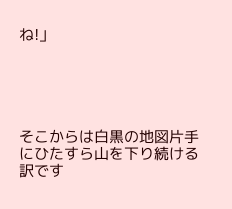ね!」





そこからは白黒の地図片手にひたすら山を下り続ける訳です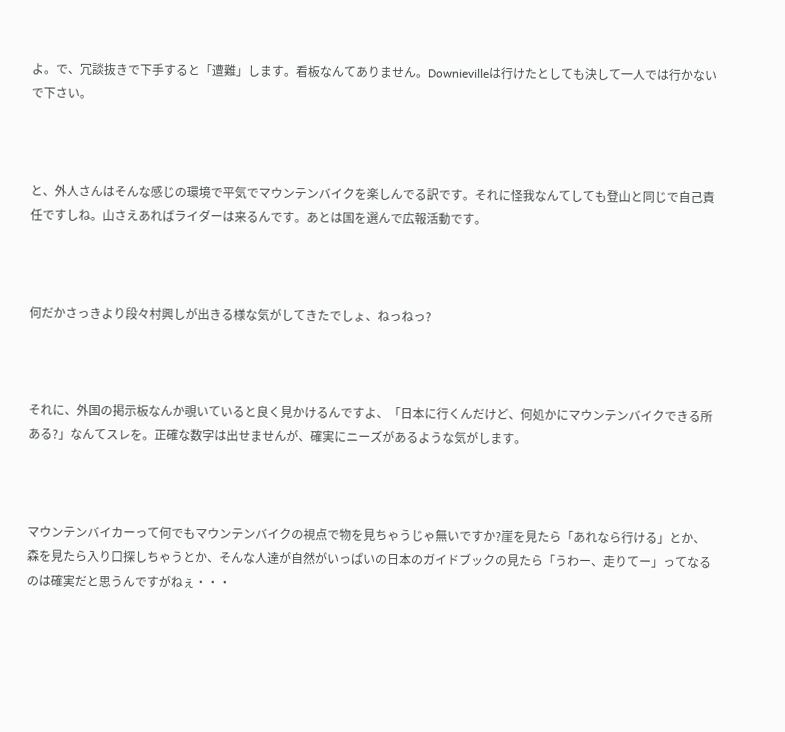よ。で、冗談抜きで下手すると「遭難」します。看板なんてありません。Downievilleは行けたとしても決して一人では行かないで下さい。



と、外人さんはそんな感じの環境で平気でマウンテンバイクを楽しんでる訳です。それに怪我なんてしても登山と同じで自己責任ですしね。山さえあればライダーは来るんです。あとは国を選んで広報活動です。



何だかさっきより段々村興しが出きる様な気がしてきたでしょ、ねっねっ?



それに、外国の掲示板なんか覗いていると良く見かけるんですよ、「日本に行くんだけど、何処かにマウンテンバイクできる所ある?」なんてスレを。正確な数字は出せませんが、確実にニーズがあるような気がします。



マウンテンバイカーって何でもマウンテンバイクの視点で物を見ちゃうじゃ無いですか?崖を見たら「あれなら行ける」とか、森を見たら入り口探しちゃうとか、そんな人達が自然がいっぱいの日本のガイドブックの見たら「うわー、走りてー」ってなるのは確実だと思うんですがねぇ・・・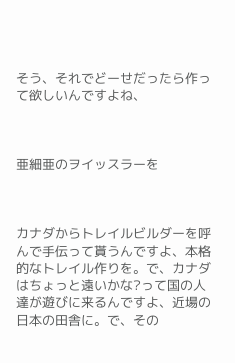そう、それでどーせだったら作って欲しいんですよね、



亜細亜のヲイッスラーを



カナダからトレイルビルダーを呼んで手伝って貰うんですよ、本格的なトレイル作りを。で、カナダはちょっと遠いかな?って国の人達が遊びに来るんですよ、近場の日本の田舎に。で、その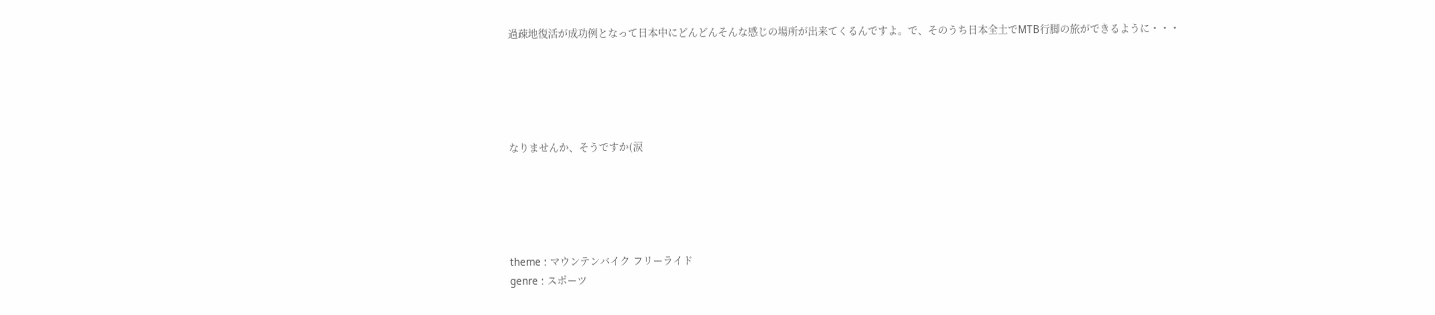過疎地復活が成功例となって日本中にどんどんそんな感じの場所が出来てくるんですよ。で、そのうち日本全土でMTB行脚の旅ができるように・・・





なりませんか、そうですか(涙





theme : マウンテンバイク フリーライド
genre : スポーツ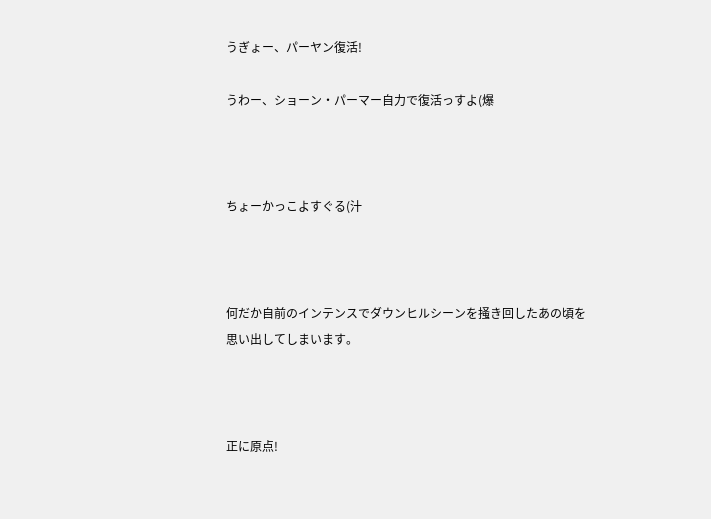うぎょー、パーヤン復活!

うわー、ショーン・パーマー自力で復活っすよ(爆



ちょーかっこよすぐる(汁



何だか自前のインテンスでダウンヒルシーンを掻き回したあの頃を思い出してしまいます。



正に原点!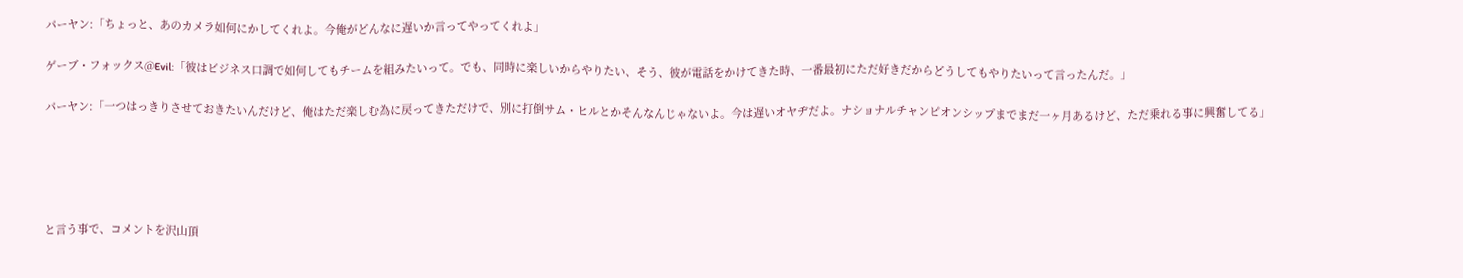パーヤン:「ちょっと、あのカメラ如何にかしてくれよ。今俺がどんなに遅いか言ってやってくれよ」

ゲーブ・フォックス@Evil:「彼はビジネス口調で如何してもチームを組みたいって。でも、同時に楽しいからやりたい、そう、彼が電話をかけてきた時、一番最初にただ好きだからどうしてもやりたいって言ったんだ。」

パーヤン:「一つはっきりさせておきたいんだけど、俺はただ楽しむ為に戻ってきただけで、別に打倒サム・ヒルとかそんなんじゃないよ。今は遅いオヤヂだよ。ナショナルチャンピオンシップまでまだ一ヶ月あるけど、ただ乗れる事に興奮してる」





と言う事で、コメントを沢山頂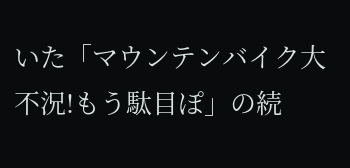いた「マウンテンバイク大不況!もう駄目ぽ」の続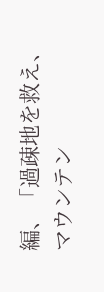編、「過疎地を救え、マウンテン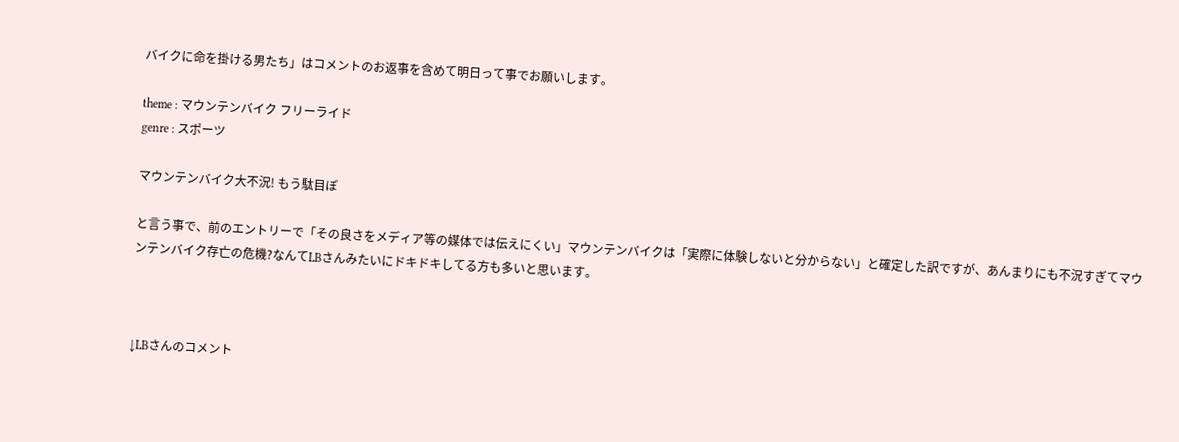バイクに命を掛ける男たち」はコメントのお返事を含めて明日って事でお願いします。

theme : マウンテンバイク フリーライド
genre : スポーツ

マウンテンバイク大不況! もう駄目ぽ

と言う事で、前のエントリーで「その良さをメディア等の媒体では伝えにくい」マウンテンバイクは「実際に体験しないと分からない」と確定した訳ですが、あんまりにも不況すぎてマウンテンバイク存亡の危機?なんてLBさんみたいにドキドキしてる方も多いと思います。



↓LBさんのコメント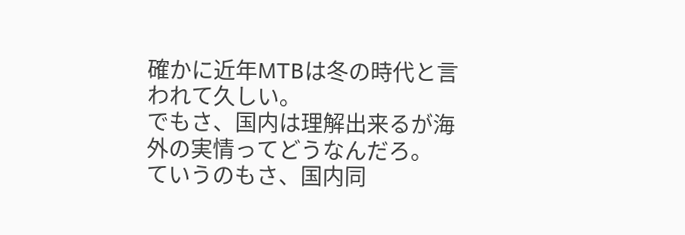確かに近年MTBは冬の時代と言われて久しい。
でもさ、国内は理解出来るが海外の実情ってどうなんだろ。
ていうのもさ、国内同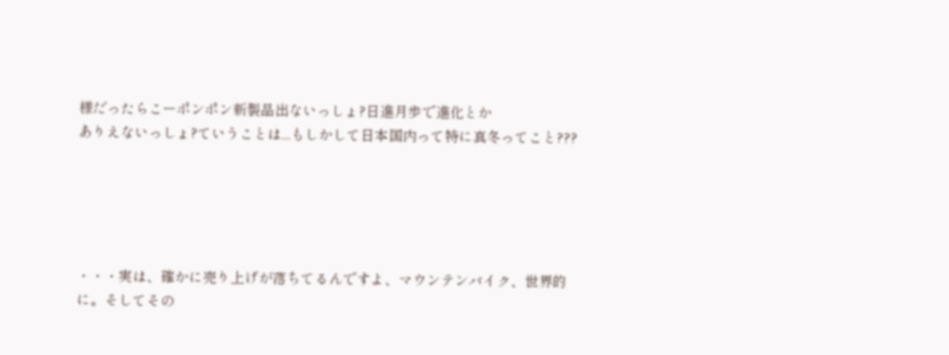様だったらこーポンポン新製品出ないっしょ?日進月歩で進化とか
ありえないっしょ?ていうことは...もしかして日本国内って特に真冬ってこと???





・・・実は、確かに売り上げが落ちてるんですよ、マウンテンバイク、世界的に。そしてその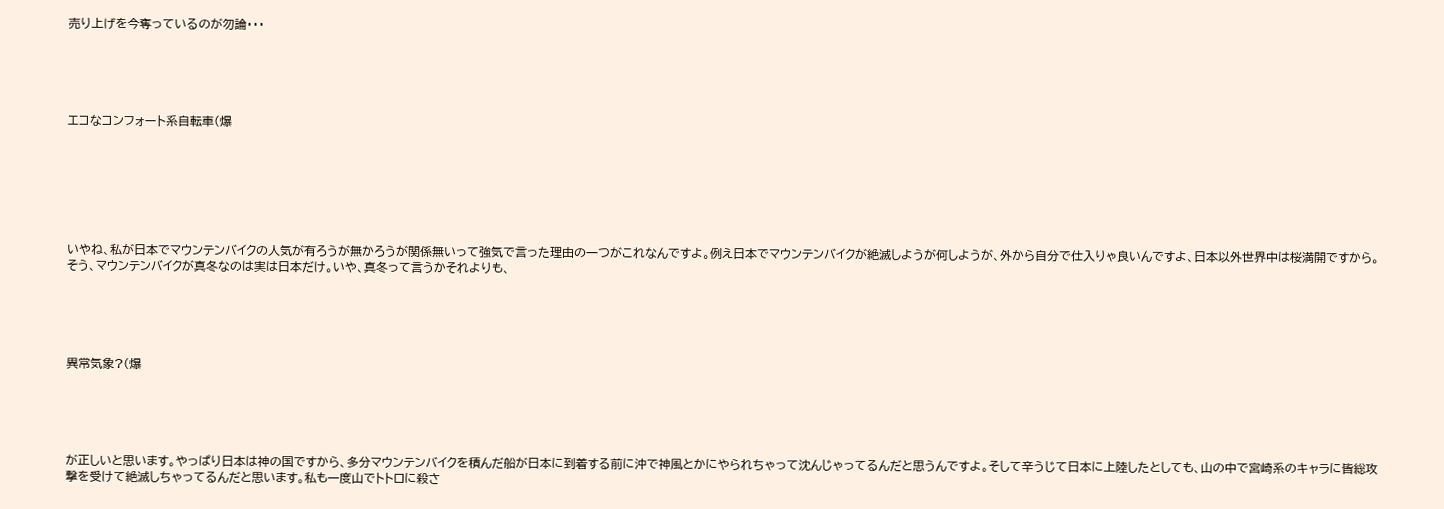売り上げを今奪っているのが勿論・・・





エコなコンフォート系自転車(爆







いやね、私が日本でマウンテンバイクの人気が有ろうが無かろうが関係無いって強気で言った理由の一つがこれなんですよ。例え日本でマウンテンバイクが絶滅しようが何しようが、外から自分で仕入りゃ良いんですよ、日本以外世界中は桜満開ですから。そう、マウンテンバイクが真冬なのは実は日本だけ。いや、真冬って言うかそれよりも、





異常気象?(爆





が正しいと思います。やっぱり日本は神の国ですから、多分マウンテンバイクを積んだ船が日本に到着する前に沖で神風とかにやられちゃって沈んじゃってるんだと思うんですよ。そして辛うじて日本に上陸したとしても、山の中で宮崎系のキャラに皆総攻撃を受けて絶滅しちゃってるんだと思います。私も一度山でトトロに殺さ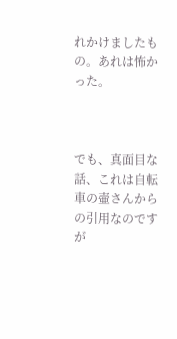れかけましたもの。あれは怖かった。



でも、真面目な話、これは自転車の壷さんからの引用なのですが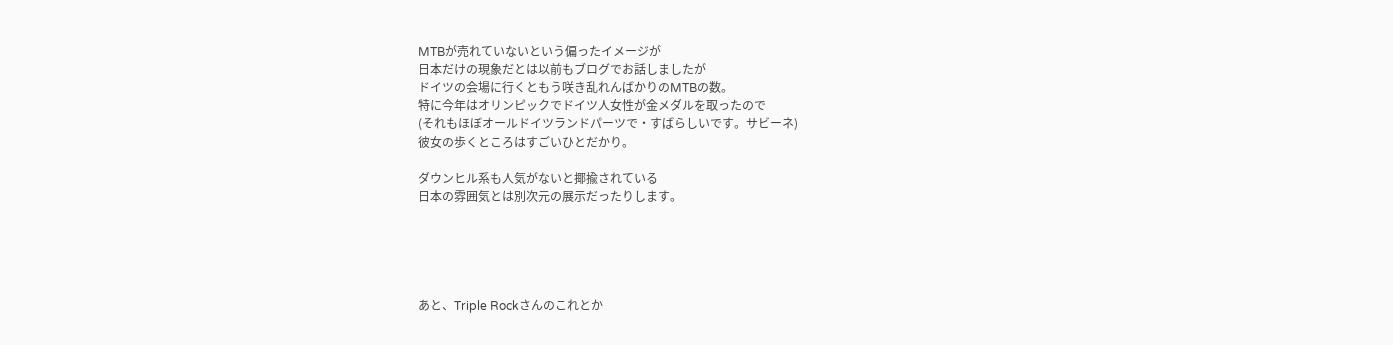MTBが売れていないという偏ったイメージが
日本だけの現象だとは以前もブログでお話しましたが
ドイツの会場に行くともう咲き乱れんばかりのMTBの数。
特に今年はオリンピックでドイツ人女性が金メダルを取ったので
(それもほぼオールドイツランドパーツで・すばらしいです。サビーネ)
彼女の歩くところはすごいひとだかり。

ダウンヒル系も人気がないと揶揄されている
日本の雰囲気とは別次元の展示だったりします。





あと、Triple Rockさんのこれとか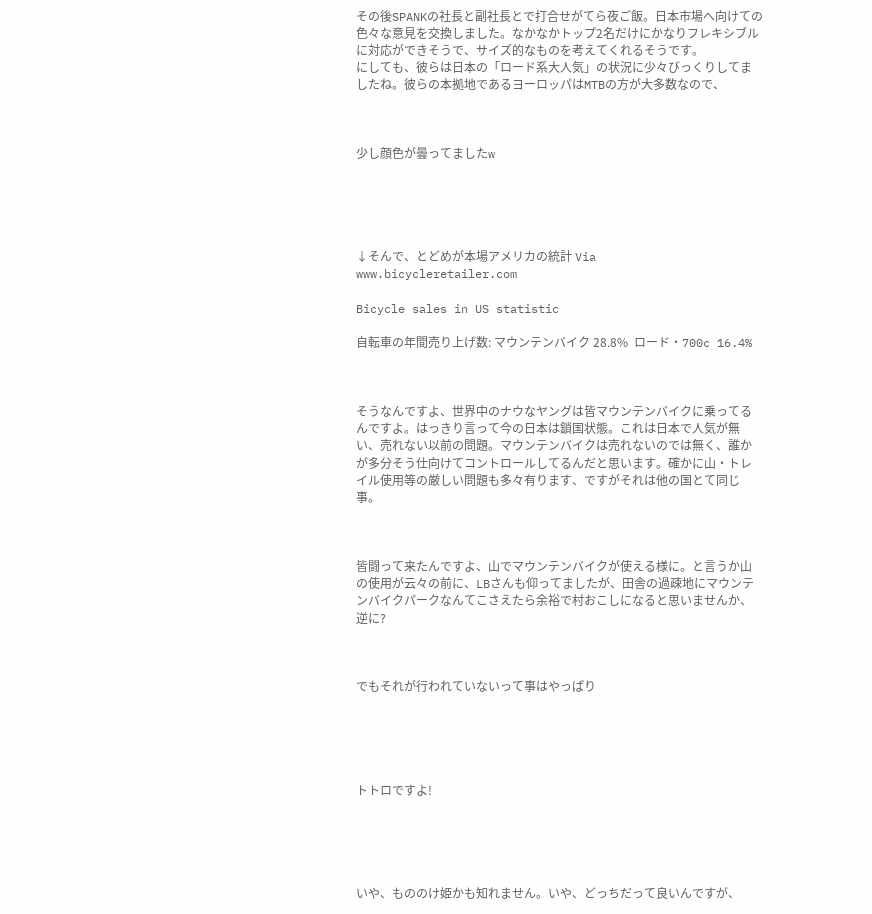その後SPANKの社長と副社長とで打合せがてら夜ご飯。日本市場へ向けての色々な意見を交換しました。なかなかトップ2名だけにかなりフレキシブルに対応ができそうで、サイズ的なものを考えてくれるそうです。
にしても、彼らは日本の「ロード系大人気」の状況に少々びっくりしてましたね。彼らの本拠地であるヨーロッパはMTBの方が大多数なので、



少し顔色が曇ってましたw





↓そんで、とどめが本場アメリカの統計 Via www.bicycleretailer.com

Bicycle sales in US statistic

自転車の年間売り上げ数: マウンテンバイク 28.8%  ロード・700c 16.4%



そうなんですよ、世界中のナウなヤングは皆マウンテンバイクに乗ってるんですよ。はっきり言って今の日本は鎖国状態。これは日本で人気が無い、売れない以前の問題。マウンテンバイクは売れないのでは無く、誰かが多分そう仕向けてコントロールしてるんだと思います。確かに山・トレイル使用等の厳しい問題も多々有ります、ですがそれは他の国とて同じ事。



皆闘って来たんですよ、山でマウンテンバイクが使える様に。と言うか山の使用が云々の前に、LBさんも仰ってましたが、田舎の過疎地にマウンテンバイクパークなんてこさえたら余裕で村おこしになると思いませんか、逆に?



でもそれが行われていないって事はやっぱり





トトロですよ!





いや、もののけ姫かも知れません。いや、どっちだって良いんですが、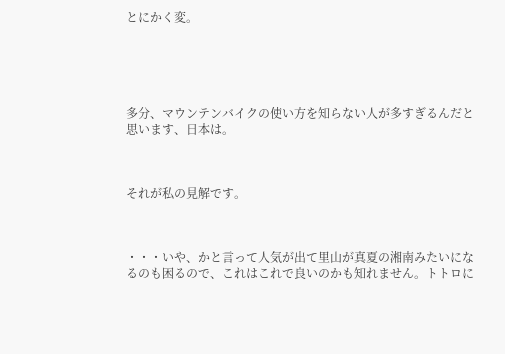とにかく変。





多分、マウンテンバイクの使い方を知らない人が多すぎるんだと思います、日本は。



それが私の見解です。



・・・いや、かと言って人気が出て里山が真夏の湘南みたいになるのも困るので、これはこれで良いのかも知れません。トトロに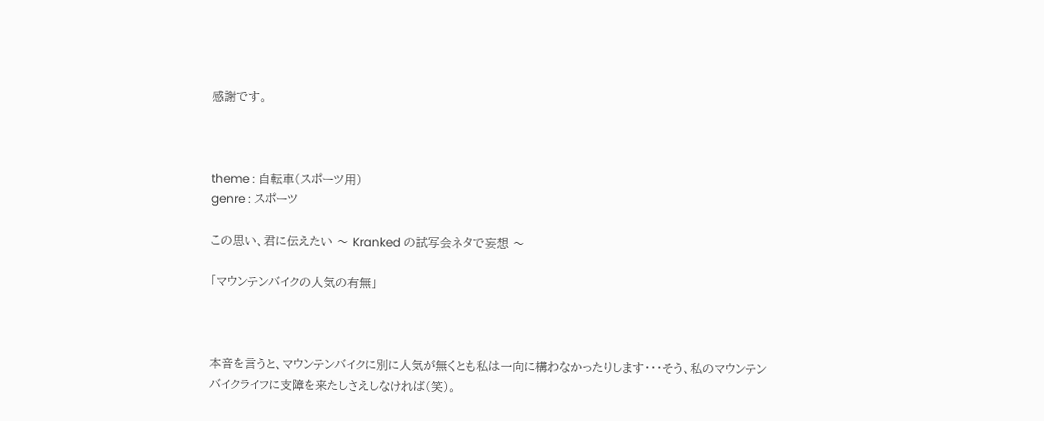感謝です。



theme : 自転車(スポーツ用)
genre : スポーツ

この思い、君に伝えたい 〜 Kranked の試写会ネタで妄想 〜

「マウンテンバイクの人気の有無」



本音を言うと、マウンテンバイクに別に人気が無くとも私は一向に構わなかったりします・・・そう、私のマウンテンバイクライフに支障を来たしさえしなければ(笑)。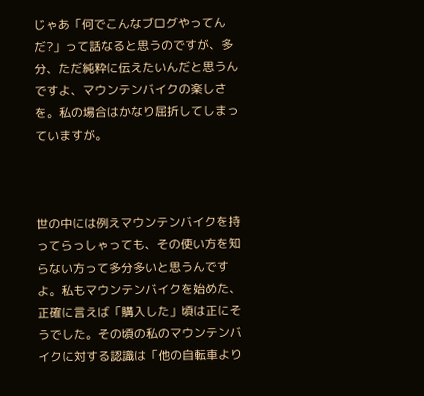じゃあ「何でこんなブログやってんだ?」って話なると思うのですが、多分、ただ純粋に伝えたいんだと思うんですよ、マウンテンバイクの楽しさを。私の場合はかなり屈折してしまっていますが。



世の中には例えマウンテンバイクを持ってらっしゃっても、その使い方を知らない方って多分多いと思うんですよ。私もマウンテンバイクを始めた、正確に言えば「購入した」頃は正にそうでした。その頃の私のマウンテンバイクに対する認識は「他の自転車より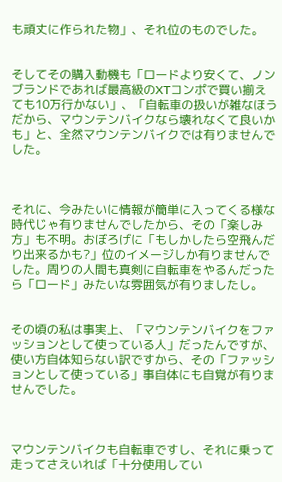も頑丈に作られた物」、それ位のものでした。


そしてその購入動機も「ロードより安くて、ノンブランドであれば最高級のXTコンポで買い揃えても10万行かない」、「自転車の扱いが雑なほうだから、マウンテンバイクなら壊れなくて良いかも」と、全然マウンテンバイクでは有りませんでした。



それに、今みたいに情報が簡単に入ってくる様な時代じゃ有りませんでしたから、その「楽しみ方」も不明。おぼろげに「もしかしたら空飛んだり出来るかも?」位のイメージしか有りませんでした。周りの人間も真剣に自転車をやるんだったら「ロード」みたいな雰囲気が有りましたし。


その頃の私は事実上、「マウンテンバイクをファッションとして使っている人」だったんですが、使い方自体知らない訳ですから、その「ファッションとして使っている」事自体にも自覚が有りませんでした。



マウンテンバイクも自転車ですし、それに乗って走ってさえいれば「十分使用してい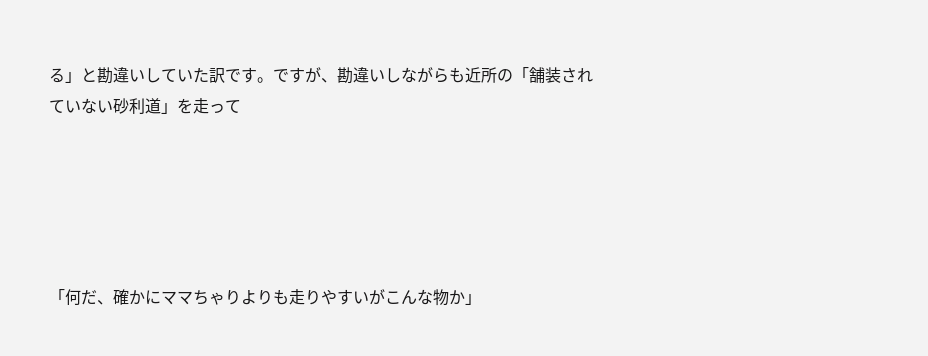る」と勘違いしていた訳です。ですが、勘違いしながらも近所の「舗装されていない砂利道」を走って





「何だ、確かにママちゃりよりも走りやすいがこんな物か」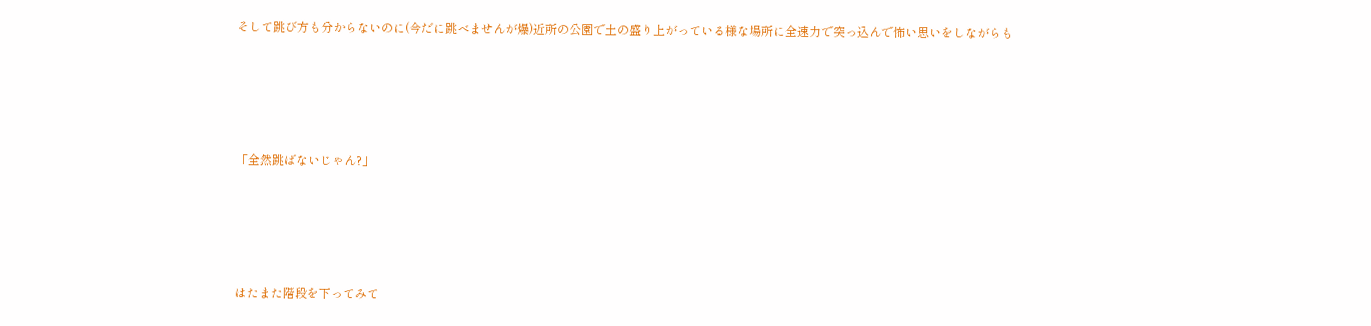そして跳び方も分からないのに(今だに跳べませんが爆)近所の公園で土の盛り上がっている様な場所に全速力で突っ込んで怖い思いをしながらも





「全然跳ばないじゃん?」





はたまた階段を下ってみて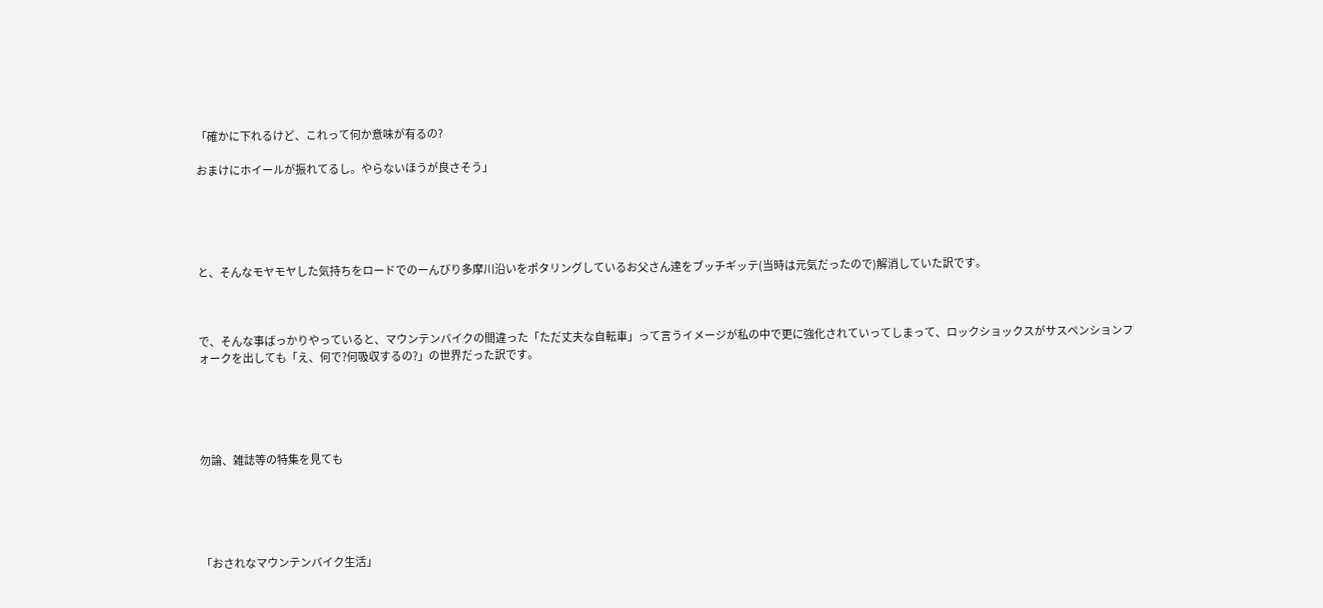「確かに下れるけど、これって何か意味が有るの?

おまけにホイールが振れてるし。やらないほうが良さそう」





と、そんなモヤモヤした気持ちをロードでのーんびり多摩川沿いをポタリングしているお父さん達をブッチギッテ(当時は元気だったので)解消していた訳です。



で、そんな事ばっかりやっていると、マウンテンバイクの間違った「ただ丈夫な自転車」って言うイメージが私の中で更に強化されていってしまって、ロックショックスがサスペンションフォークを出しても「え、何で?何吸収するの?」の世界だった訳です。





勿論、雑誌等の特集を見ても





「おされなマウンテンバイク生活」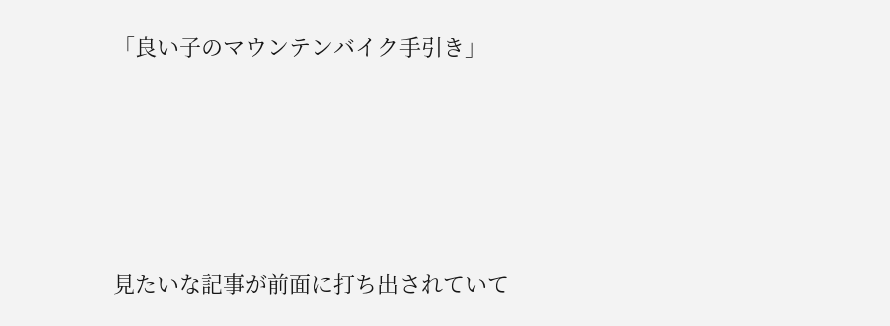「良い子のマウンテンバイク手引き」





見たいな記事が前面に打ち出されていて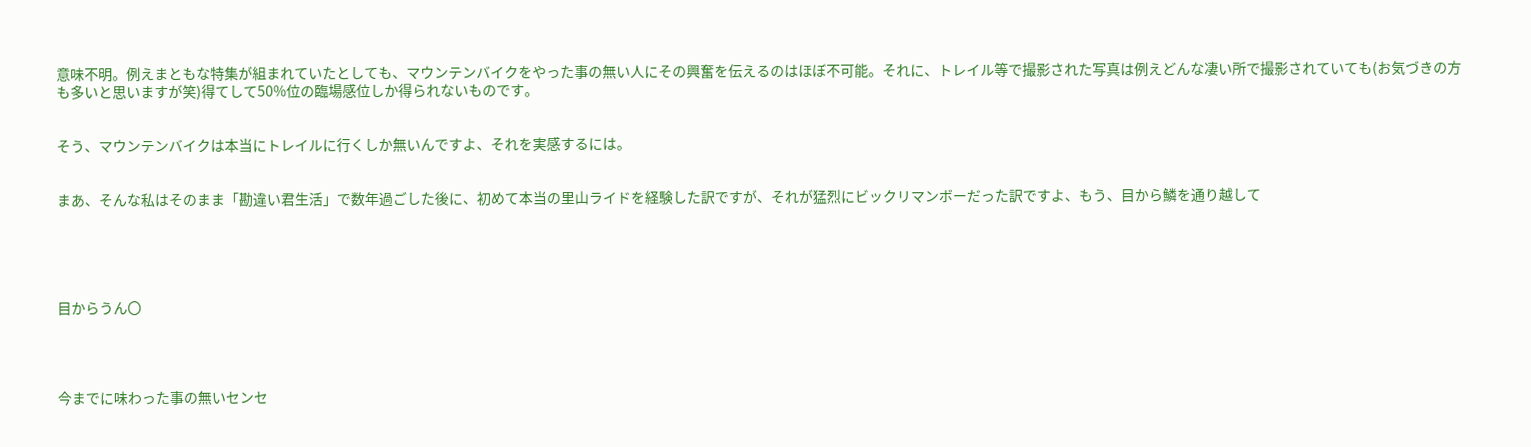意味不明。例えまともな特集が組まれていたとしても、マウンテンバイクをやった事の無い人にその興奮を伝えるのはほぼ不可能。それに、トレイル等で撮影された写真は例えどんな凄い所で撮影されていても(お気づきの方も多いと思いますが笑)得てして50%位の臨場感位しか得られないものです。


そう、マウンテンバイクは本当にトレイルに行くしか無いんですよ、それを実感するには。


まあ、そんな私はそのまま「勘違い君生活」で数年過ごした後に、初めて本当の里山ライドを経験した訳ですが、それが猛烈にビックリマンボーだった訳ですよ、もう、目から鱗を通り越して





目からうん〇




今までに味わった事の無いセンセ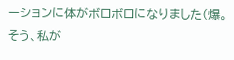ーションに体がボロボロになりました(爆。そう、私が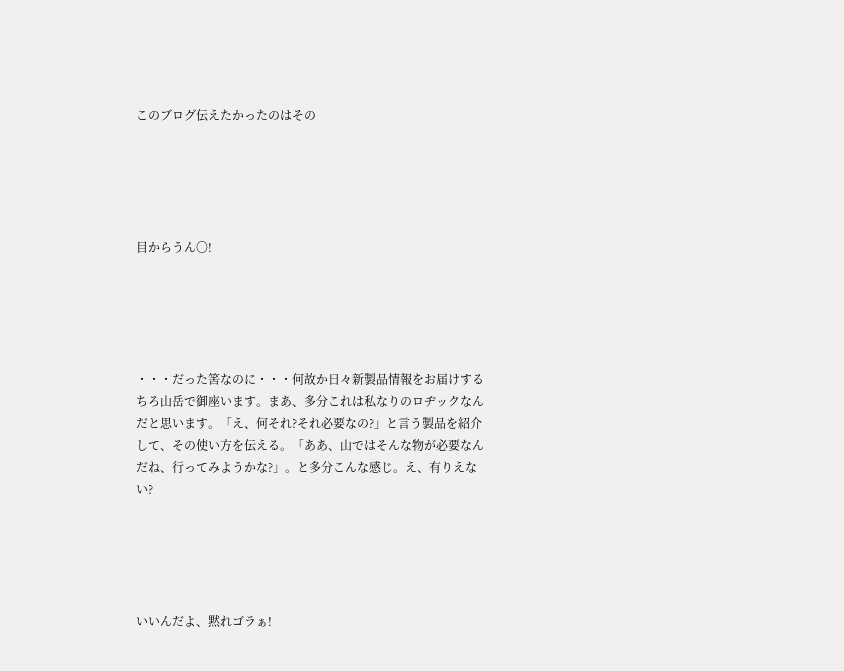このブログ伝えたかったのはその





目からうん〇!





・・・だった筈なのに・・・何故か日々新製品情報をお届けするちろ山岳で御座います。まあ、多分これは私なりのロヂックなんだと思います。「え、何それ?それ必要なの?」と言う製品を紹介して、その使い方を伝える。「ああ、山ではそんな物が必要なんだね、行ってみようかな?」。と多分こんな感じ。え、有りえない?





いいんだよ、黙れゴラぁ!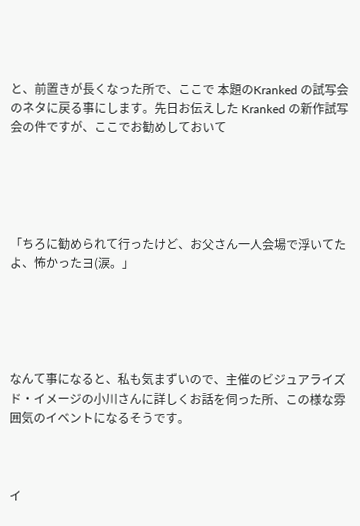と、前置きが長くなった所で、ここで 本題のKranked の試写会のネタに戻る事にします。先日お伝えした Kranked の新作試写会の件ですが、ここでお勧めしておいて





「ちろに勧められて行ったけど、お父さん一人会場で浮いてたよ、怖かったヨ(涙。」





なんて事になると、私も気まずいので、主催のビジュアライズド・イメージの小川さんに詳しくお話を伺った所、この様な雰囲気のイベントになるそうです。



イ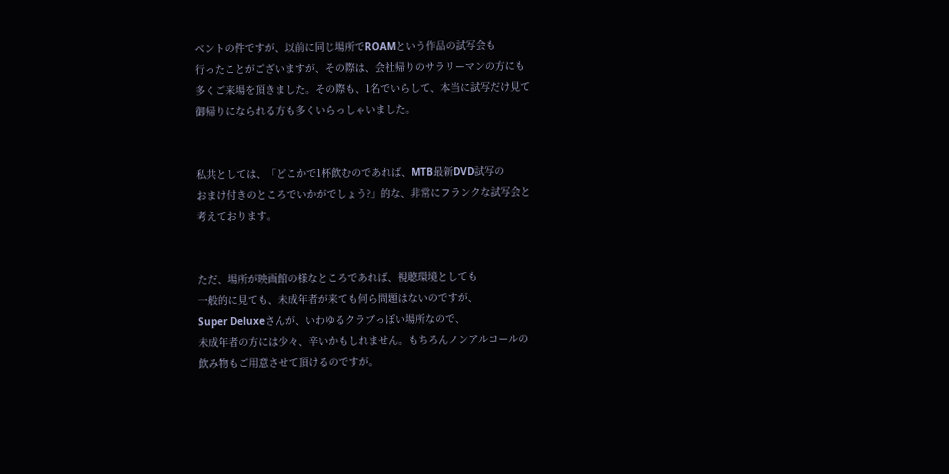ベントの件ですが、以前に同じ場所でROAMという作品の試写会も
行ったことがございますが、その際は、会社帰りのサラリーマンの方にも
多くご来場を頂きました。その際も、1名でいらして、本当に試写だけ見て
御帰りになられる方も多くいらっしゃいました。


私共としては、「どこかで1杯飲むのであれば、MTB最新DVD試写の
おまけ付きのところでいかがでしょう?」的な、非常にフランクな試写会と
考えております。


ただ、場所が映画館の様なところであれば、視聴環境としても
一般的に見ても、未成年者が来ても何ら問題はないのですが、
Super Deluxeさんが、いわゆるクラブっぽい場所なので、
未成年者の方には少々、辛いかもしれません。もちろんノンアルコールの
飲み物もご用意させて頂けるのですが。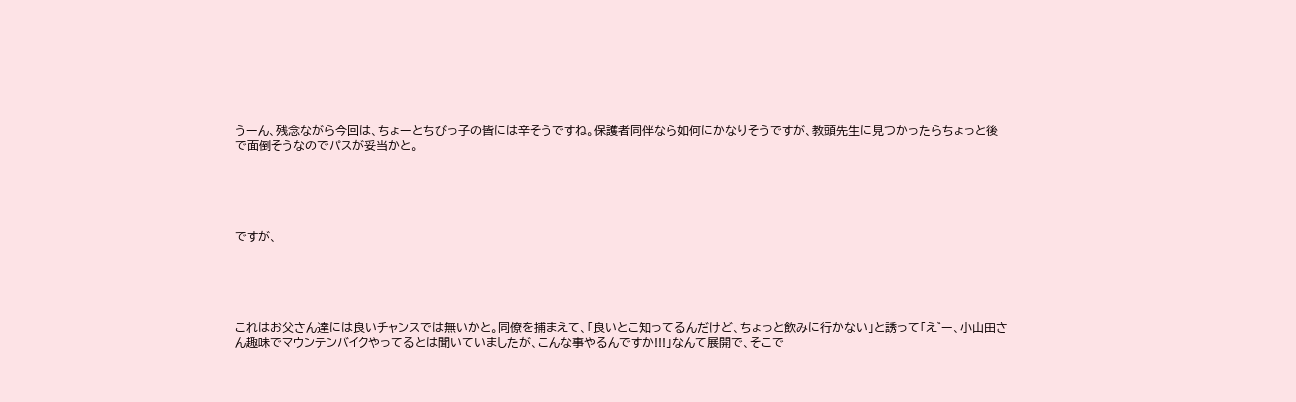うーん、残念ながら今回は、ちょーとちびっ子の皆には辛そうですね。保護者同伴なら如何にかなりそうですが、教頭先生に見つかったらちょっと後で面倒そうなのでパスが妥当かと。





ですが、





これはお父さん達には良いチャンスでは無いかと。同僚を捕まえて、「良いとこ知ってるんだけど、ちょっと飲みに行かない」と誘って「え゛ー、小山田さん趣味でマウンテンバイクやってるとは聞いていましたが、こんな事やるんですか!!!」なんて展開で、そこで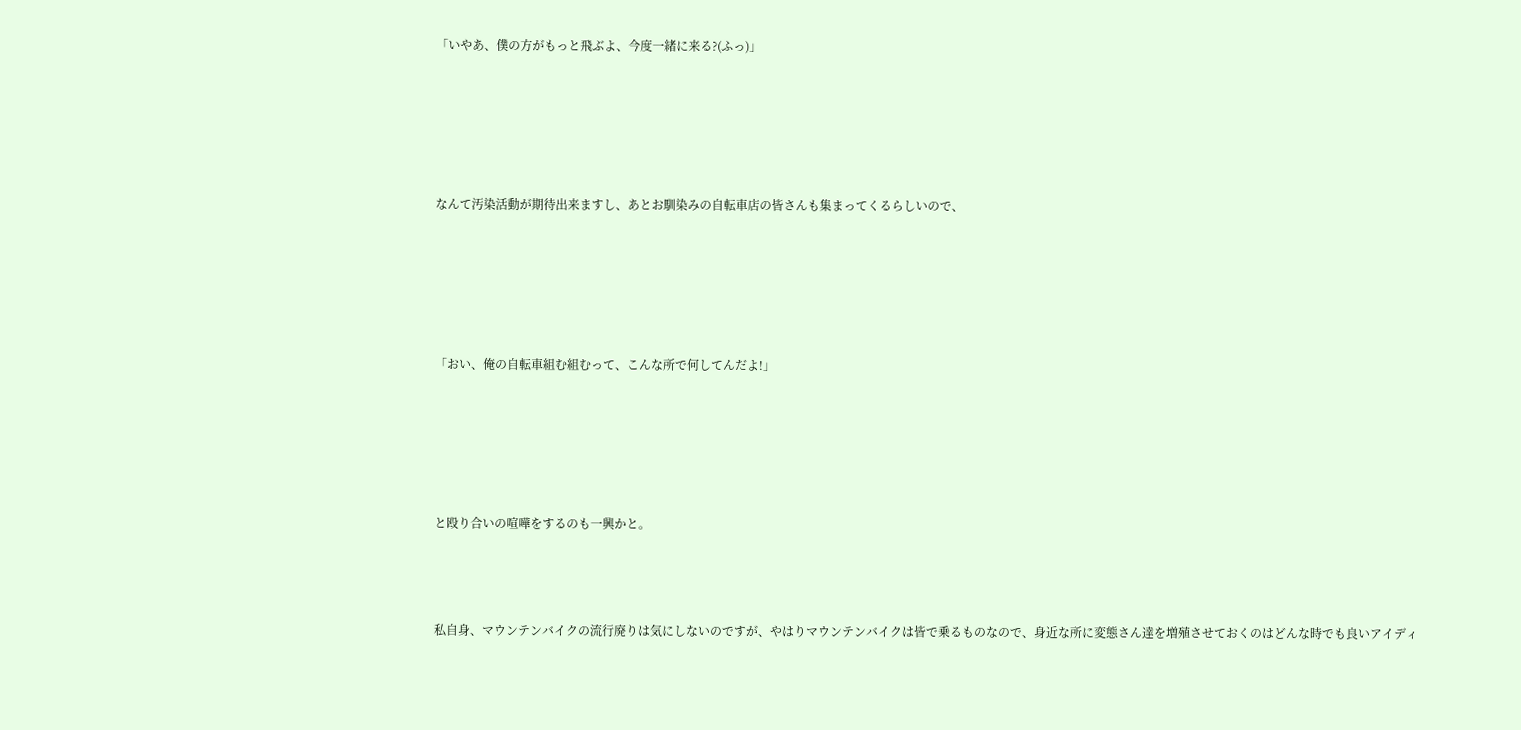「いやあ、僕の方がもっと飛ぶよ、今度一緒に来る?(ふっ)」





なんて汚染活動が期待出来ますし、あとお馴染みの自転車店の皆さんも集まってくるらしいので、





「おい、俺の自転車組む組むって、こんな所で何してんだよ!」





と殴り合いの喧嘩をするのも一興かと。



私自身、マウンテンバイクの流行廃りは気にしないのですが、やはりマウンテンバイクは皆で乗るものなので、身近な所に変態さん達を増殖させておくのはどんな時でも良いアイディ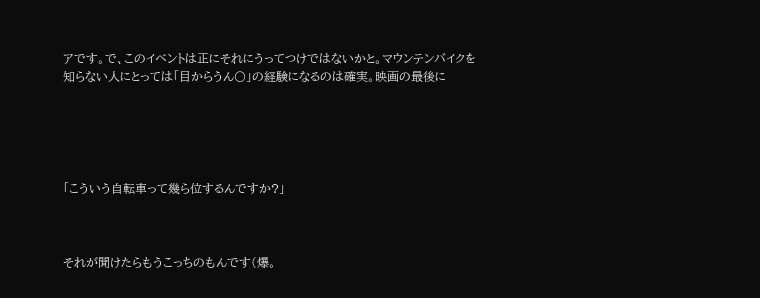アです。で、このイベントは正にそれにうってつけではないかと。マウンテンバイクを知らない人にとっては「目からうん〇」の経験になるのは確実。映画の最後に





「こういう自転車って幾ら位するんですか?」



それが聞けたらもうこっちのもんです(爆。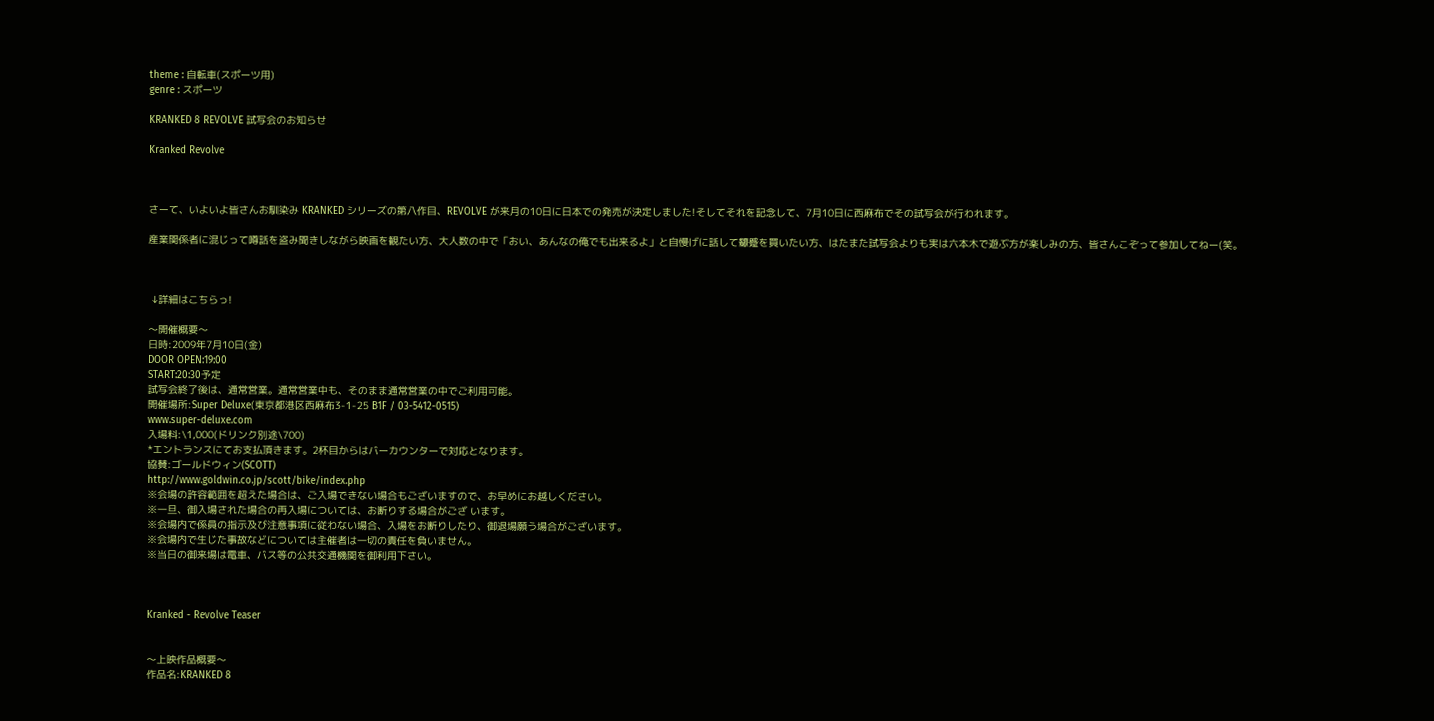theme : 自転車(スポーツ用)
genre : スポーツ

KRANKED 8 REVOLVE 試写会のお知らせ

Kranked Revolve



さーて、いよいよ皆さんお馴染み KRANKED シリーズの第八作目、REVOLVE が来月の10日に日本での発売が決定しました!そしてそれを記念して、7月10日に西麻布でその試写会が行われます。

産業関係者に混じって噂話を盗み聞きしながら映画を観たい方、大人数の中で「おい、あんなの俺でも出来るよ」と自慢げに話して顰蹙を買いたい方、はたまた試写会よりも実は六本木で遊ぶ方が楽しみの方、皆さんこぞって参加してねー(笑。



 ↓詳細はこちらっ!

〜開催概要〜
日時:2009年7月10日(金)
DOOR OPEN:19:00
START:20:30予定
試写会終了後は、通常営業。通常営業中も、そのまま通常営業の中でご利用可能。
開催場所:Super Deluxe(東京都港区西麻布3-1-25 B1F / 03-5412-0515)
www.super-deluxe.com
入場料:\1,000(ドリンク別途\700)
*エントランスにてお支払頂きます。2杯目からはバーカウンターで対応となります。
協賛:ゴールドウィン(SCOTT)
http://www.goldwin.co.jp/scott/bike/index.php
※会場の許容範囲を超えた場合は、ご入場できない場合もございますので、お早めにお越しください。
※一旦、御入場された場合の再入場については、お断りする場合がござ います。
※会場内で係員の指示及び注意事項に従わない場合、入場をお断りしたり、御退場願う場合がございます。
※会場内で生じた事故などについては主催者は一切の責任を負いません。
※当日の御来場は電車、バス等の公共交通機関を御利用下さい。



Kranked - Revolve Teaser


〜上映作品概要〜
作品名:KRANKED 8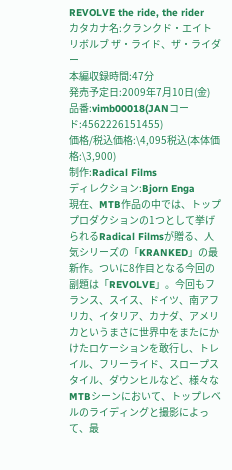REVOLVE the ride, the rider
カタカナ名:クランクド・エイト リボルブ ザ・ライド、ザ・ライダー
本編収録時間:47分
発売予定日:2009年7月10日(金)
品番:vimb00018(JANコード:4562226151455)
価格/税込価格:\4,095税込(本体価格:\3,900)
制作:Radical Films
ディレクション:Bjorn Enga
現在、MTB作品の中では、トッププロダクションの1つとして挙げられるRadical Filmsが贈る、人気シリーズの「KRANKED」の最新作。ついに8作目となる今回の副題は「REVOLVE」。今回もフランス、スイス、ドイツ、南アフリカ、イタリア、カナダ、アメリカというまさに世界中をまたにかけたロケーションを敢行し、トレイル、フリーライド、スロープスタイル、ダウンヒルなど、様々なMTBシーンにおいて、トップレベルのライディングと撮影によって、最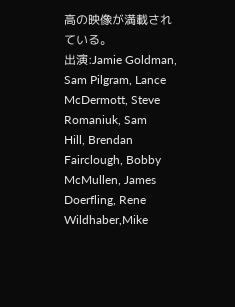高の映像が満載されている。
出演:Jamie Goldman, Sam Pilgram, Lance McDermott, Steve Romaniuk, Sam
Hill, Brendan Fairclough, Bobby McMullen, James Doerfling, Rene Wildhaber,Mike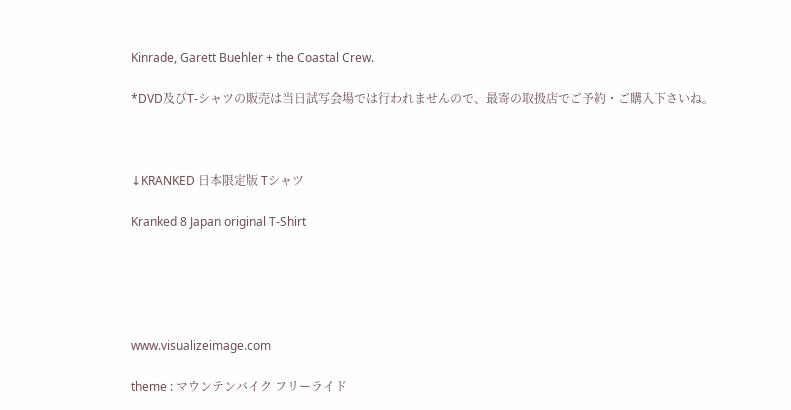Kinrade, Garett Buehler + the Coastal Crew.

*DVD及びT-シャツの販売は当日試写会場では行われませんので、最寄の取扱店でご予約・ご購入下さいね。



↓KRANKED 日本限定版 Tシャツ

Kranked 8 Japan original T-Shirt





www.visualizeimage.com

theme : マウンテンバイク フリーライド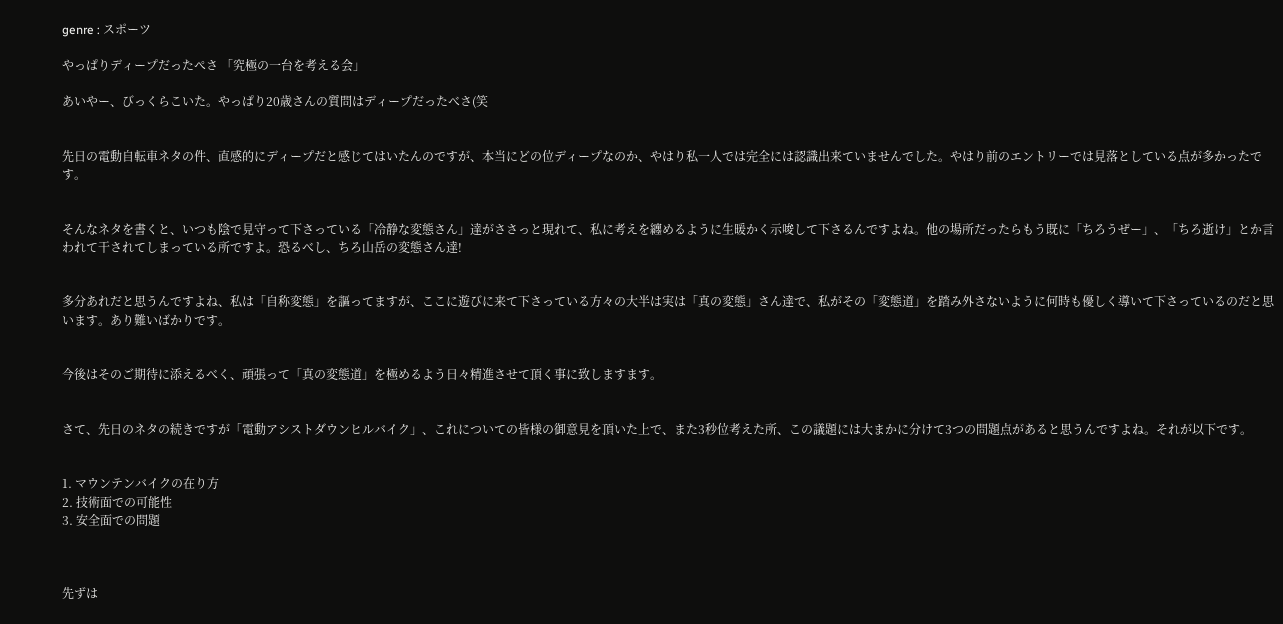genre : スポーツ

やっぱりディープだったぺさ 「究極の一台を考える会」

あいやー、びっくらこいた。やっぱり20歳さんの質問はディープだったべさ(笑


先日の電動自転車ネタの件、直感的にディープだと感じてはいたんのですが、本当にどの位ディープなのか、やはり私一人では完全には認識出来ていませんでした。やはり前のエントリーでは見落としている点が多かったです。


そんなネタを書くと、いつも陰で見守って下さっている「冷静な変態さん」達がささっと現れて、私に考えを纏めるように生暖かく示唆して下さるんですよね。他の場所だったらもう既に「ちろうぜー」、「ちろ逝け」とか言われて干されてしまっている所ですよ。恐るべし、ちろ山岳の変態さん達!


多分あれだと思うんですよね、私は「自称変態」を謳ってますが、ここに遊びに来て下さっている方々の大半は実は「真の変態」さん達で、私がその「変態道」を踏み外さないように何時も優しく導いて下さっているのだと思います。あり難いばかりです。


今後はそのご期待に添えるべく、頑張って「真の変態道」を極めるよう日々精進させて頂く事に致しますます。


さて、先日のネタの続きですが「電動アシストダウンヒルバイク」、これについての皆様の御意見を頂いた上で、また3秒位考えた所、この議題には大まかに分けて3つの問題点があると思うんですよね。それが以下です。


1. マウンテンバイクの在り方
2. 技術面での可能性
3. 安全面での問題



先ずは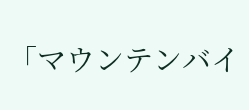「マウンテンバイ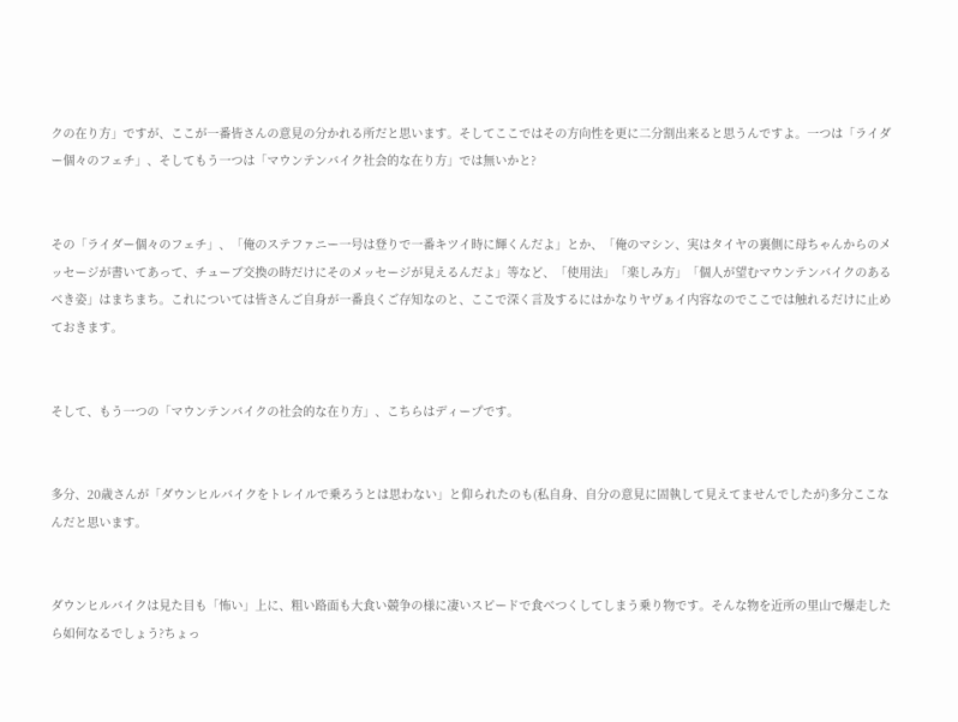クの在り方」ですが、ここが一番皆さんの意見の分かれる所だと思います。そしてここではその方向性を更に二分割出来ると思うんですよ。一つは「ライダー個々のフェチ」、そしてもう一つは「マウンテンバイク社会的な在り方」では無いかと?


その「ライダー個々のフェチ」、「俺のステファニー一号は登りで一番キツイ時に輝くんだよ」とか、「俺のマシン、実はタイヤの裏側に母ちゃんからのメッセージが書いてあって、チューブ交換の時だけにそのメッセージが見えるんだよ」等など、「使用法」「楽しみ方」「個人が望むマウンテンバイクのあるべき姿」はまちまち。これについては皆さんご自身が一番良くご存知なのと、ここで深く言及するにはかなりヤヴぁイ内容なのでここでは触れるだけに止めておきます。


そして、もう一つの「マウンテンバイクの社会的な在り方」、こちらはディープです。


多分、20歳さんが「ダウンヒルバイクをトレイルで乗ろうとは思わない」と仰られたのも(私自身、自分の意見に固執して見えてませんでしたが)多分ここなんだと思います。


ダウンヒルバイクは見た目も「怖い」上に、粗い路面も大食い競争の様に凄いスピードで食べつくしてしまう乗り物です。そんな物を近所の里山で爆走したら如何なるでしょう?ちょっ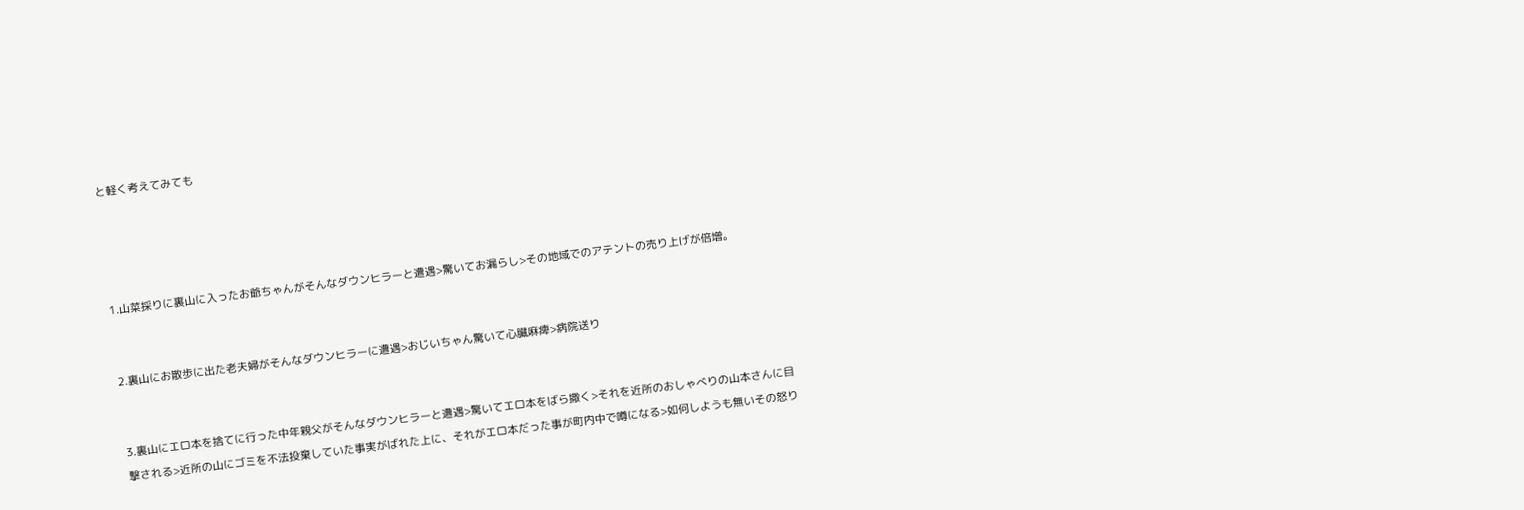と軽く考えてみても




1.山菜採りに裏山に入ったお爺ちゃんがそんなダウンヒラーと遭遇>驚いてお漏らし>その地域でのアテントの売り上げが倍増。


2.裏山にお散歩に出た老夫婦がそんなダウンヒラーに遭遇>おじいちゃん驚いて心臓麻痺>病院送り


3.裏山にエロ本を捨てに行った中年親父がそんなダウンヒラーと遭遇>驚いてエロ本をばら撒く>それを近所のおしゃべりの山本さんに目撃される>近所の山にゴミを不法投棄していた事実がばれた上に、それがエロ本だった事が町内中で噂になる>如何しようも無いその怒り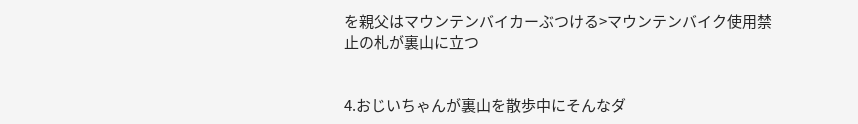を親父はマウンテンバイカーぶつける>マウンテンバイク使用禁止の札が裏山に立つ


4.おじいちゃんが裏山を散歩中にそんなダ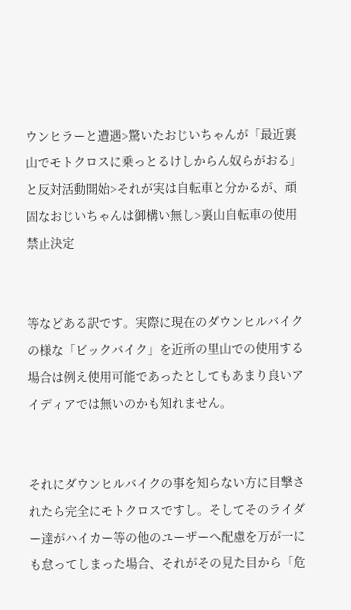ウンヒラーと遭遇>驚いたおじいちゃんが「最近裏山でモトクロスに乗っとるけしからん奴らがおる」と反対活動開始>それが実は自転車と分かるが、頑固なおじいちゃんは御構い無し>裏山自転車の使用禁止決定


等などある訳です。実際に現在のダウンヒルバイクの様な「ビックバイク」を近所の里山での使用する場合は例え使用可能であったとしてもあまり良いアイディアでは無いのかも知れません。


それにダウンヒルバイクの事を知らない方に目撃されたら完全にモトクロスですし。そしてそのライダー達がハイカー等の他のユーザーへ配慮を万が一にも怠ってしまった場合、それがその見た目から「危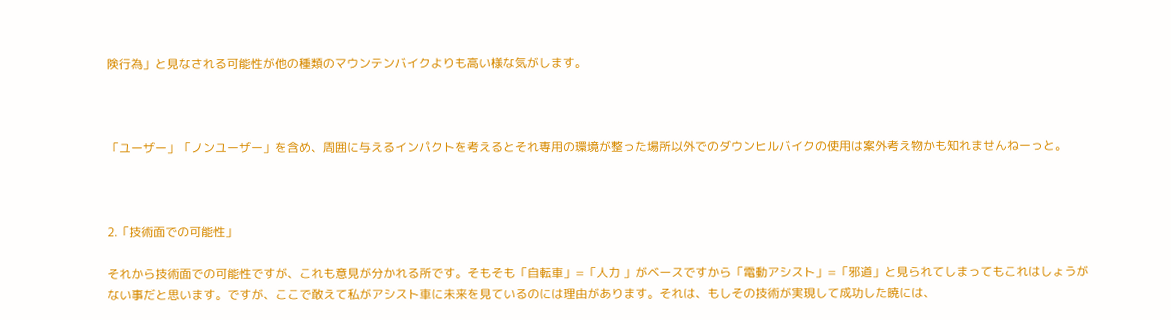険行為」と見なされる可能性が他の種類のマウンテンバイクよりも高い様な気がします。



「ユーザー」「ノンユーザー」を含め、周囲に与えるインパクトを考えるとそれ専用の環境が整った場所以外でのダウンヒルバイクの使用は案外考え物かも知れませんねーっと。



2.「技術面での可能性」

それから技術面での可能性ですが、これも意見が分かれる所です。そもそも「自転車」=「人力 」がベースですから「電動アシスト」=「邪道」と見られてしまってもこれはしょうがない事だと思います。ですが、ここで敢えて私がアシスト車に未来を見ているのには理由があります。それは、もしその技術が実現して成功した暁には、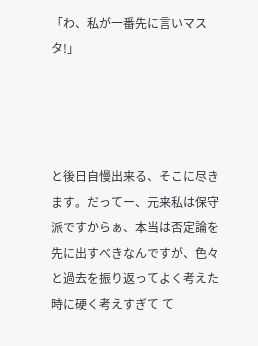「わ、私が一番先に言いマスタ!」




と後日自慢出来る、そこに尽きます。だってー、元来私は保守派ですからぁ、本当は否定論を先に出すべきなんですが、色々と過去を振り返ってよく考えた時に硬く考えすぎて て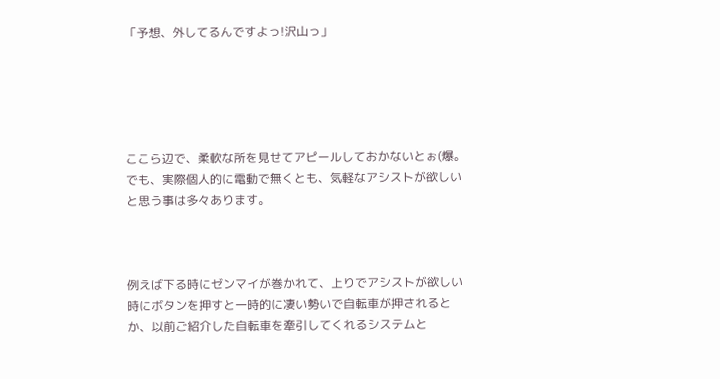「予想、外してるんですよっ!沢山っ」





ここら辺で、柔軟な所を見せてアピールしておかないとぉ(爆。でも、実際個人的に電動で無くとも、気軽なアシストが欲しいと思う事は多々あります。



例えば下る時にゼンマイが巻かれて、上りでアシストが欲しい時にボタンを押すと一時的に凄い勢いで自転車が押されるとか、以前ご紹介した自転車を牽引してくれるシステムと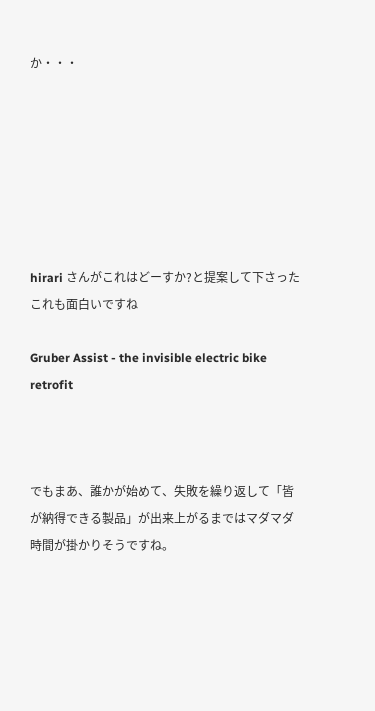か・・・







hirari さんがこれはどーすか?と提案して下さったこれも面白いですね

Gruber Assist - the invisible electric bike retrofit



でもまあ、誰かが始めて、失敗を繰り返して「皆が納得できる製品」が出来上がるまではマダマダ時間が掛かりそうですね。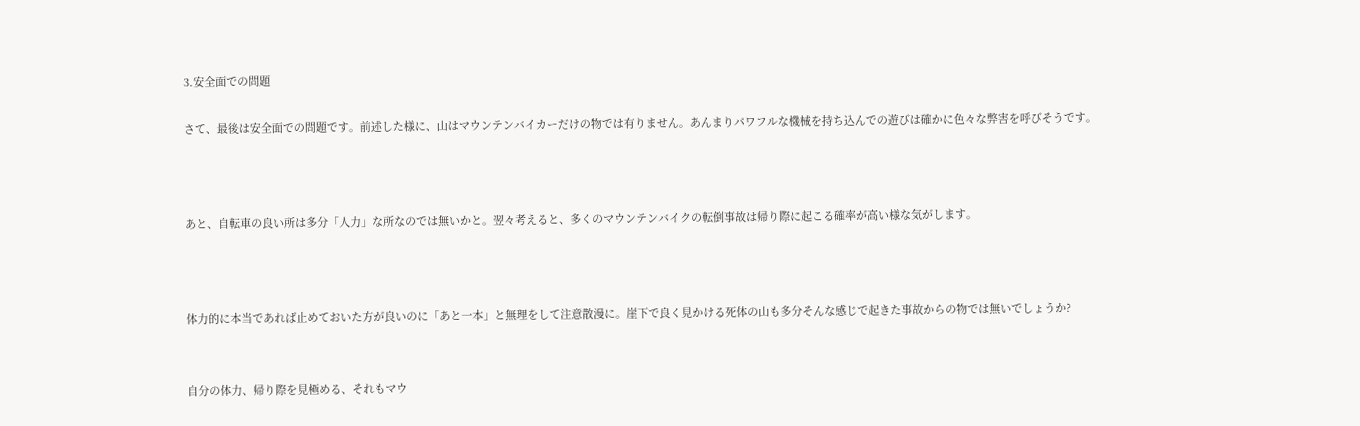3.安全面での問題

さて、最後は安全面での問題です。前述した様に、山はマウンテンバイカーだけの物では有りません。あんまりパワフルな機械を持ち込んでの遊びは確かに色々な弊害を呼びそうです。



あと、自転車の良い所は多分「人力」な所なのでは無いかと。翌々考えると、多くのマウンテンバイクの転倒事故は帰り際に起こる確率が高い様な気がします。



体力的に本当であれば止めておいた方が良いのに「あと一本」と無理をして注意散漫に。崖下で良く見かける死体の山も多分そんな感じで起きた事故からの物では無いでしょうか?


自分の体力、帰り際を見極める、それもマウ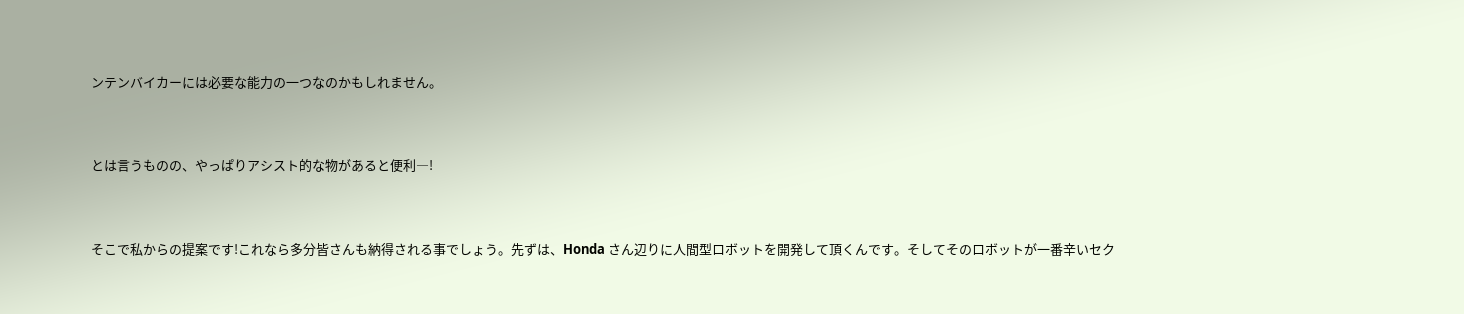ンテンバイカーには必要な能力の一つなのかもしれません。



とは言うものの、やっぱりアシスト的な物があると便利―!



そこで私からの提案です!これなら多分皆さんも納得される事でしょう。先ずは、Honda さん辺りに人間型ロボットを開発して頂くんです。そしてそのロボットが一番辛いセク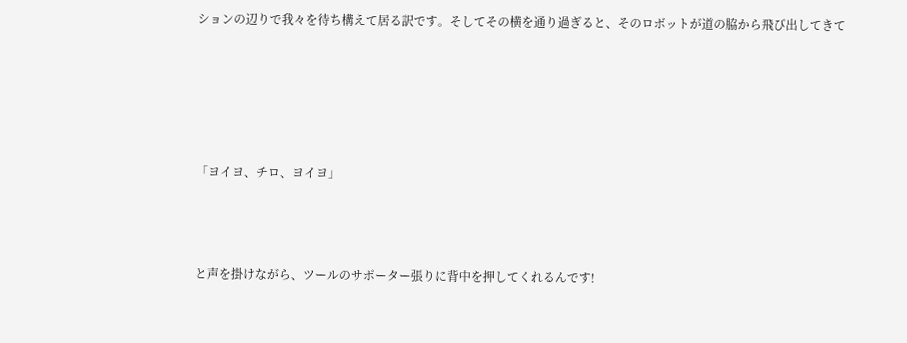ションの辺りで我々を待ち構えて居る訳です。そしてその横を通り過ぎると、そのロボットが道の脇から飛び出してきて





「ヨイヨ、チロ、ヨイヨ」



と声を掛けながら、ツールのサポーター張りに背中を押してくれるんです!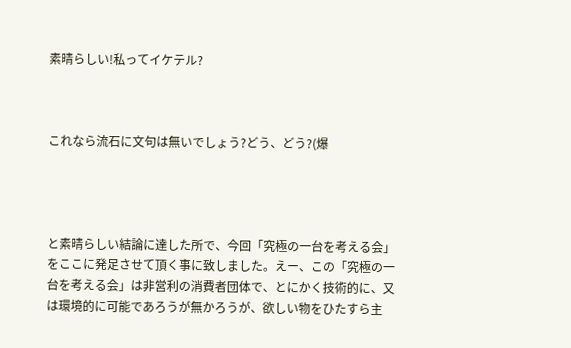素晴らしい!私ってイケテル?



これなら流石に文句は無いでしょう?どう、どう?(爆




と素晴らしい結論に達した所で、今回「究極の一台を考える会」をここに発足させて頂く事に致しました。えー、この「究極の一台を考える会」は非営利の消費者団体で、とにかく技術的に、又は環境的に可能であろうが無かろうが、欲しい物をひたすら主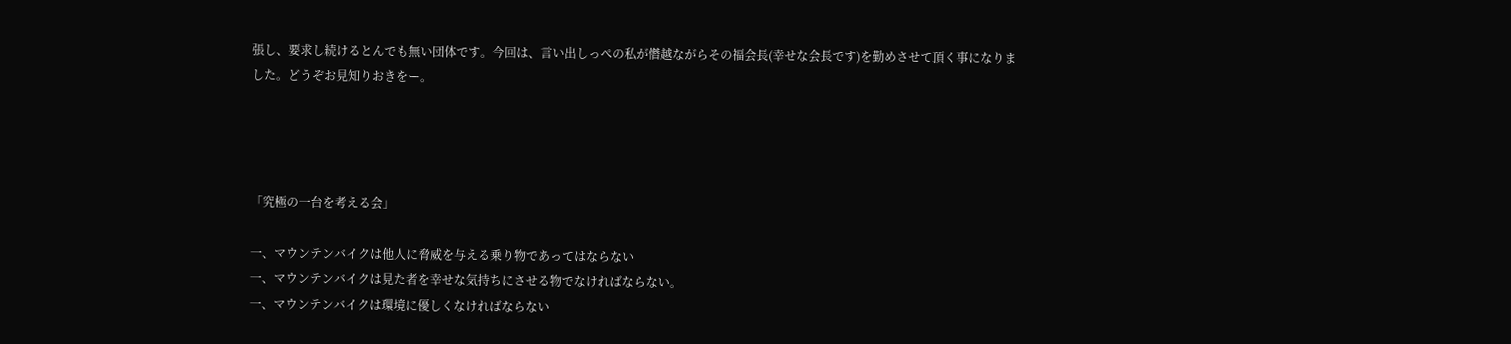張し、要求し続けるとんでも無い団体です。今回は、言い出しっぺの私が僭越ながらその福会長(幸せな会長です)を勤めさせて頂く事になりました。どうぞお見知りおきをー。




「究極の一台を考える会」

一、マウンテンバイクは他人に脅威を与える乗り物であってはならない
一、マウンテンバイクは見た者を幸せな気持ちにさせる物でなければならない。
一、マウンテンバイクは環境に優しくなければならない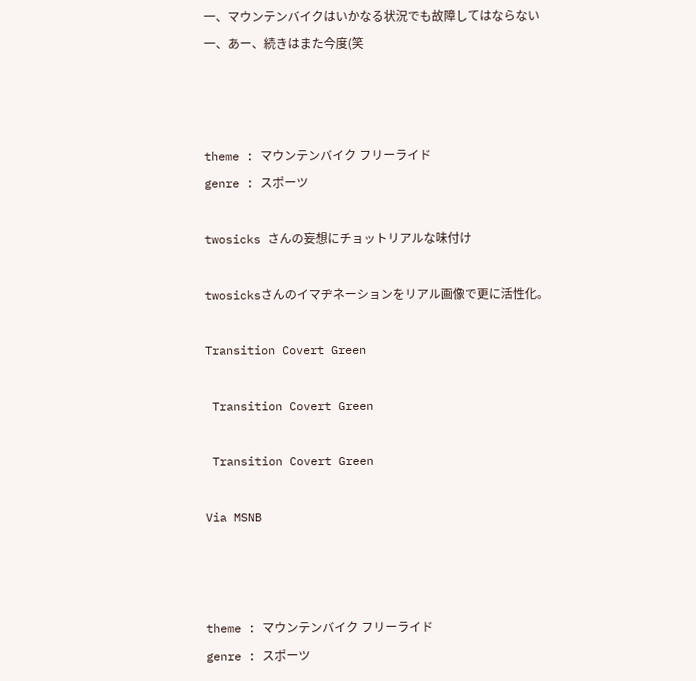一、マウンテンバイクはいかなる状況でも故障してはならない
一、あー、続きはまた今度(笑



theme : マウンテンバイク フリーライド
genre : スポーツ

twosicks さんの妄想にチョットリアルな味付け

twosicksさんのイマヂネーションをリアル画像で更に活性化。

Transition Covert Green

 Transition Covert Green

 Transition Covert Green

Via MSNB



theme : マウンテンバイク フリーライド
genre : スポーツ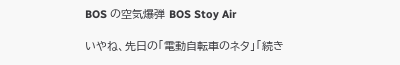BOS の空気爆弾 BOS Stoy Air

いやね、先日の「電動自転車のネタ」「続き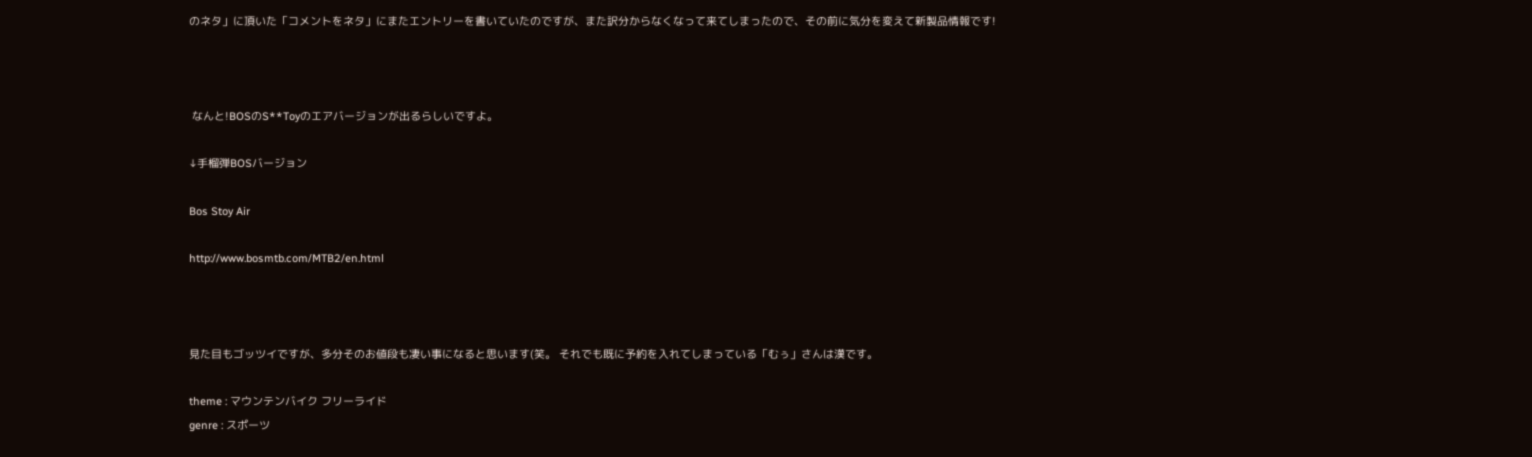のネタ」に頂いた「コメントをネタ」にまたエントリーを書いていたのですが、また訳分からなくなって来てしまったので、その前に気分を変えて新製品情報です!



 なんと!BOSのS**Toyのエアバージョンが出るらしいですよ。

↓手榴弾BOSバージョン

Bos Stoy Air

http://www.bosmtb.com/MTB2/en.html



見た目もゴッツイですが、多分そのお値段も凄い事になると思います(笑。 それでも既に予約を入れてしまっている「むぅ」さんは漢です。

theme : マウンテンバイク フリーライド
genre : スポーツ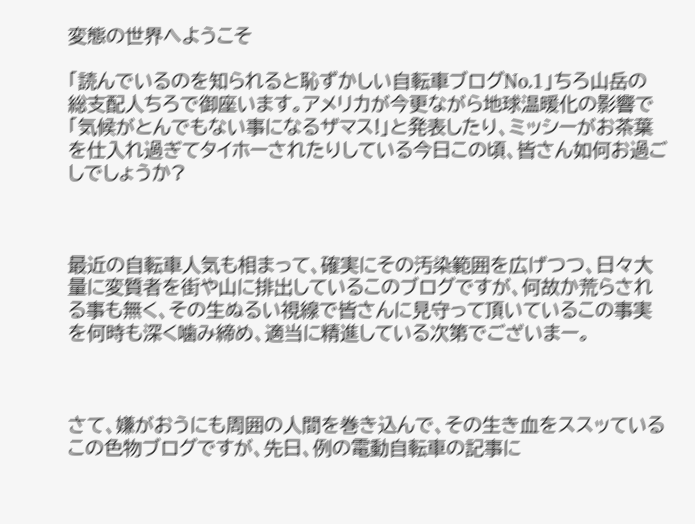変態の世界へようこそ

「読んでいるのを知られると恥ずかしい自転車ブログNo.1」ちろ山岳の 総支配人ちろで御座います。アメリカが今更ながら地球温暖化の影響で「気候がとんでもない事になるザマス!」と発表したり、ミッシーがお茶葉を仕入れ過ぎてタイホーされたりしている今日この頃、皆さん如何お過ごしでしょうか?



最近の自転車人気も相まって、確実にその汚染範囲を広げつつ、日々大量に変質者を街や山に排出しているこのブログですが、何故か荒らされる事も無く、その生ぬるい視線で皆さんに見守って頂いているこの事実を何時も深く噛み締め、適当に精進している次第でございまー。



さて、嫌がおうにも周囲の人間を巻き込んで、その生き血をススッているこの色物ブログですが、先日、例の電動自転車の記事に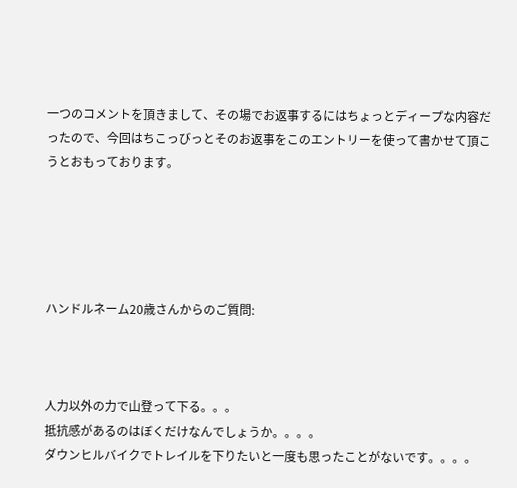一つのコメントを頂きまして、その場でお返事するにはちょっとディープな内容だったので、今回はちこっびっとそのお返事をこのエントリーを使って書かせて頂こうとおもっております。





ハンドルネーム20歳さんからのご質問:



人力以外の力で山登って下る。。。
抵抗感があるのはぼくだけなんでしょうか。。。。
ダウンヒルバイクでトレイルを下りたいと一度も思ったことがないです。。。。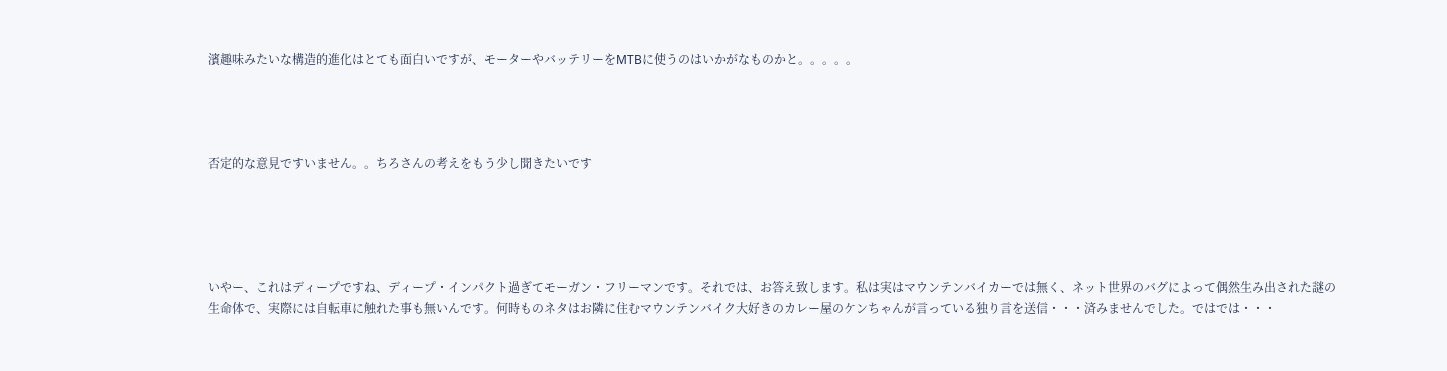濱趣味みたいな構造的進化はとても面白いですが、モーターやバッテリーをMTBに使うのはいかがなものかと。。。。。




否定的な意見ですいません。。ちろさんの考えをもう少し聞きたいです





いやー、これはディープですね、ディープ・インパクト過ぎてモーガン・フリーマンです。それでは、お答え致します。私は実はマウンテンバイカーでは無く、ネット世界のバグによって偶然生み出された謎の生命体で、実際には自転車に触れた事も無いんです。何時ものネタはお隣に住むマウンテンバイク大好きのカレー屋のケンちゃんが言っている独り言を送信・・・済みませんでした。ではでは・・・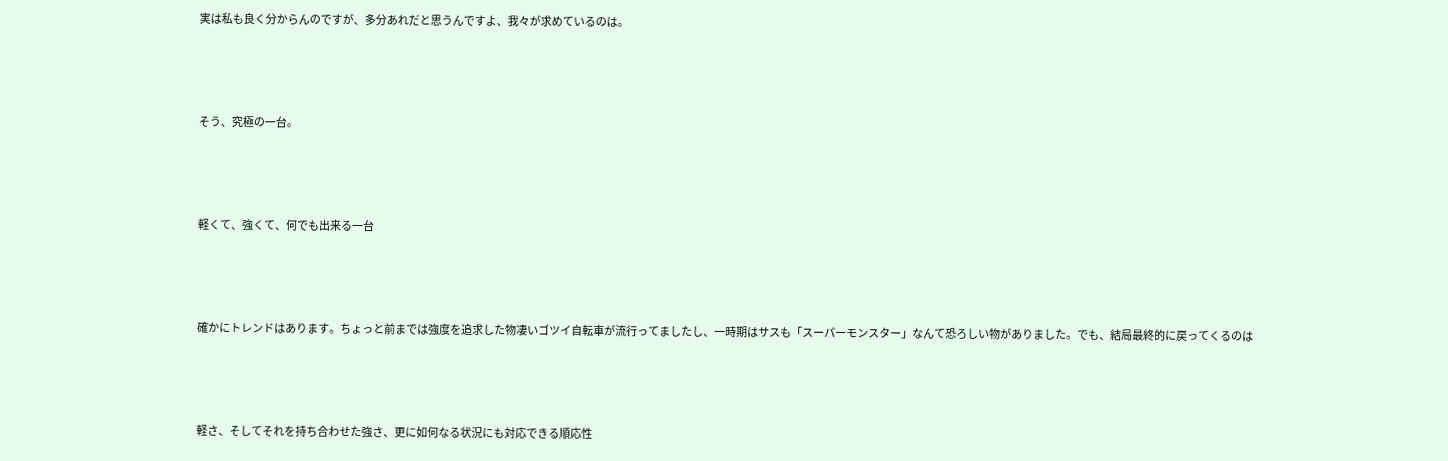実は私も良く分からんのですが、多分あれだと思うんですよ、我々が求めているのは。





そう、究極の一台。





軽くて、強くて、何でも出来る一台





確かにトレンドはあります。ちょっと前までは強度を追求した物凄いゴツイ自転車が流行ってましたし、一時期はサスも「スーパーモンスター」なんて恐ろしい物がありました。でも、結局最終的に戻ってくるのは





軽さ、そしてそれを持ち合わせた強さ、更に如何なる状況にも対応できる順応性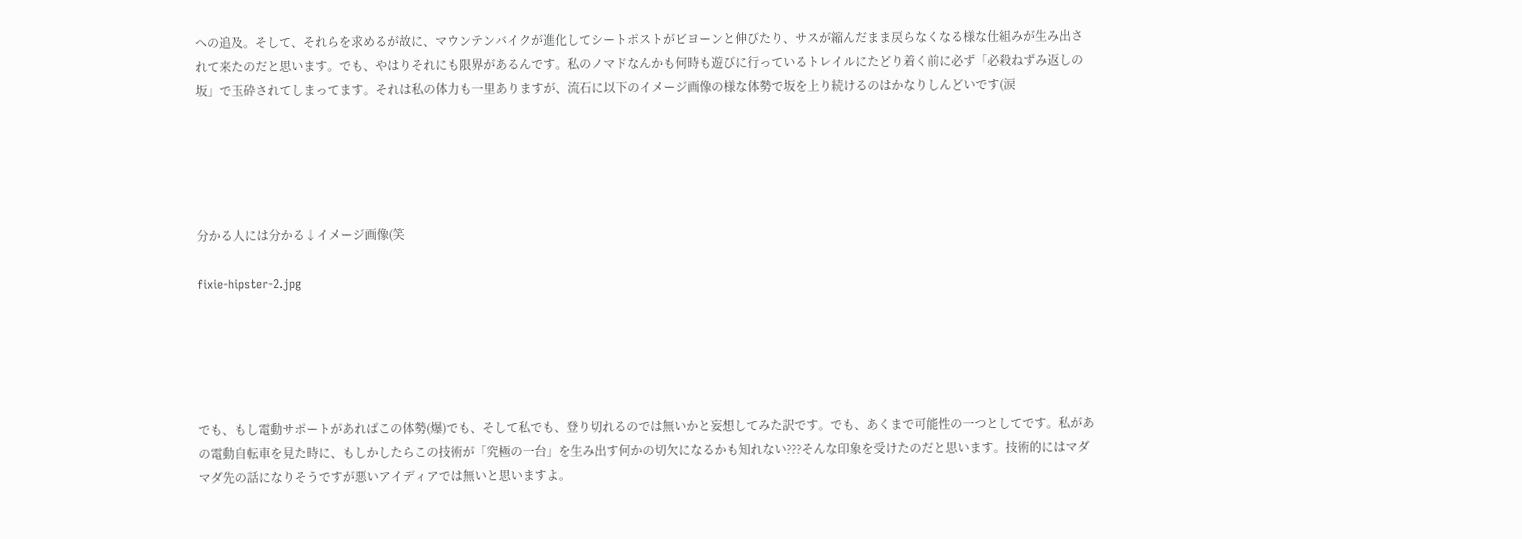への追及。そして、それらを求めるが故に、マウンテンバイクが進化してシートポストがビヨーンと伸びたり、サスが縮んだまま戻らなくなる様な仕組みが生み出されて来たのだと思います。でも、やはりそれにも限界があるんです。私のノマドなんかも何時も遊びに行っているトレイルにたどり着く前に必ず「必殺ねずみ返しの坂」で玉砕されてしまってます。それは私の体力も一里ありますが、流石に以下のイメージ画像の様な体勢で坂を上り続けるのはかなりしんどいです(涙





分かる人には分かる↓イメージ画像(笑

fixie-hipster-2.jpg





でも、もし電動サポートがあればこの体勢(爆)でも、そして私でも、登り切れるのでは無いかと妄想してみた訳です。でも、あくまで可能性の一つとしてです。私があの電動自転車を見た時に、もしかしたらこの技術が「究極の一台」を生み出す何かの切欠になるかも知れない???そんな印象を受けたのだと思います。技術的にはマダマダ先の話になりそうですが悪いアイディアでは無いと思いますよ。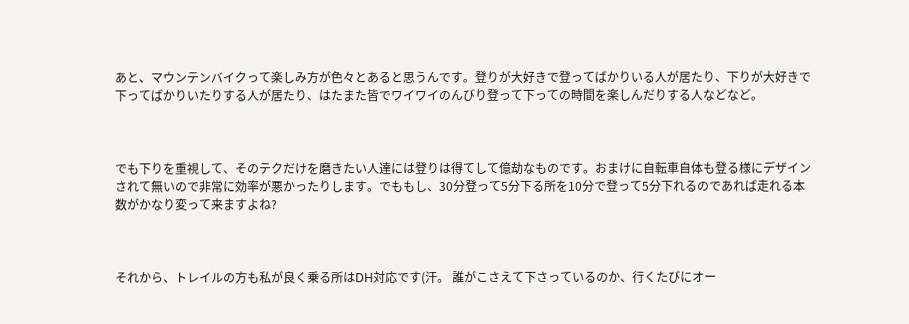あと、マウンテンバイクって楽しみ方が色々とあると思うんです。登りが大好きで登ってばかりいる人が居たり、下りが大好きで下ってばかりいたりする人が居たり、はたまた皆でワイワイのんびり登って下っての時間を楽しんだりする人などなど。



でも下りを重視して、そのテクだけを磨きたい人達には登りは得てして億劫なものです。おまけに自転車自体も登る様にデザインされて無いので非常に効率が悪かったりします。でももし、30分登って5分下る所を10分で登って5分下れるのであれば走れる本数がかなり変って来ますよね?



それから、トレイルの方も私が良く乗る所はDH対応です(汗。 誰がこさえて下さっているのか、行くたびにオー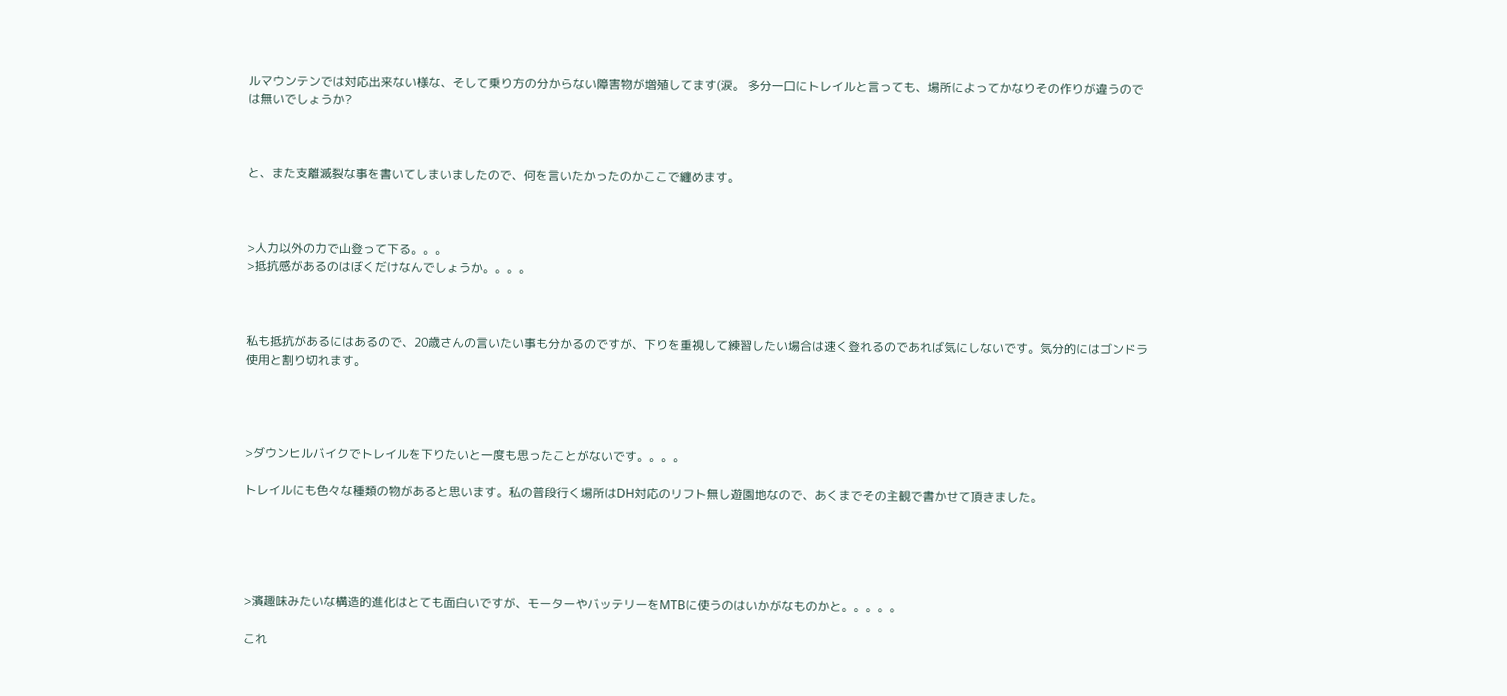ルマウンテンでは対応出来ない様な、そして乗り方の分からない障害物が増殖してます(涙。 多分一口にトレイルと言っても、場所によってかなりその作りが違うのでは無いでしょうか?



と、また支離滅裂な事を書いてしまいましたので、何を言いたかったのかここで纏めます。



>人力以外の力で山登って下る。。。
>抵抗感があるのはぼくだけなんでしょうか。。。。



私も抵抗があるにはあるので、20歳さんの言いたい事も分かるのですが、下りを重視して練習したい場合は速く登れるのであれば気にしないです。気分的にはゴンドラ使用と割り切れます。




>ダウンヒルバイクでトレイルを下りたいと一度も思ったことがないです。。。。

トレイルにも色々な種類の物があると思います。私の普段行く場所はDH対応のリフト無し遊園地なので、あくまでその主観で書かせて頂きました。





>濱趣味みたいな構造的進化はとても面白いですが、モーターやバッテリーをMTBに使うのはいかがなものかと。。。。。

これ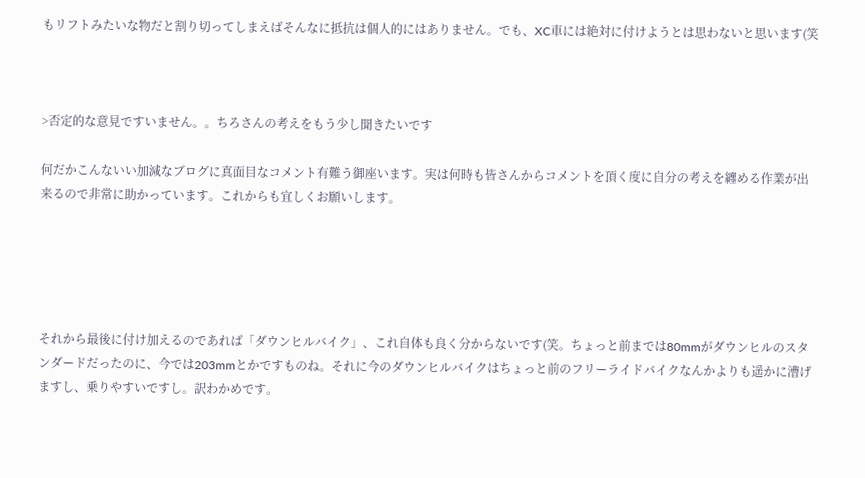もリフトみたいな物だと割り切ってしまえばそんなに抵抗は個人的にはありません。でも、XC車には絶対に付けようとは思わないと思います(笑



>否定的な意見ですいません。。ちろさんの考えをもう少し聞きたいです

何だかこんないい加減なブログに真面目なコメント有難う御座います。実は何時も皆さんからコメントを頂く度に自分の考えを纏める作業が出来るので非常に助かっています。これからも宜しくお願いします。





それから最後に付け加えるのであれば「ダウンヒルバイク」、これ自体も良く分からないです(笑。ちょっと前までは80mmがダウンヒルのスタンダードだったのに、今では203mmとかですものね。それに今のダウンヒルバイクはちょっと前のフリーライドバイクなんかよりも遥かに漕げますし、乗りやすいですし。訳わかめです。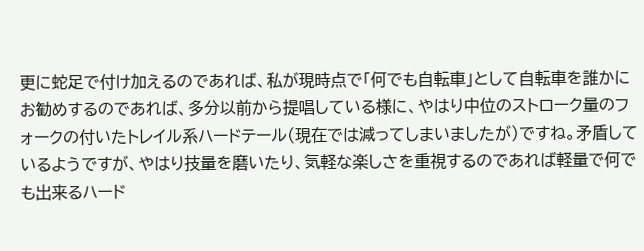更に蛇足で付け加えるのであれば、私が現時点で「何でも自転車」として自転車を誰かにお勧めするのであれば、多分以前から提唱している様に、やはり中位のストローク量のフォークの付いたトレイル系ハードテール(現在では減ってしまいましたが)ですね。矛盾しているようですが、やはり技量を磨いたり、気軽な楽しさを重視するのであれば軽量で何でも出来るハード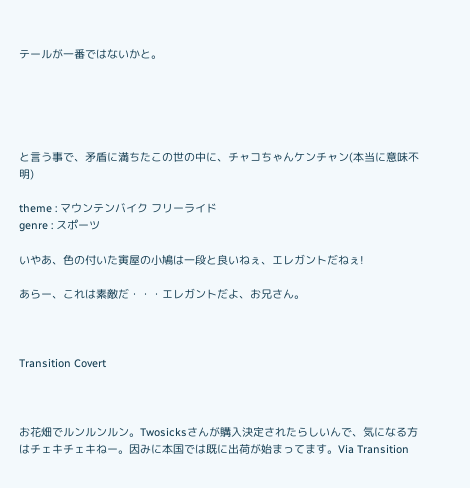テールが一番ではないかと。





と言う事で、矛盾に満ちたこの世の中に、チャコちゃんケンチャン(本当に意味不明)

theme : マウンテンバイク フリーライド
genre : スポーツ

いやあ、色の付いた寅屋の小鳩は一段と良いねぇ、エレガントだねぇ!

あらー、これは素敵だ・・・エレガントだよ、お兄さん。



Transition Covert



お花畑でルンルンルン。Twosicksさんが購入決定されたらしいんで、気になる方はチェキチェキねー。因みに本国では既に出荷が始まってます。Via Transition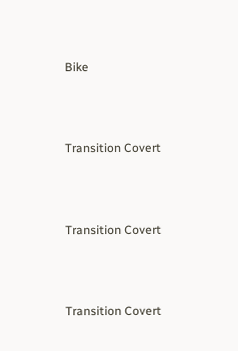Bike



Transition Covert



Transition Covert



Transition Covert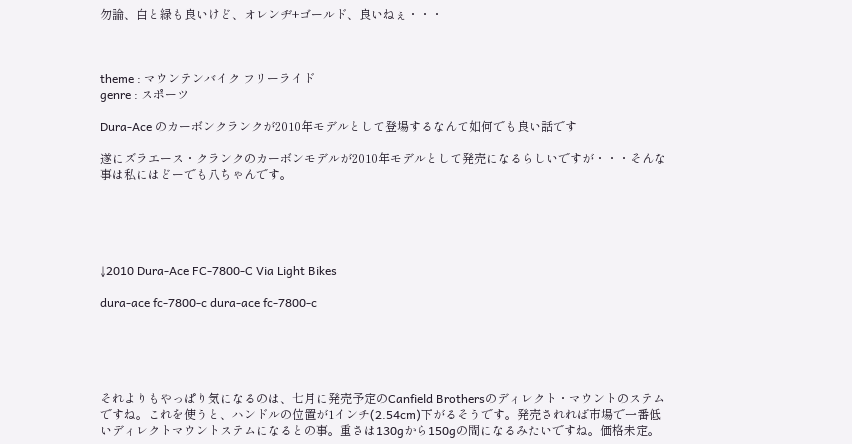勿論、白と緑も良いけど、オレンヂ+ゴールド、良いねぇ・・・



theme : マウンテンバイク フリーライド
genre : スポーツ

Dura-Ace のカーボンクランクが2010年モデルとして登場するなんて如何でも良い話です

遂にズラエース・クランクのカーボンモデルが2010年モデルとして発売になるらしいですが・・・そんな事は私にはどーでも八ちゃんです。





↓2010 Dura-Ace FC-7800-C Via Light Bikes

dura-ace fc-7800-c dura-ace fc-7800-c





それよりもやっぱり気になるのは、七月に発売予定のCanfield Brothersのディレクト・マウントのステムですね。これを使うと、ハンドルの位置が1インチ(2.54cm)下がるそうです。発売されれば市場で一番低いディレクトマウントステムになるとの事。重さは130gから150gの間になるみたいですね。価格未定。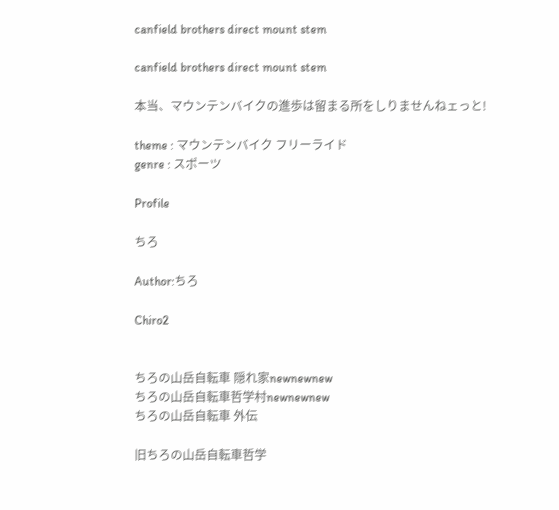canfield brothers direct mount stem

canfield brothers direct mount stem

本当、マウンテンバイクの進歩は留まる所をしりませんねェっと!

theme : マウンテンバイク フリーライド
genre : スポーツ

Profile

ちろ

Author:ちろ

Chiro2


ちろの山岳自転車 隠れ家newnewnew
ちろの山岳自転車哲学村newnewnew
ちろの山岳自転車 外伝

旧ちろの山岳自転車哲学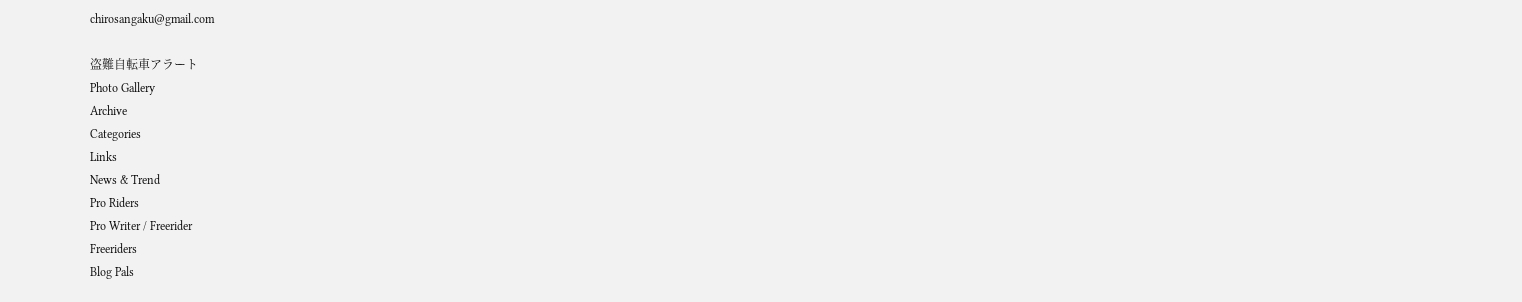chirosangaku@gmail.com

盗難自転車アラート
Photo Gallery
Archive
Categories
Links
News & Trend
Pro Riders
Pro Writer / Freerider
Freeriders
Blog Pals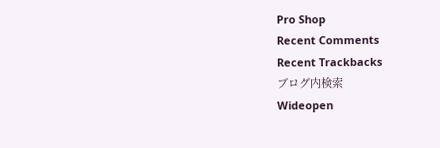Pro Shop
Recent Comments
Recent Trackbacks
ブログ内検索
Wideopen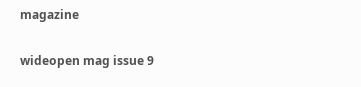magazine

wideopen mag issue 9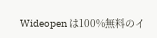Wideopen は100%無料のイ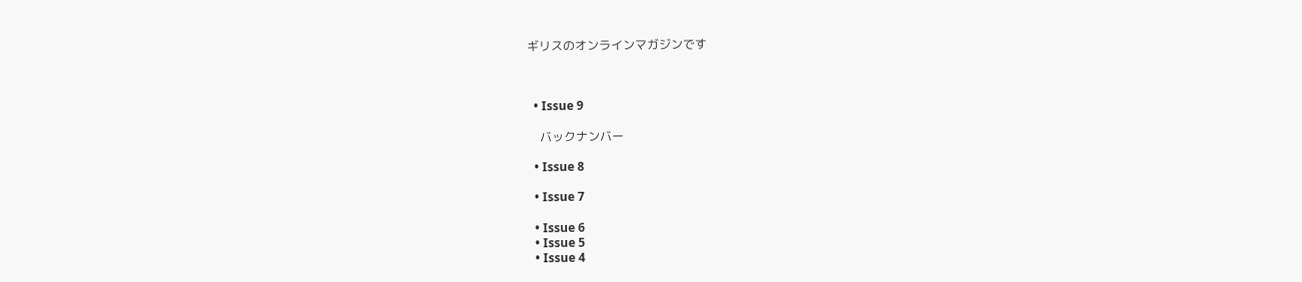ギリスのオンラインマガジンです



  • Issue 9

    バックナンバー

  • Issue 8

  • Issue 7

  • Issue 6
  • Issue 5
  • Issue 4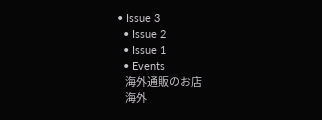• Issue 3
  • Issue 2
  • Issue 1
  • Events
    海外通販のお店
    海外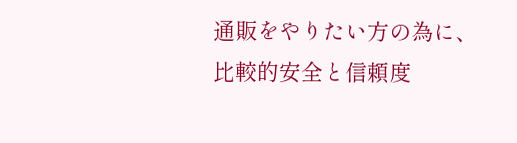通販をやりたい方の為に、比較的安全と信頼度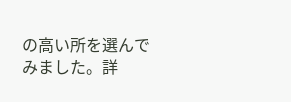の高い所を選んでみました。詳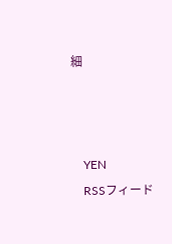細



    YEN
    RSSフィード